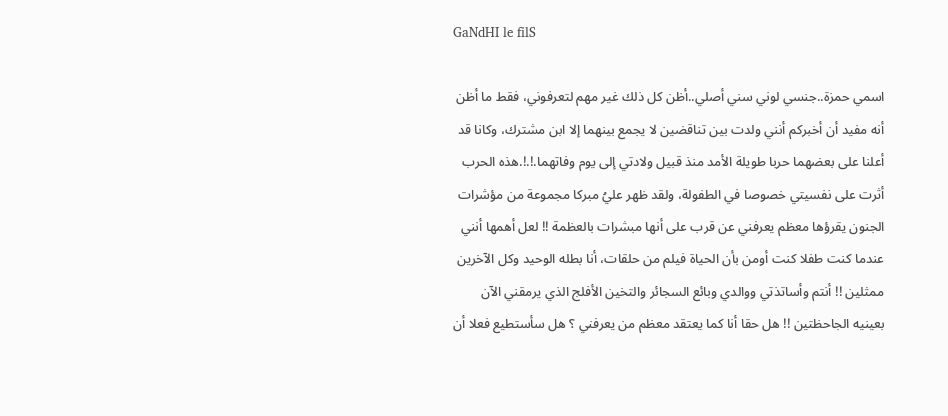GaNdHI le filS

اسمي حمزة..جنسي لوني سني أصلي..أظن كل ذلك غير مهم لتعرفوني، فقط ما أظن أنه مفيد أن أخبركم أنني ولدت بين تناقضين لا يجمع بينهما إلا ابن مشترك، وكانا قد أعلنا على بعضهما حربا طويلة الأمد منذ قبيل ولادتي إلى يوم وفاتهما.!.!.هذه الحرب أثرت على نفسيتي خصوصا في الطفولة، ولقد ظهر عليُ مبركا مجموعة من مؤشرات الجنون يقرؤها معظم يعرفني عن قرب على أنها مبشرات بالعظمة !! لعل أهمها أنني عندما كنت طفلا كنت أومن بأن الحياة فيلم من حلقات، أنا بطله الوحيد وكل الآخرين ممثلين !! أنتم وأساتذتي ووالدي وبائع السجائر والتخين الأفلج الذي يرمقني الآن بعينيه الجاحظتين !! هل حقا أنا كما يعتقد معظم من يعرفني ؟ هل سأستطيع فعلا أن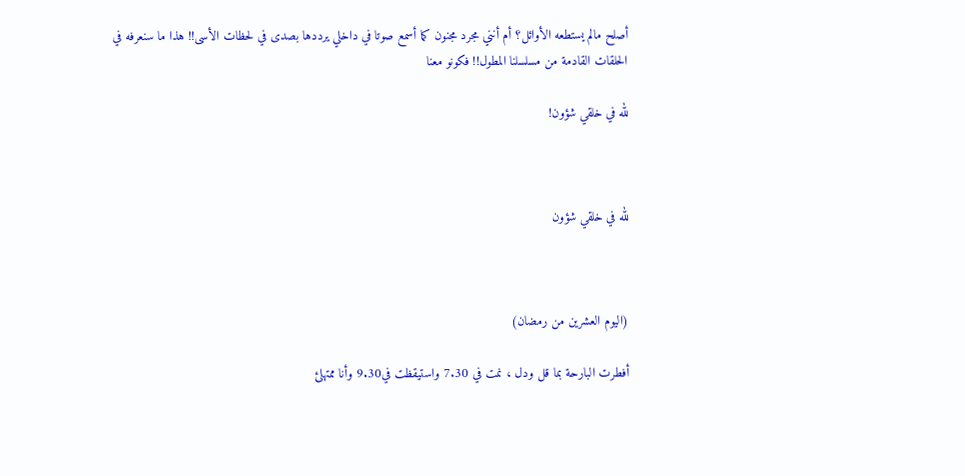أصلح مالم يستطعه الأوائل؟ أم أنني مجرد مجنون كما أسمع صوتا في داخلي يرددها بصدى في لحظات الأسى!! هذا ما سنعرفه في الحلقات القادمة من مسلسلنا المطول!! فكونو معنا

لله في خلقي شؤون!



لله في خلقي شؤون



(اليوم العشرين من رمضان)

أفطرت البارحة بما قل ودل ، نمت في 7.30 واستيقظت في9.30 وأنا ممتهلئ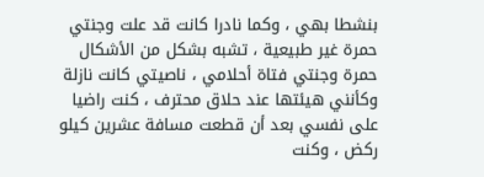بنشطا بهي ، وكما نادرا كانت قد علت وجنتي حمرة غير طبيعية ، تشبه بشكل من الأشكال حمرة وجنتي فتاة أحلامي ، ناصيتي كانت نازلة وكأنني هيئتها عند حلاق محترف ، كنت راضيا على نفسي بعد أن قطعت مسافة عشرين كيلو ركض ، وكنت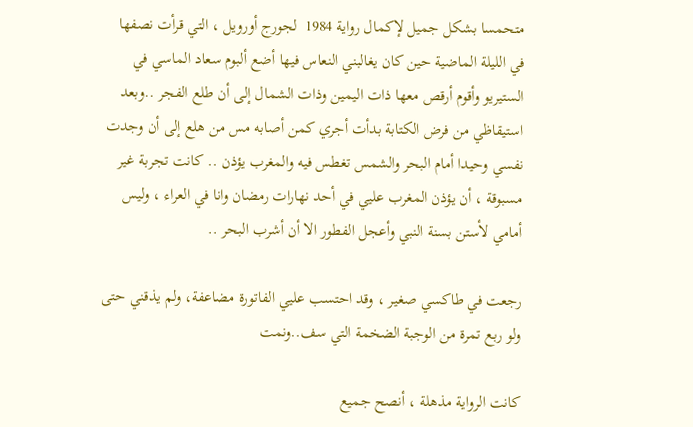متحمسا بشكل جميل لإكمال رواية 1984  لجورج أورويل ، التي قرأت نصفها في الليلة الماضية حين كان يغالبني النعاس فيها أضع ألبوم سعاد الماسي في الستيريو وأقوم أرقص معها ذات اليمين وذات الشمال إلى أن طلع الفجر ..وبعد استيقاظي من فرض الكتابة بدأت أجري كمن أصابه مس من هلع إلى أن وجدت نفسي وحيدا أمام البحر والشمس تغطس فيه والمغرب يؤذن .. كانت تجربة غير مسبوقة ، أن يؤذن المغرب عليي في أحد نهارات رمضان وانا في العراء ، وليس أمامي لأستن بسنة النبي وأعجل الفطور الا أن أشرب البحر ..

رجعت في طاكسي صغير ، وقد احتسب عليي الفاتورة مضاعفة، ولم يذقني حتى ولو ربع تمرة من الوجبة الضخمة التي سف..ونمت

كانت الرواية مذهلة ، أنصح جميع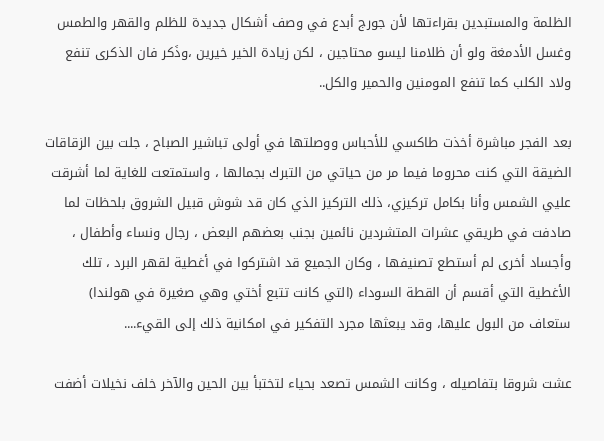الظلمة والمستبدين بقراءتها لأن جورج أبدع في وصف أشكال جديدة للظلم والقهر والطمس وغسل الأدمغة ولو أن ظلامنا ليسو محتاجين ، لكن زيادة الخير خيرين ،وذَكر فان الذكرى تنفع ولاد الكلب كما تنفع المومنين والحمير والكل..

بعد الفجر مباشرة أخذت طاكسي للأحباس ووصلتها في أولى تباشير الصباح ، جلت بين الزقاقات الضيقة التي كنت محروما فيما مر من حياتي من التبرك بجمالها ، واستمتعت للغاية لما أشرقت عليي الشمس وأنا بكامل تركيزي، ذلك التركيز الذي كان قد شوش قبيل الشروق بلحظات لما صادفت في طريقي عشرات المتشردين نائمين بجنب بعضهم البعض ، رجال ونساء وأطفال ، وأجساد أخرى لم أستطع تصنيفها ، وكان الجميع قد اشتركوا في أغطية لقهر البرد ، تلك الأغطية التي أقسم أن القطة السوداء (التي كانت تتبع أختي وهي صغيرة في هولندا) ستعاف من البول عليها، وقد يبعثها مجرد التفكير في امكانية ذلك إلى القيء....

عشت شروقا بتفاصيله ، وكانت الشمس تصعد بحياء لتختبأ بين الحين والآخر خلف نخيلات أضفت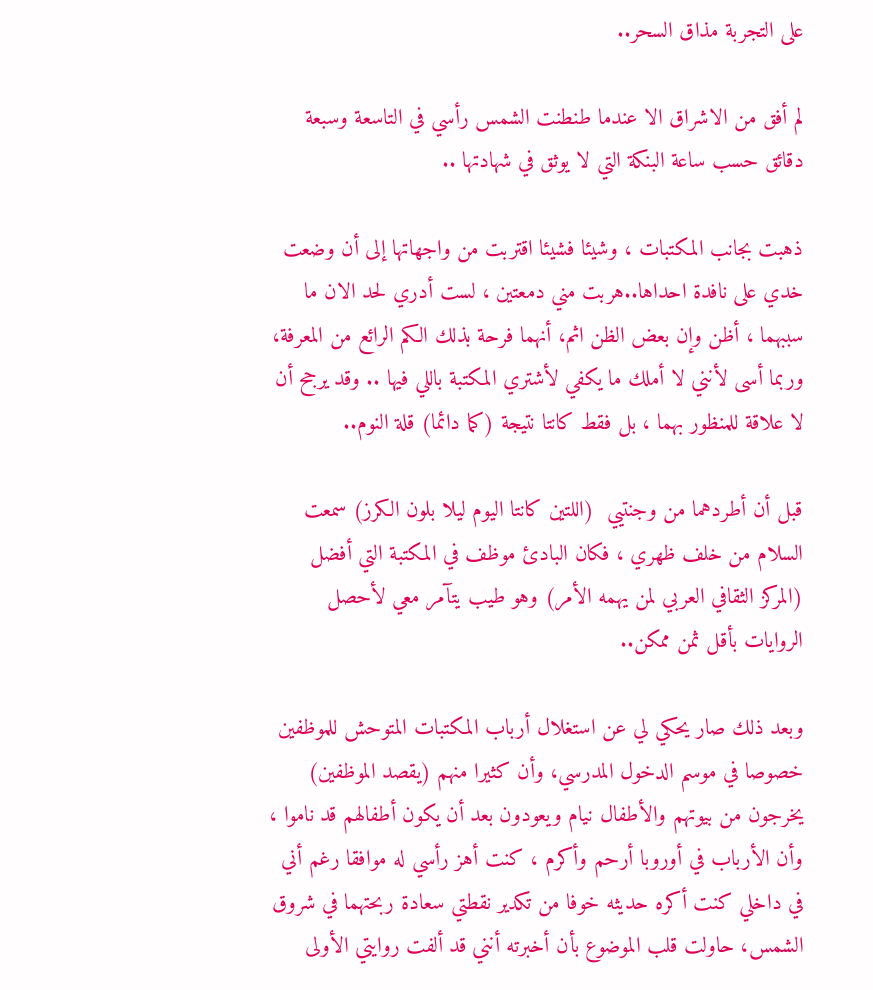على التجربة مذاق السحر..

لم أفق من الاشراق الا عندما طنطنت الشمس رأسي في التاسعة وسبعة دقائق حسب ساعة البنكة التي لا يوثق في شهادتها ..

ذهبت بجانب المكتبات ، وشيئا فشيئا اقتربت من واجهاتها إلى أن وضعت خدي على نافدة احداها..هربت مني دمعتين ، لست أدري لحد الان ما سببهما ، أظن وإن بعض الظن اثم، أنهما فرحة بذلك الكم الرائع من المعرفة، وربما أسى لأنني لا أملك ما يكفي لأشتري المكتبة باللي فيها .. وقد يرجح أن لا علاقة للمنظور بهما ، بل فقط كانتا نتيجة (كما دائما) قلة النوم..

قبل أن أطردهما من وجنتيي  (اللتين كانتا اليوم ليلا بلون الكرز) سمعت السلام من خلف ظهري ، فكان البادئ موظف في المكتبة التي أفضل (المركز الثقافي العربي لمن يهمه الأمر) وهو طيب يتآمر معي لأحصل الروايات بأقل ثمن ممكن..

وبعد ذلك صار يحكي لي عن استغلال أرباب المكتبات المتوحش للموظفين خصوصا في موسم الدخول المدرسي، وأن كثيرا منهم (يقصد الموظفين) يخرجون من بيوتهم والأطفال نيام ويعودون بعد أن يكون أطفالهم قد ناموا ، وأن الأرباب في أوروبا أرحم وأكرم ، كنت أهز رأسي له موافقا رغم أني في داخلي كنت أكره حديثه خوفا من تكدير نقطتي سعادة ربحتهما في شروق الشمس، حاولت قلب الموضوع بأن أخبرته أنني قد ألفت روايتي الأولى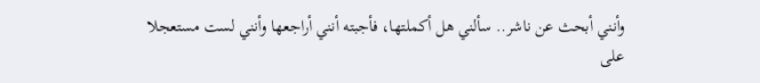وأنني أبحث عن ناشر.. سألني هل أكملتها، فأجبته أنني أراجعها وأنني لست مستعجلا على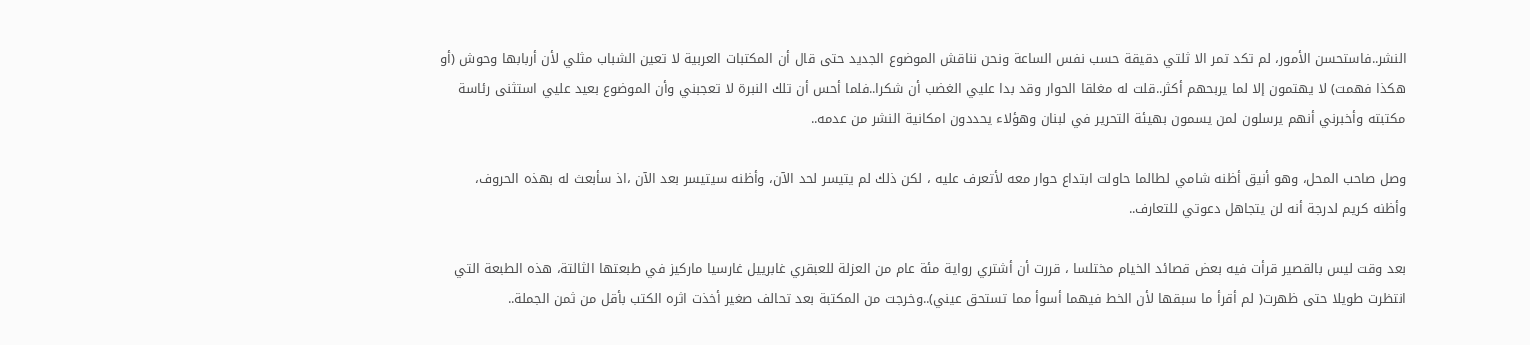النشر..فاستحسن الأمور، لم تكد تمر الا ثلتي دقيقة حسب نفس الساعة ونحن نناقش الموضوع الجديد حتى قال أن المكتبات العربية لا تعين الشباب مثلي لأن أربابها وحوش (أو هكذا فهمت) لا يهتمون إلا لما يربحهم أكثر..قلت له مغلقا الحوار وقد بدا عليي الغضب أن شكرا..فلما أحس أن تلك النبرة لا تعجبني وأن الموضوع بعيد عليي استثنى رئاسة مكتبته وأخبرني أنهم يرسلون لمن يسمون بهيئة التحرير في لبنان وهؤلاء يحددون امكانية النشر من عدمه..

وصل صاحب المحل، وهو أنيق أظنه شامي لطالما حاولت ابتداع حوار معه لأتعرف عليه ، لكن ذلك لم يتيسر لحد الآن، وأظنه سيتيسر بعد الآن ،اذ سأبعث له بهذه الحروف، وأظنه كريم لدرجة أنه لن يتجاهل دعوتي للتعارف..

بعد وقت ليس بالقصير قرأت فيه بعض قصائد الخيام مختلسا ، قررت أن أشتري رواية مئة عام من العزلة للعبقري غابرييل غارسيا ماركيز في طبعتها الثالتة، هذه الطبعة التي انتظرت طويلا حتى ظهرت( لم أقرأ ما سبقها لأن الخط فيهما أسوأ مما تستحق عيني)..وخرجت من المكتبة بعد تحالف صغير أخذت اثره الكتب بأقل من ثمن الجملة..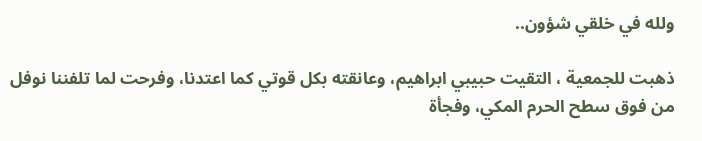ولله في خلقي شؤون..

ذهبت للجمعية ، التقيت حبيبي ابراهيم، وعانقته بكل قوتي كما اعتدنا، وفرحت لما تلفننا نوفل من فوق سطح الحرم المكي، وفجأة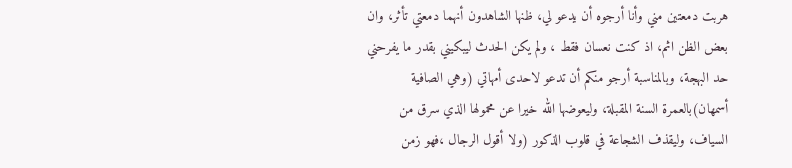هربت دمعتين مني وأنا أرجوه أن يدعو لي، ظنها الشاهدون أنهما دمعتي تأثر، وان بعض الظن اثم، اذ كنت نعسان فقط ، ولم يكن الحدث ليبكيني بقدر ما يفرحني حد البهجة، وبالمناسبة أرجو منكم أن تدعو لاحدى أمهاتي (وهي الصافية أسمهان)بالعمرة السنة المقبلة، وليعوضها الله خيرا عن محمولها الذي سرق من السياف، وليقذف الشجاعة في قلوب الذكور (ولا أقول الرجال ،فهو زمن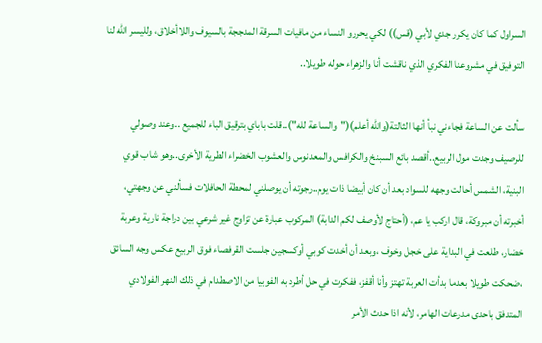السراول كما كان يكرر جدي لأبي (قس)) لكي يحررو النساء من مافيات السرقة المدججة بالسيوف واللاأخلاق، ولليسر الله لنا التوفيق في مشروعنا الفكري الذي ناقشت أنا والزهراء حوله طويلا..

سألت عن الساعة فجاءني نبأ أنها الثالتة(والله أعلم)("والساعة لله")..قلت باباي بترقيق الباء للجميع ..وعند وصولي للرصيف وجدت مول الربيع..أقصد بائع السبنخ والكرافس والمعدنوس والعشوب الخضراء الطرية الأخرى..وهو شاب قوي البنية، الشمس أحالت وجهه للسواد بعد أن كان أبيضا ذات يوم..رجوته أن يوصلني لمحطة الحافلات فسألني عن وجهتي، أخبرته أن مبروكة، قال اركب يا عم، (أحتاج لأوصف لكم الدابة) المركوب عبارة عن تزاوج غير شرعي بين دراجة نارية وعربة خضار، طلعت في البداية على خجل وخوف ،وبعد أن أخدت كوبي أوكسجين جلست القرفصاء فوق الربيع عكس وجه السائق ،ضحكت طويلا بعدما بدأت العربة تهتز وأنا أقفز، ففكرت في حل أطرد به الفوبيا من الاصطدام في ذلك النهر الفولادي المتدفق باحدى مدرعات الهامر، لأنه اذا حدث الأمر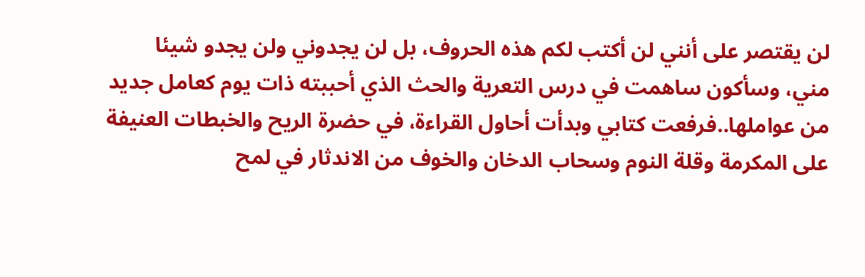لن يقتصر على أنني لن أكتب لكم هذه الحروف، بل لن يجدوني ولن يجدو شيئا مني، وسأكون ساهمت في درس التعرية والحث الذي أحببته ذات يوم كعامل جديد من عواملها..فرفعت كتابي وبدأت أحاول القراءة، في حضرة الريح والخبطات العنيفة على المكرمة وقلة النوم وسحاب الدخان والخوف من الاندثار في لمح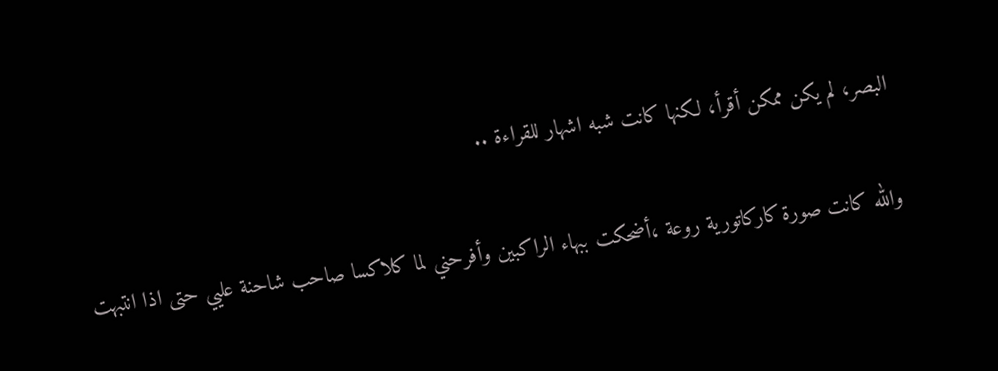البصر، لم يكن ممكن أقرأ، لكنها كانت شبه اشهار للقراءة ..

والله كانت صورة كاركاتورية روعة ،أضحكت ببهاء الراكبين وأفرحني لما كلاكسا صاحب شاحنة عليي حتى اذا انتبهت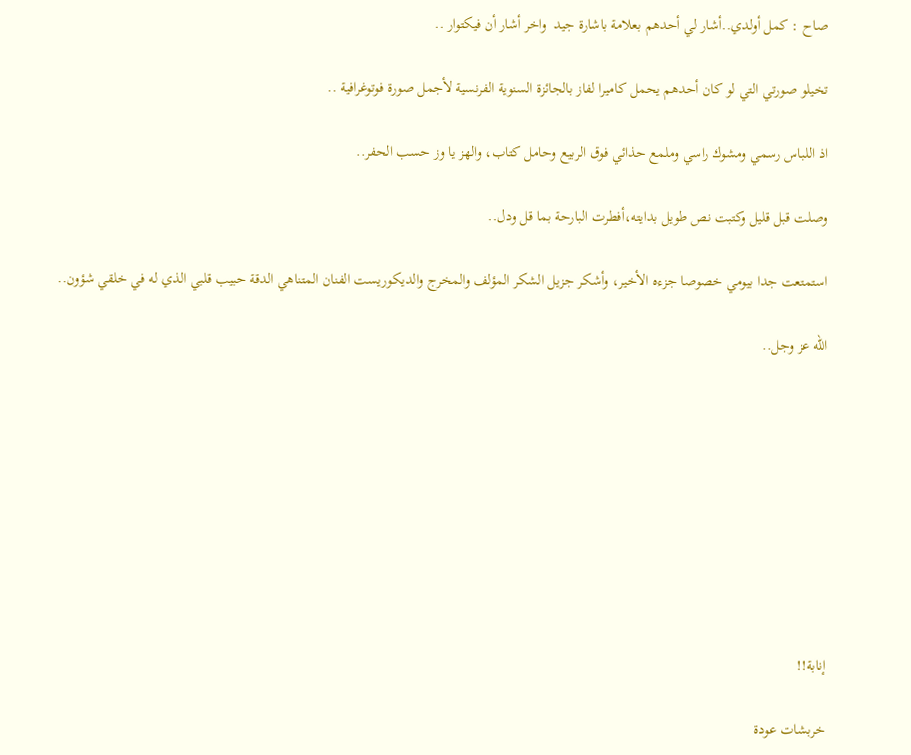صاح : كمل أولدي..أشار لي أحدهم بعلامة باشارة جيد  واخر أشار أن فيكتوار ..

تخيلو صورتي التي لو كان أحدهم يحمل كاميرا لفاز بالجائزة السنوية الفرنسية لأجمل صورة فوتوغرافية ..

اذ اللباس رسمي ومشوك راسي وملمع حذائي فوق الربيع وحامل كتاب، والهز يا وز حسب الحفر..

وصلت قبل قليل وكتبت نص طويل بدايته،أفطرت البارحة بما قل ودل..

استمتعت جدا بيومي خصوصا جزءه الأخير، وأشكر جزيل الشكر المؤلف والمخرج والديكوريست الفنان المتناهي الدقة حبيب قلبي الذي له في خلقي شؤون..

الله عز وجل..









إنابة!!

خربشات عودة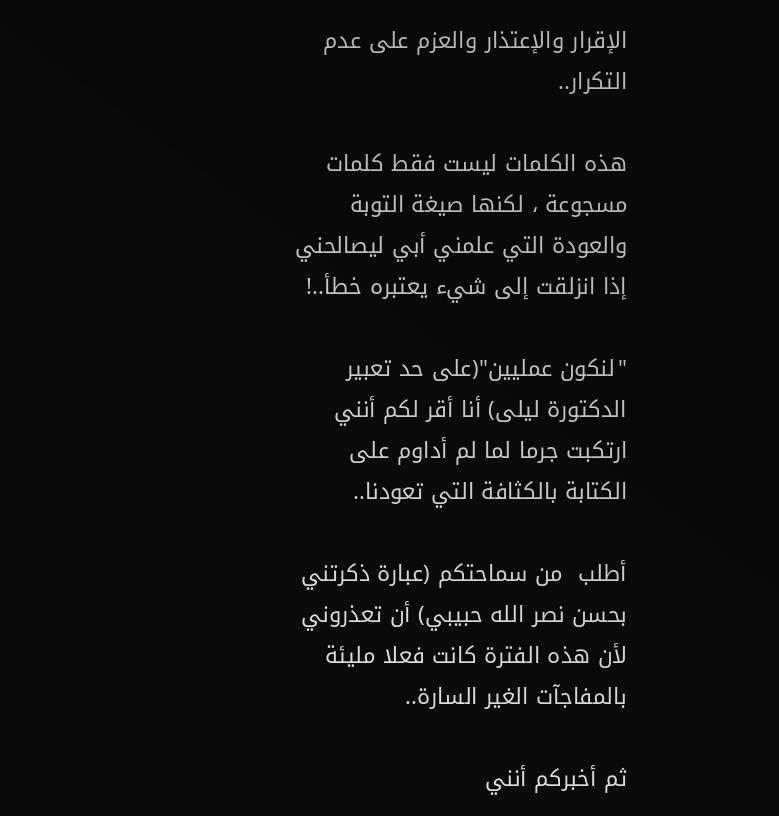الإقرار والإعتذار والعزم على عدم التكرار..

هذه الكلمات ليست فقط كلمات مسجوعة ، لكنها صيغة التوبة والعودة التي علمني أبي ليصالحني إذا انزلقت إلى شيء يعتبره خطأ..!

"لنكون عمليين"(على حد تعبير الدكتورة ليلى) أنا أقر لكم أنني ارتكبت جرما لما لم أداوم على الكتابة بالكثافة التي تعودنا..

أطلب  من سماحتكم (عبارة ذكرتني بحسن نصر الله حبيبي) أن تعذروني لأن هذه الفترة كانت فعلا مليئة بالمفاجآت الغير السارة..

ثم أخبركم أنني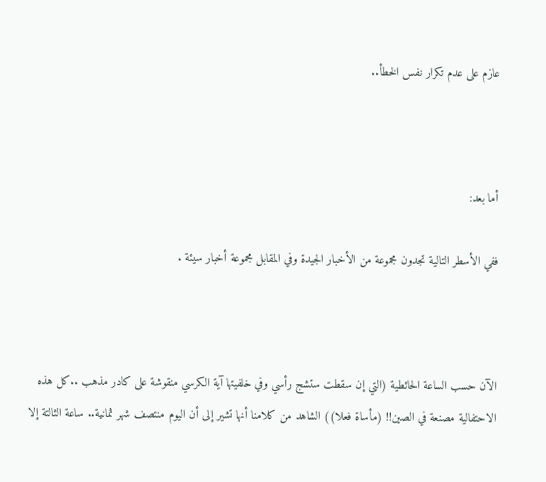عازم على عدم تكرار نفس الخطأ..



أما بعد:

ففي الأسطر التالية تجدون مجموعة من الأخبار الجيدة وفي المقابل مجموعة أخبار سيئة .



الآن حسب الساعة الحائطية (التي إن سقطت ستشج رأسي وفي خلفيتها آية الكرسي منقوشة على كادر مذهب ..كل هذه الاحتفالية مصنعة في الصين!! (مأساة فعلا)) الشاهد من كلامنا أنها تشير إلى أن اليوم منتصف شهر ثمانية.. ساعة الثالتة إلا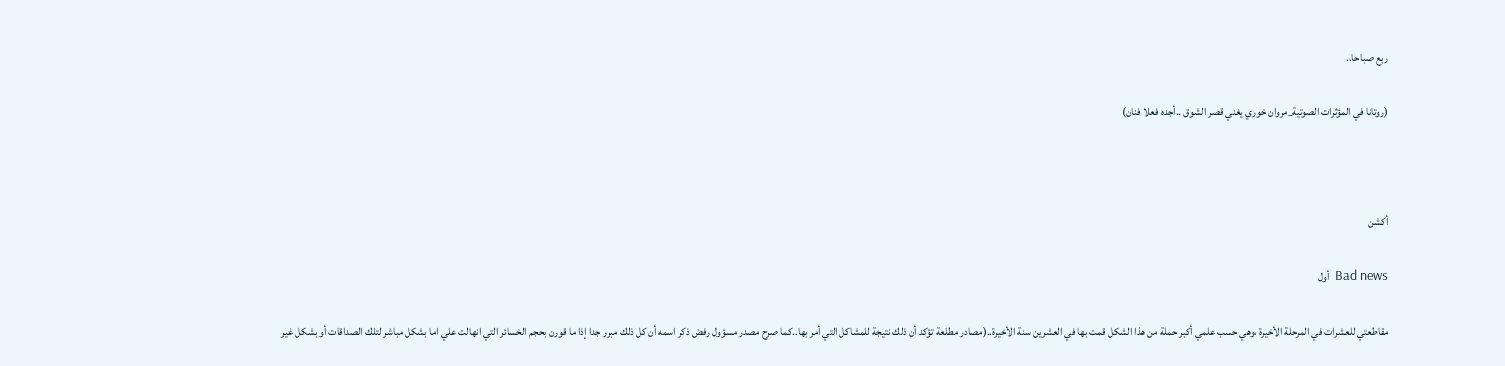ربع صباحا..

(روتانا في المؤثرات الصوتية_مروان خوري يغني قصر الشوق ..أجده فعلا فنان)



أكشن

Bad news  أول

مقاطعتي للعشرات في المرحلة الأخيرة ،وهي حسب علمي أكبر حملة من هذا الشكل قمت بها في العشرين سنة الأخيرة..(مصادر مطلعة تؤكد أن ذلك نتيجة للمشاكل التي أمر بها..كما صرح مصدر مسؤول رفض ذكر اسمه أن كل ذلك مبرر جدا إذا ما قورن بحجم الخسائر التي انهالت علي اما بشكل مباشر لتلك الصداقات أو بشكل غير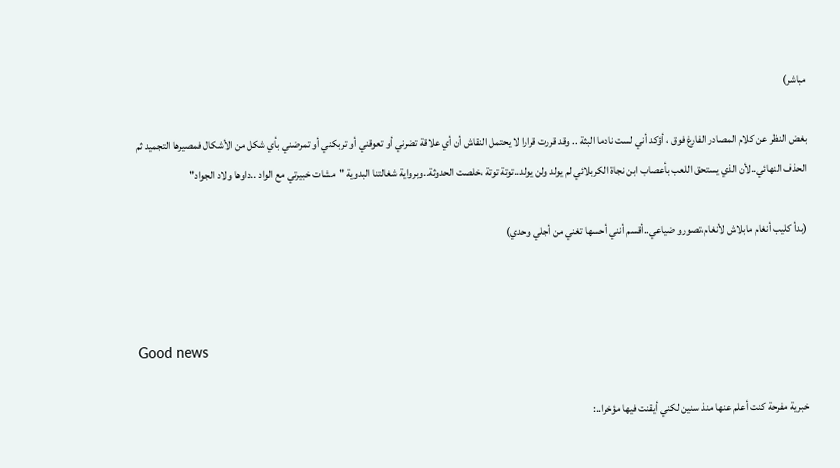مباشر)

بغض النظر عن كلام المصادر الفارغ فوق ، أؤكد أني لست نادما البثة .. وقد قررت قرارا لا يحتمل النقاش أن أي علاقة تضرني أو تعوقني أو تربكني أو تمرضني بأي شكل من الأشكال فمصيرها التجميد ثم الحذف النهائي..لأن الذي يستحق اللعب بأعصاب ابن نجاة الكربلائي لم يولد ولن يولد..توتة توتة ،خلصت الحدوثة..وبرواية شغالتنا البدوية "مشات خبيرتي مع الواد ..داوها ولاد الجواد"

(بدأ كليب أنغام مابلاش لأنغام،تصورو ضياعي..أقسم أنني أحسها تغني من أجلي وحدي)



Good news

خبرية مفرحة كنت أعلم عنها منذ سنين لكني أيقنت فيها مؤخرا..: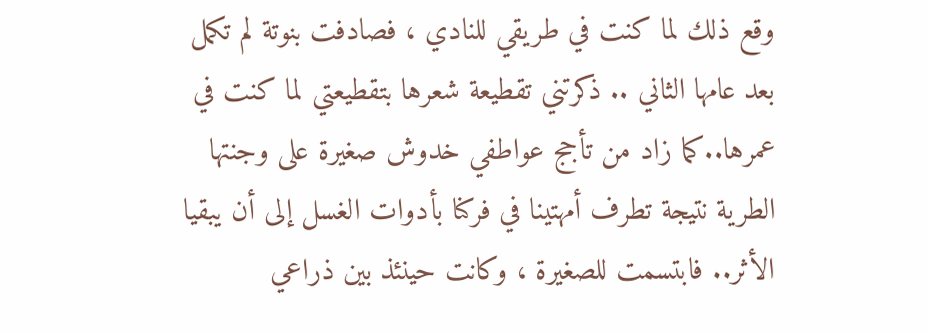وقع ذلك لما كنت في طريقي للنادي ، فصادفت بنوتة لم تكمل بعد عامها الثاني .. ذكرتني تقطيعة شعرها بتقطيعتي لما كنت في عمرها..كما زاد من تأجج عواطفي خدوش صغيرة على وجنتها الطرية نتيجة تطرف أمهتينا في فركنا بأدوات الغسل إلى أن يبقيا الأثر.. فابتسمت للصغيرة ، وكانت حينئذ بين ذراعي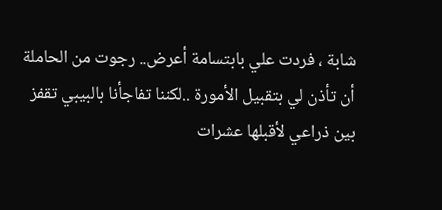شابة ، فردت علي بابتسامة أعرض.. رجوت من الحاملة أن تأذن لي بتقبيل الأمورة ..لكننا تفاجأنا بالبيبي تقفز بين ذراعي لأقبلها عشرات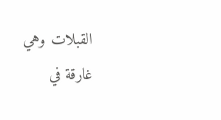القبلات وهي غارقة في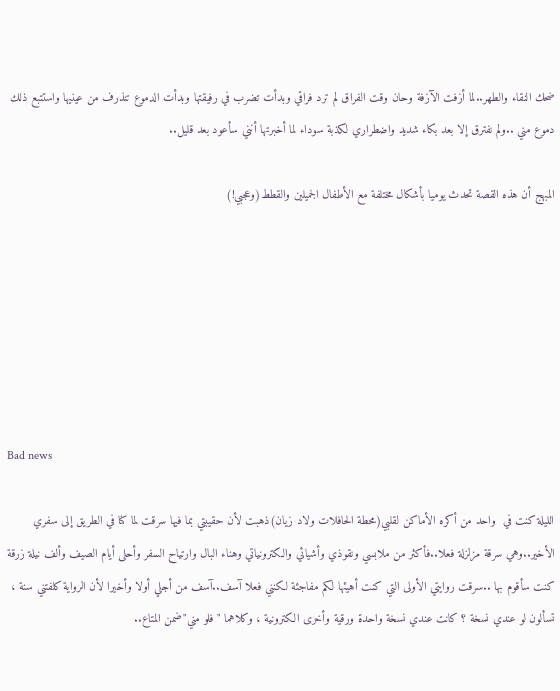ضحك النقاء والطهر..لما أزفت الآزفة وحان وقت الفراق لم ترد فراقي وبدأت تضرب في رفيقتها وبدأت الدموع تنذرف من عينيها واستتبع ذلك دموع مني ..ولم نفترق إلا بعد بكاء شديد واضطراري لكذبة سوداء لما أخبرتها أنني سأعود بعد قليل..

المبهج أن هذه القصة تحدث يوميا بأشكال مختلفة مع الأطفال الجميلين والقطط(وعجبي!)







Bad news

الليلة كنت في  واحد من أكره الأماكن لقلبي(محطة الحافلات ولاد زيان)ذهبت لأن حقيبتي بما فيها سرقت لما كنا في الطريق إلى سفري الأخير..وهي سرقة مزلزلة فعلا..فأكثر من ملابسي ونقوذي وأشيائي والكترونياتي وهناء البال وارتياح السفر وأحلى أيام الصيف وألف نيلة زرقة كنت سأقوم بها ..سرقت روايتي الأولى التي كنت أهيئها لكم مفاجئة لكنني فعلا آسف..آسف من أجلي أولا وأخيرا لأن الرواية كلفتني سنة ، تسألون لو عندي نسخة ؟ كانت عندي نسخة واحدة ورقية وأخرى الكترونية ، وكلاهما "فلو مني"ضمن المتاع..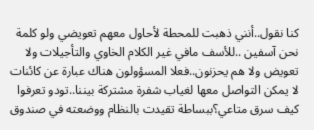كنا نقول..أنني ذهبت للمحطة لأحاول معهم تعويضي ولو كلمة نحن آسفين ..للأسف مافي غير الكلام الخاوي والتأجيلات ولا تعويض ولا هم يحزنون..فعلا المسؤولون هناك عبارة عن كائنات لا يمكن التواصل معها لغياب شفرة مشتركة بيننا..تودو تعرفوا كيف سرق متاعي؟ببساطة تقيدت بالنظام ووضعته في صندوق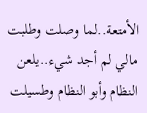الأمتعة..لما وصلت وطلبت مالي لم أجد شيء..يلعن النظام وأبو النظام وطسيلت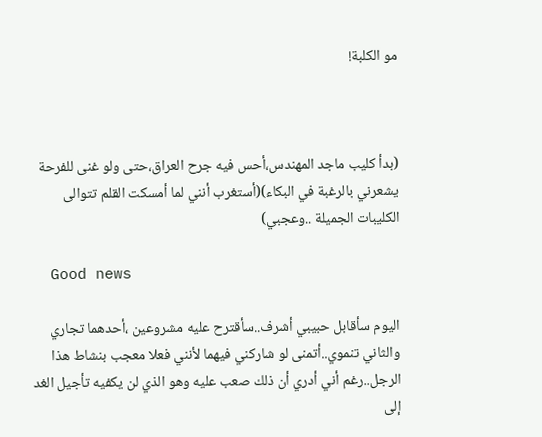مو الكلبة!



(بدأ كليب ماجد المهندس،أحس فيه جرح العراق،حتى ولو غنى للفرحة يشعرني بالرغبة في البكاء)(أستغرب أنني لما أمسكت القلم تتوالى الكليبات الجميلة ..وعجبي)

  Good news

اليوم سأقابل حبيبي أشرف..سأقترح عليه مشروعين ،أحدهما تجاري والثاني تنموي..أتمنى لو شاركني فيهما لأنني فعلا معجب بنشاط هذا الرجل..رغم أني أدري أن ذلك صعب عليه وهو الذي لن يكفيه تأجيل الغد إلى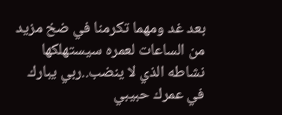بعد غد ومهما تكرمنا في ضخ مزيد من الساعات لعمره سيستهلكها نشاطه الذي لا ينضب..ربي يبارك في عمرك حبيبي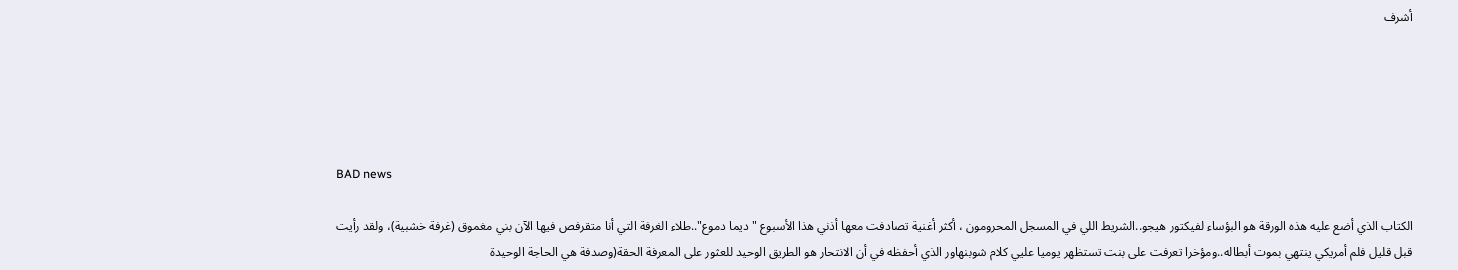أشرف





BAD news

الكتاب الذي أضع عليه هذه الورقة هو البؤساء لفيكتور هيجو..الشريط اللي في المسجل المحرومون ، أكثر أغنية تصادفت معها أذني هذا الأسبوع "ديما دموع"..طلاء الغرفة التي أنا متقرفص فيها الآن بني مغموق (غرفة خشبية)، ولقد رأيت قبل قليل فلم أمريكي ينتهي بموت أبطاله..ومؤخرا تعرفت على بنت تستظهر يوميا عليي كلام شوبنهاور الذي أحفظه في أن الانتحار هو الطريق الوحيد للعثور على المعرفة الحقة(وصدفة هي الحاجة الوحيدة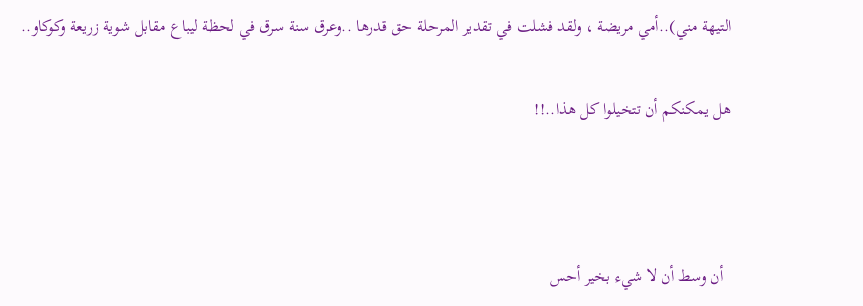التيهة مني)..أمي مريضة ، ولقد فشلت في تقدير المرحلة حق قدرها ..وعرق سنة سرق في لحظة ليباع مقابل شوية زريعة وكوكاو..

هل يمكنكم أن تتخيلوا كل هذا..!!



  أن وسط أن لا شيء بخير أحس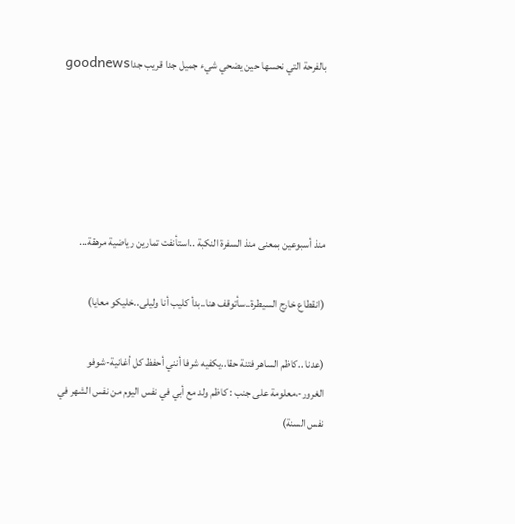بالفرحة التي نحسها حين يضحي شيء جميل جدا قريب جداgoodnews





منذ أسبوعين بمعنى منذ السفرة النكبة ..استأنفت تمارين رياضية مرهقة...

(انقطاع خارج السيطرة..سأتوقف هنا..بدأ كليب أنا وليلى..خليكو معايا)

(عدنا ..كاظم الساهر فتنة حقا..يكفيه شرفا أنني أحفظ كل أغانية-شوفو الغرور-،معلومة على جنب : كاظم ولد مع أبي في نفس اليوم من نفس الشهر في نفس السنة)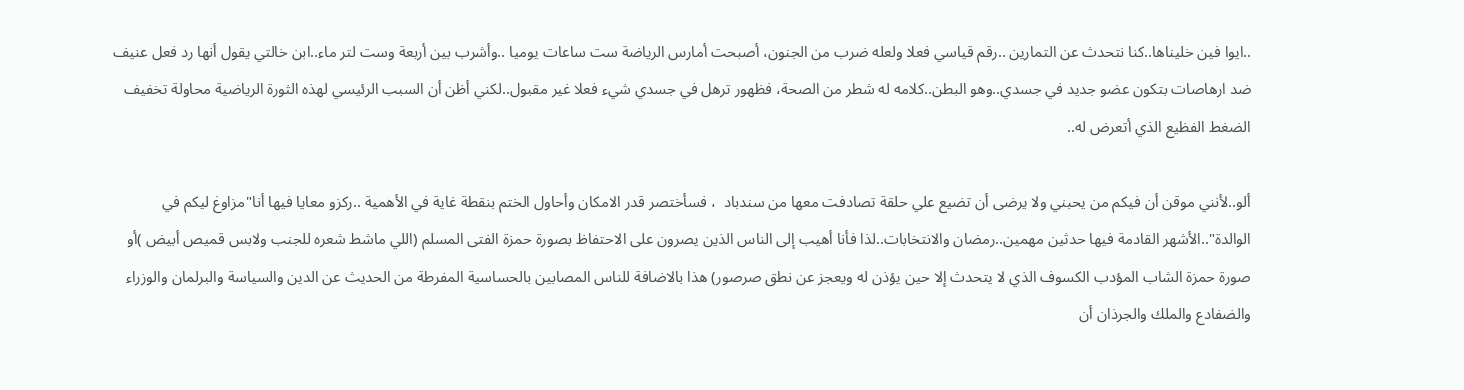..ايوا فين خليناها..كنا نتحدث عن التمارين ..رقم قياسي فعلا ولعله ضرب من الجنون، أصبحت أمارس الرياضة ست ساعات يوميا ..وأشرب بين أربعة وست لتر ماء..ابن خالتي يقول أنها رد فعل عنيف ضد ارهاصات بتكون عضو جديد في جسدي..وهو البطن..كلامه له شطر من الصحة، فظهور ترهل في جسدي شيء فعلا غير مقبول..لكني أظن أن السبب الرئيسي لهذه الثورة الرياضية محاولة تخفيف الضغط الفظيع الذي أتعرض له..

ألو..لأنني موقن أن فيكم من يحبني ولا يرضى أن تضيع علي حلقة تصادفت معها من سندباد  ، فسأختصر قدر الامكان وأحاول الختم بنقطة غاية في الأهمية ..ركزو معايا فيها أنا"مزاوغ ليكم في الوالدة"..الأشهر القادمة فيها حدثين مهمين..رمضان والانتخابات..لذا فأنا أهيب إلى الناس الذين يصرون على الاحتفاظ بصورة حمزة الفتى المسلم (اللي ماشط شعره للجنب ولابس قميص أبيض )أو صورة حمزة الشاب المؤدب الكسوف الذي لا يتحدث إلا حين يؤذن له ويعجز عن نطق صرصور) هذا بالاضافة للناس المصابين بالحساسية المفرطة من الحديث عن الدين والسياسة والبرلمان والوزراء والضفادع والملك والجرذان أن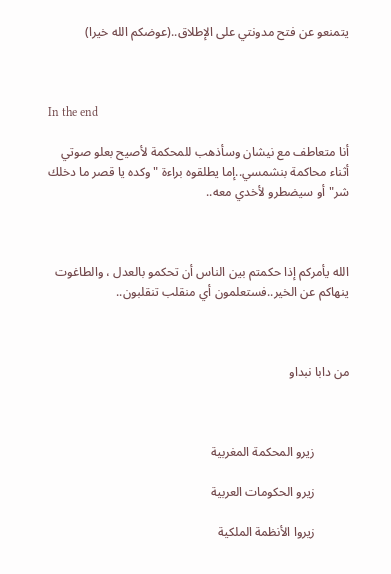يتمنعو عن فتح مدونتي على الإطلاق..(عوضكم الله خيرا)



In the end

أنا متعاطف مع نيشان وسأذهب للمحكمة لأصيح بعلو صوتي أثناء محاكمة بنشمسي..إما يطلقوه براءة "وكده يا قصر ما دخلك شر"أو سيضطرو لأخدي معه..



الله يأمركم إذا حكمتم بين الناس أن تحكمو بالعدل ، والطاغوت ينهاكم عن الخير..فستعلمون أي منقلب تنقلبون..



من دابا نبداو



           زيرو المحكمة المغربية

           زيرو الحكومات العربية

           زيروا الأنظمة الملكية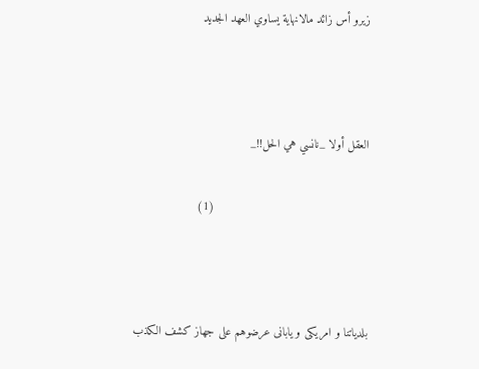زيرو أس زائد مالانهاية يساوي العهد الجديد



العقل أولا _نانسي هي الحل!!_

                                            (1)



بلدياتنا و امريكى و يابانى عرضوهم على جهاز كشف الكذب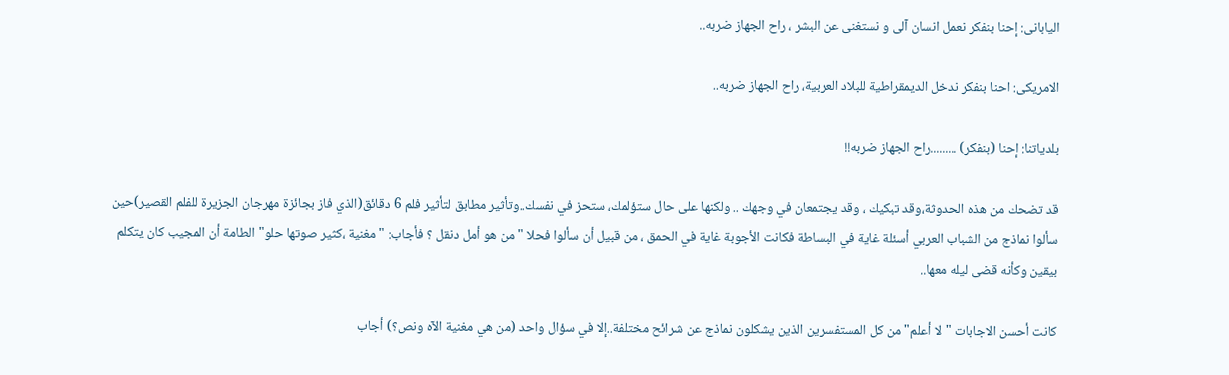اليابانى: إحنا بنفكر نعمل انسان آلى و نستغنى عن البشر ، راح الجهاز ضربه..

الامريكى: احنا بنفكر ندخل الديمقراطية للبلاد العربية، راح الجهاز ضربه..

بلدياتنا: إحنا (بنفكر) .........راح الجهاز ضربه!!

قد تضحك من هذه الحدوثة،وقد تبكيك ، وقد يجتمعان في وجهك .. ولكنها على حال ستؤلمك، ستحز في نفسك..وتأثير مطابق لتأثير فلم 6 دقائق(الذي فاز بجائزة مهرجان الجزيرة للفلم القصير)حين سألوا نماذج من الشباب العربي أسئلة غاية في البساطة فكانت الأجوبة غاية في الحمق ، من قبيل أن سألوا فحلا "من هو أمل دنقل ؟ فأجاب: "مغنية ،كثير صوتها حلو"الطامة أن المجيب كان يتكلم بيقين وكأنه قضى ليله معها..

كانت أحسن الاجابات "لا أعلم" من كل المستفسرين الذين يشكلون نماذج عن شرائح مختلفة..إلا في سؤال واحد (من هي مغنية الآه ونص؟) أجاب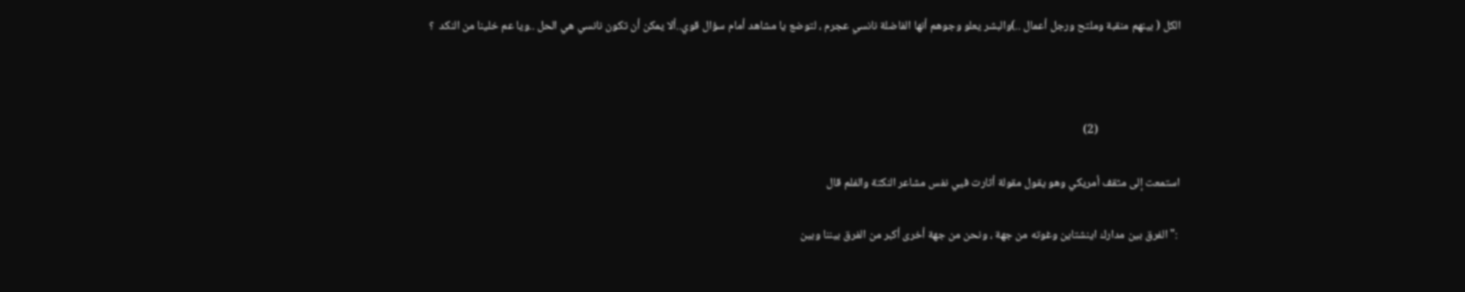الكل ( بينهم منقبة وملتح ورجل أعمال ..)والبشر يعلو وجوهم أنها الفاضلة نانسي عجرم ، لتوضع يا مشاهد أمام سؤال قوي..ألا يمكن أن تكون نانسي هي الحل ..ويا عم خلينا من النكد  ؟



                               (2)

استمعت إلى مثقف أمريكي وهو يقول مقولة أثارت فيي نفس مشاعر النكتة والفلم قال

 :"الفرق بين مدارك اينشتاين وغوته من جهة ، ونحن من جهة أخرى أكبر من الفرق بيننا وبين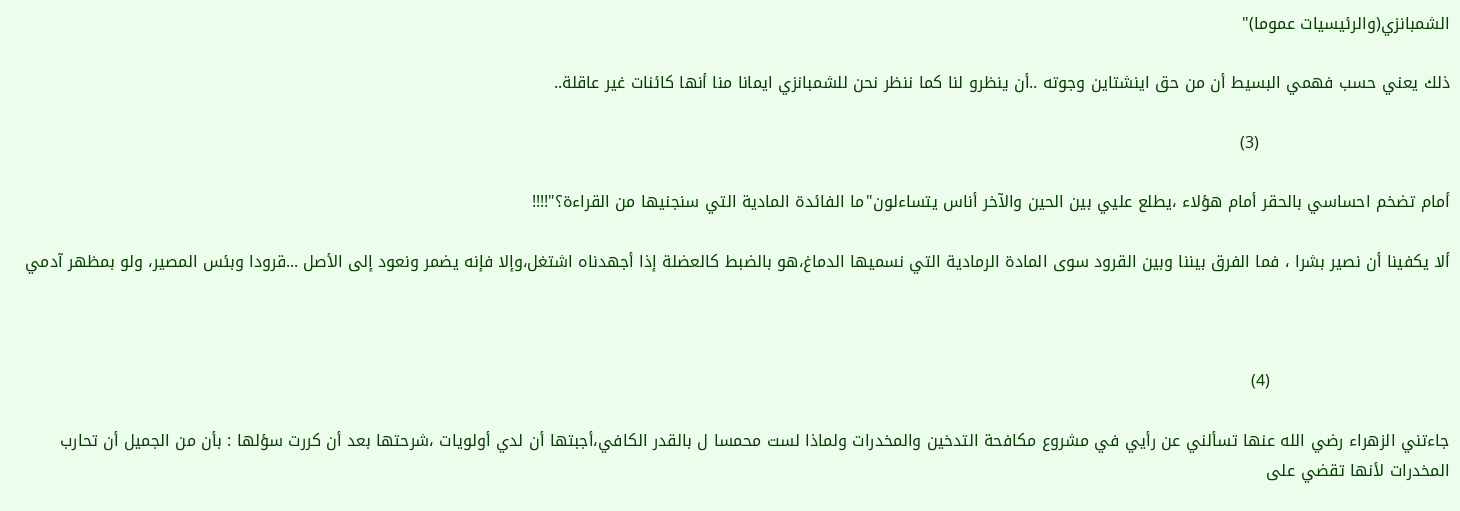الشمبانزي(والرئيسيات عموما)"

ذلك يعني حسب فهمي البسيط أن من حق اينشتاين وجوته ..أن ينظرو لنا كما ننظر نحن للشمبانزي ايمانا منا أنها كائنات غير عاقلة..

                                   (3)

أمام تضخم احساسي بالحقر أمام هؤلاء ،يطلع عليي بين الحين والآخر أناس يتساءلون"ما الفائدة المادية التي سنجنيها من القراءة؟"!!!!

ألا يكفينا أن نصير بشرا ، فما الفرق بيننا وبين القرود سوى المادة الرمادية التي نسميها الدماغ،هو بالضبط كالعضلة إذا أجهدناه اشتغل،وإلا فإنه يضمر ونعود إلى الأصل ...قرودا وبئس المصير، ولو بمظهر آدمي



                                 (4)

جاءتني الزهراء رضي الله عنها تسألني عن رأيي في مشروع مكافحة التدخين والمخدرات ولماذا لست محمسا ل بالقدر الكافي،أجبتها أن لدي أولويات ،شرحتها بعد أن كررت سؤلها : بأن من الجميل أن تحارب المخدرات لأنها تقضي على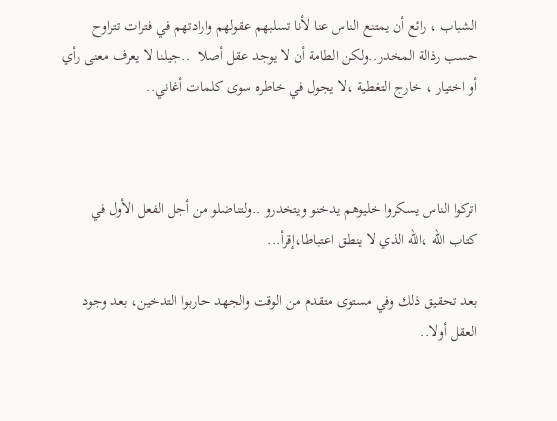الشباب ، رائع أن يمتنع الناس عنا لأنا تسلبهم عقولهم وارادتهم في فترات تتراوح حسب رذالة المخدر..ولكن الطامة أن لا يوجد عقل أصلا  ..جيلنا لا يعرف معنى رأي أو اختيار ، خارج التغطية ،لا يجول في خاطره سوى كلمات أغاني..



اتركوا الناس يسكروا خليوهم يدخنو ويتخدرو ..ولتناضلو من أجل الفعل الأول في كتاب الله ،الله الذي لا ينطق اعتباطا،إقرأ...

بعد تحقيق ذلك وفي مستوى متقدم من الوقت والجهد حاربوا التدخين، بعد وجود العقل أولا..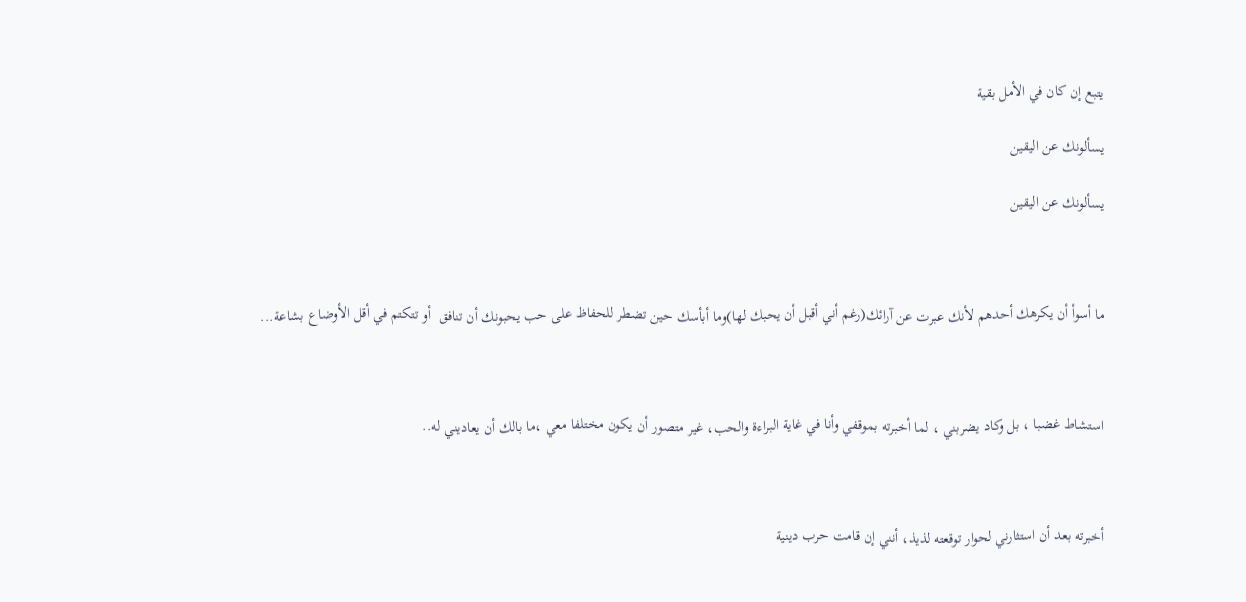يتبع إن كان في الأمل بقية

يسألونك عن اليقين

يسألونك عن اليقين



ما أسوأ أن يكرهك أحدهم لأنك عبرت عن آرائك(رغم أني أقبل أن يحبك لها)وما أبأسك حين تضطر للحفاظ على حب يحبونك أن تنافق  أو تتكتم في أقل الأوضاع بشاعة...



استشاط غضبا ، بل وكاد يضربني ، لما أخبرته بموقفي وأنا في غاية البراءة والحب، غير متصور أن يكون مختلفا معي ،ما بالك أن يعاديني له..



أخبرته بعد أن استثارني لحوار توقعته لذيذ، أنني إن قامت حرب دينية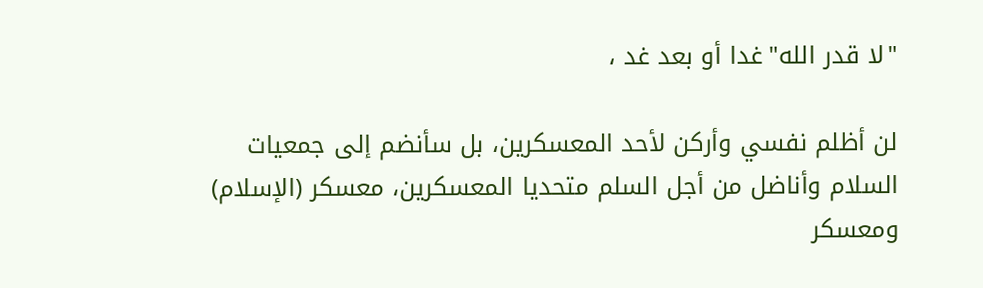"لا قدر الله"غدا أو بعد غد ،

لن أظلم نفسي وأركن لأحد المعسكرين، بل سأنضم إلى جمعيات السلام وأناضل من أجل السلم متحديا المعسكرين، معسكر (الإسلام) ومعسكر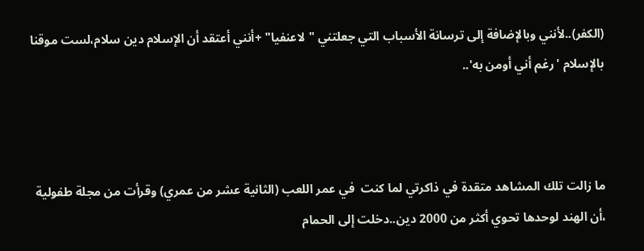(الكفر)..لأنني وبالإضافة إلى ترسانة الأسباب التي جعلتني "لاعنفيا" +أنني أعتقد أن الإسلام دين سلام،لست موقنا بالإسلام 'رغم أني أومن به'..



ما زالت تلك المشاهد متقدة في ذاكرتي لما كنت  في عمر اللعب (الثانية عشر من عمري) وقرأت من مجلة طفولية ،أن الهند لوحدها تحوي أكثر من 2000 دين..دخلت إلى الحمام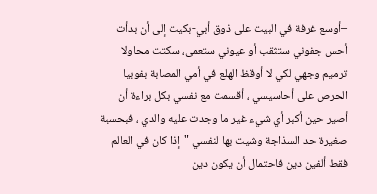–أوسع غرفة في البيت على ذوق أبي-بكيت إلى أن بدأت أحس جفوني ستثقب أو عيوني ستعمى، سكتت محاولا ترميم وجهي لكي لا أوقظ الهلع في أمي المصابة بفوبيا الحرص على أحاسيسي ، أقسمت مع نفسي بكل براءة أن أصير حين أكبر أي شيء غير ما وجدت عليه والدي ، فبحسبة صغيرة حد السذاجة وشيت بها لنفسي "إذا كان في العالم فقط ألفين دين فاحتمال أن يكون دين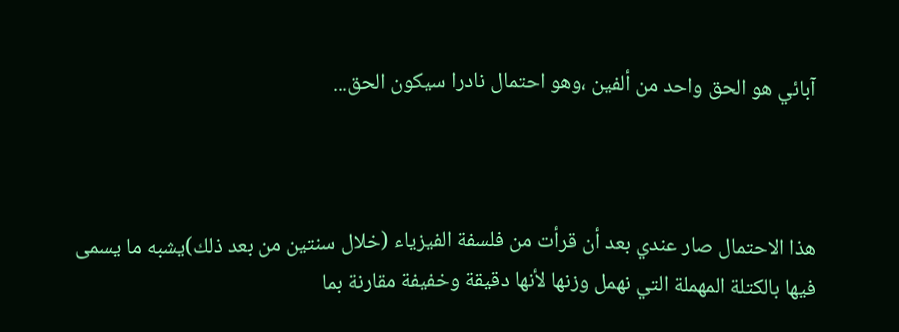آبائي هو الحق واحد من ألفين ،وهو احتمال نادرا سيكون الحق...



هذا الاحتمال صار عندي بعد أن قرأت من فلسفة الفيزياء (خلال سنتين من بعد ذلك)يشبه ما يسمى فيها بالكتلة المهملة التي نهمل وزنها لأنها دقيقة وخفيفة مقارنة بما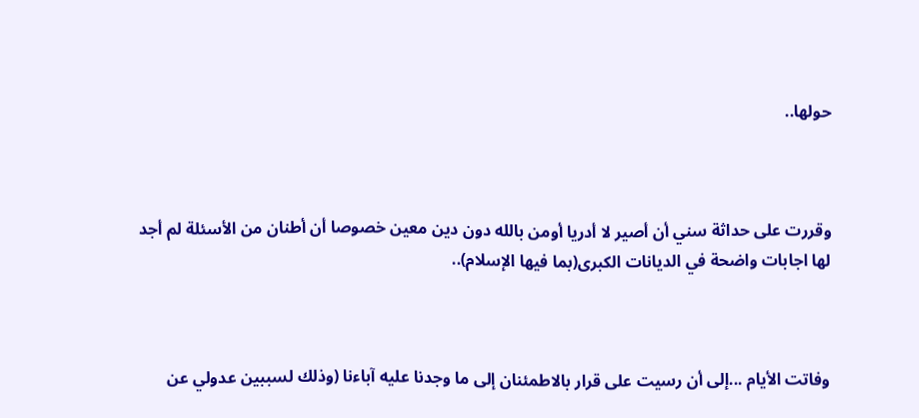حولها..



وقررت على حداثة سني أن أصير لا أدريا أومن بالله دون دين معين خصوصا أن أطنان من الأسئلة لم أجد لها اجابات واضحة في الديانات الكبرى(بما فيها الإسلام)..



وفاتت الأيام ...إلى أن رسيت على قرار بالاطمئنان إلى ما وجدنا عليه آباءنا (وذلك لسببين عدولي عن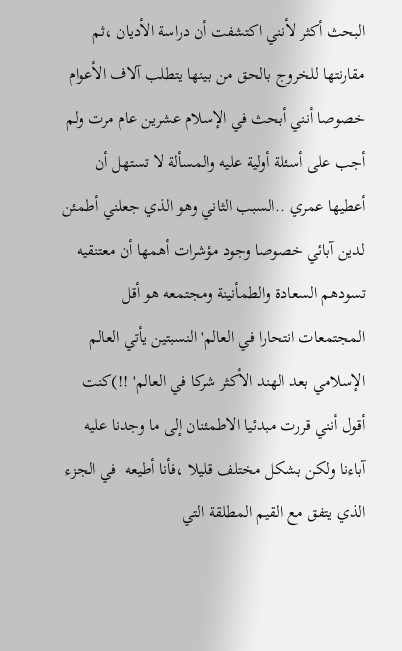البحث أكثر لأنني اكتشفت أن دراسة الأديان ،ثم مقارنتها للخروج بالحق من بينها يتطلب آلاف الأعوام خصوصا أنني أبحث في الإسلام عشرين عام مرت ولم أجب على أسئلة أولية عليه والمسألة لا تستهل أن أعطيها عمري ..السبب الثاني وهو الذي جعلني أطمئن لدين آبائي خصوصا وجود مؤشرات أهمها أن معتنقيه تسودهم السعادة والطمأنينة ومجتمعه هو أقل المجتمعات انتحارا في العالم'النسبتين يأتي العالم الإسلامي بعد الهند الأكثر شركا في العالم' !!)كنت أقول أنني قررت مبدئيا الاطمئنان إلى ما وجدنا عليه آباءنا ولكن بشكل مختلف قليلا ،فأنا أطيعه  في الجزء الذي يتفق مع القيم المطلقة التي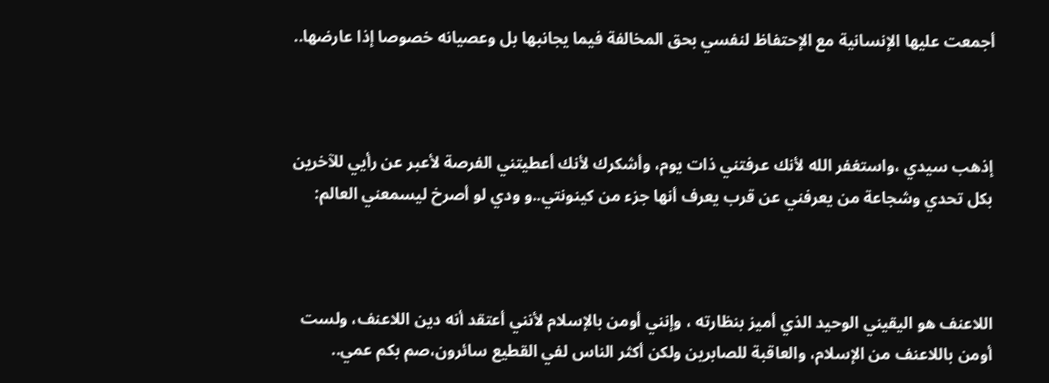أجمعت عليها الإنسانية مع الإحتفاظ لنفسي بحق المخالفة فيما يجانبها بل وعصيانه خصوصا إذا عارضها..



إذهب سيدي ،واستغفر الله لأنك عرفتني ذات يوم، وأشكرك لأنك أعطيتني الفرصة لأعبر عن رأيي للآخرين بكل تحدي وشجاعة من يعرفني عن قرب يعرف أنها جزء من كينونتي..و ودي لو أصرخ ليسمعني العالم:



اللاعنف هو اليقيني الوحيد الذي أميز بنظارته ، وإنني أومن بالإسلام لأنني أعتقد أنه دين اللاعنف، ولست أومن باللاعنف من الإسلام، والعاقبة للصابرين ولكن أكثر الناس لفي القطيع سائرون،صم بكم عمي..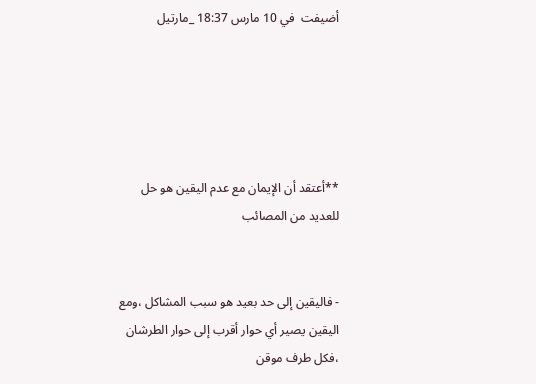أضيفت  في 10 مارس 18:37 _مارتيل





**أعتقد أن الإيمان مع عدم اليقين هو حل للعديد من المصائب


- فاليقين إلى حد بعيد هو سبب المشاكل ،ومع اليقين يصير أي حوار أقرب إلى حوار الطرشان ،فكل طرف موقن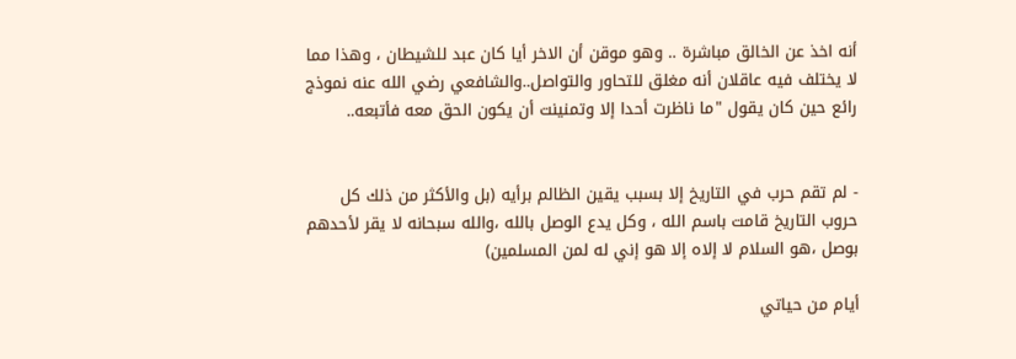أنه اخذ عن الخالق مباشرة .. وهو موقن أن الاخر أيا كان عبد للشيطان ، وهذا مما لا يختلف فيه عاقلان أنه مغلق للتحاور والتواصل..والشافعي رضي الله عنه نموذج رائع حين كان يقول "ما ناظرت أحدا إلا وتمنينت أن يكون الحق معه فأتبعه..


- لم تقم حرب في التاريخ إلا بسبب يقين الظالم برأيه (بل والأكثر من ذلك كل حروب التاريخ قامت باسم الله ، وكل يدع الوصل بالله ،والله سبحانه لا يقر لأحدهم بوصل ،هو السلام لا إلاه إلا هو إني له لمن المسلمين)

أيام من حياتي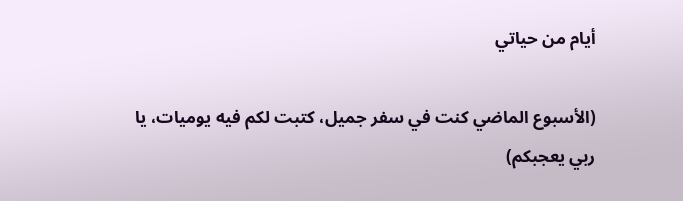أيام من حياتي

(الأسبوع الماضي كنت في سفر جميل، كتبت لكم فيه يوميات، يا ربي يعجبكم)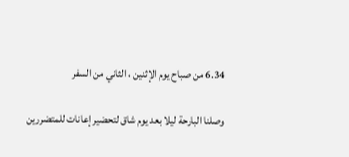6.34 من صباح يوم الإثنين ، الثاني من السفر

وصلنا البارحة ليلا بعد يوم شاق لتحضير إعانات للمتضررين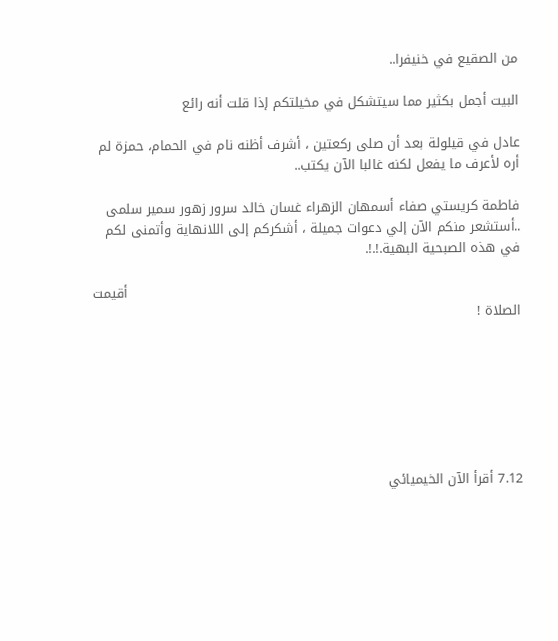من الصقيع في خنيفرا..

البيت أجمل بكثير مما سيتشكل في مخيلتكم إذا قلت أنه رائع

عادل في قيلولة بعد أن صلى ركعتين ، أشرف أظنه نام في الحمام، حمزة لم أره لأعرف ما يفعل لكنه غالبا الآن يكتب..

فاطمة كريستي صفاء أسمهان الزهراء غسان خالد سرور زهور سمير سلمى ..أستشعر منكم الآن إلي دعوات جميلة ، أشكركم إلى اللانهاية وأتمنى لكم في هذه الصبحية البهية.!.!.

                                                                                         أقيمت الصلاة !







7.12 أقرأ الآن الخيميائي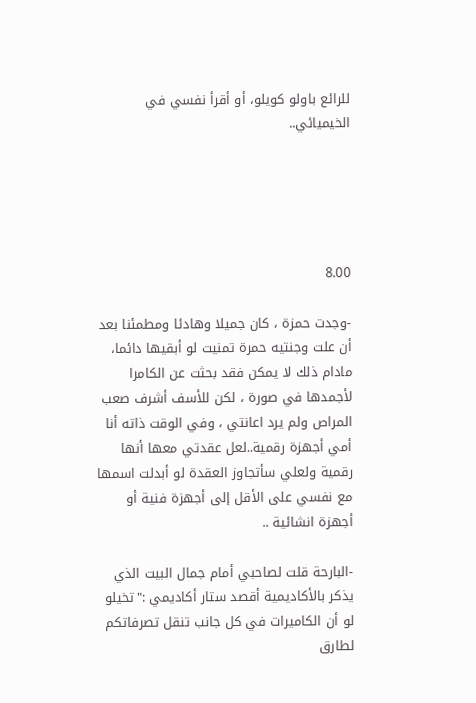للرائع باولو كويلو، أو أقرأ نفسي في الخيميائي..





8.00

-وجدت حمزة ، كان جميلا وهادئا ومطمئنا بعد أن علت وجنتيه حمرة تمنيت لو أبقيها دائما، مادام ذلك لا يمكن فقد بحثت عن الكامرا لأجمدها في صورة ، لكن للأسف أشرف صعب المراص ولم يرد اعانتي ، وفي الوقت ذاته أنا أمي أجهزة رقمية..لعل عقدتي معها أنها رقمية ولعلي سأتجاوز العقدة لو أبدلت اسمها مع نفسي على الأقل إلى أجهزة فنية أو أجهزة انشائية ..

-البارحة قلت لصاحبي أمام جمال البيت الذي يذكر بالأكاديمية أقصد ستار أكاديمي :"تخيلو لو أن الكاميرات في كل جانب تنقل تصرفاتكم لطارق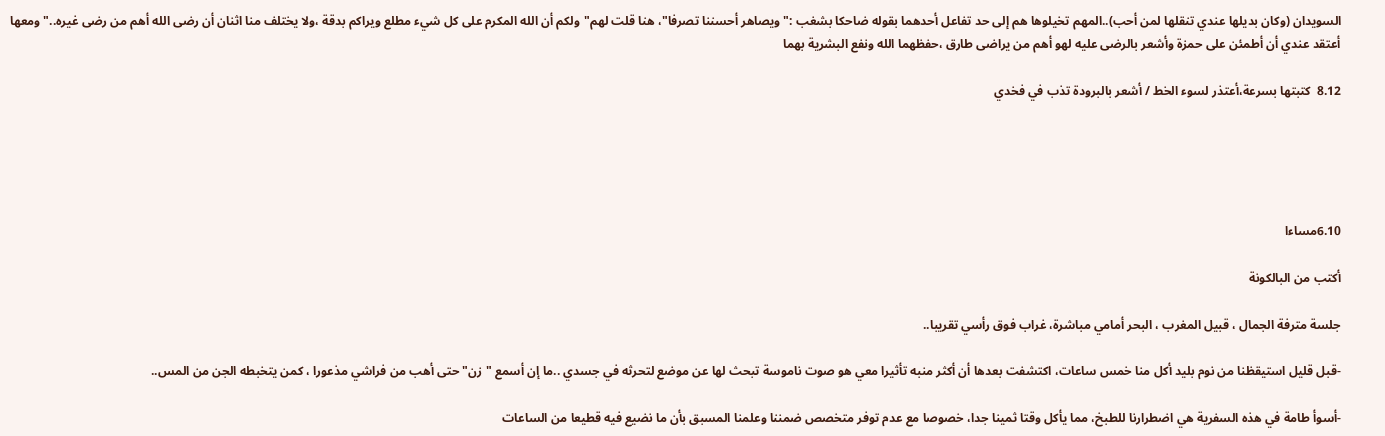السويدان (وكان بديلها عندي تنقلها لمن أحب)..المهم تخيلوها هم إلى حد تفاعل أحدهما بقوله ضاحكا بشغب :"ويصاهر أحسننا تصرفا"، هنا قلت لهم"ولكم أن الله المكرم على كل شيء مطلع ويراكم بدقة ،ولا يختلف منا اثنان أن رضى الله أهم من رضى غيره.." ومعها أعتقد عندي أن أطمئن على حمزة وأشعر بالرضى عليه لهو أهم من يراضى طارق ،حفظهما الله ونفع البشرية بهما

8.12  كتبتها بسرعة،أعتذر لسوء الخط / أشعر بالبرودة تذب في فخدي





6.10مساءا

أكتب من البالكونة

جلسة مترفة الجمال ، قبيل المغرب ، البحر أمامي مباشرة، غراب فوق رأسي تقريبا..

-قبل قليل استيقظنا من نوم بليد أكل منا خمس ساعات، اكتشفت بعدها أن أكثر منبه تأثيرا معي هو صوت ناموسة تبحث لها عن موضع لتحرثه في جسدي ..ما إن أسمع "زن" حتى أهب من فراشي مذعورا ، كمن يتخبطه الجن من المس..

-أسوأ طامة في هذه السفرية هي اضطرارنا للطبخ، مما يأكل وقتا ثمينا جدا، خصوصا مع عدم توفر متخصص ضمننا وعلمنا المسبق بأن ما نضيع فيه قطيعا من الساعات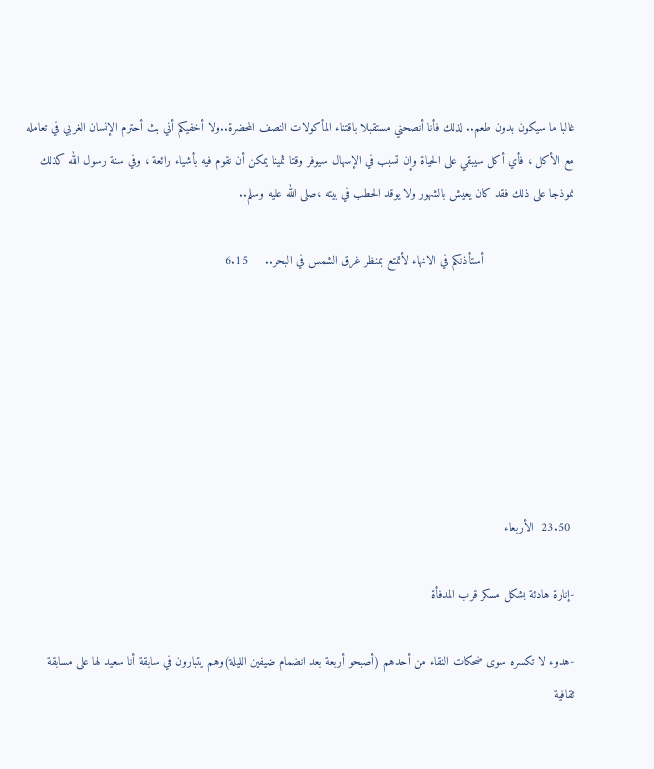غالبا ما سيكون بدون طعم.. لذلك فأنا أنصحني مستقبلا باقتناء المأكولات النصف المحضرة..ولا أخفيكم أني بث أحترم الإنسان الغربي في تعامله مع الأكل ، فأي أكل سيبقي على الحياة وإن تسبب في الإسهال سيوفر وقتا ثمينا يمكن أن نقوم فيه بأشياء رائعة ، وفي سنة رسول الله كذلك نموذجا على ذلك فقد كان يعيش بالشهور ولا يوقد الحطب في بيته ،صلى الله عليه وسلم..

                          أستأذنكم في الانهاء لأتمتع بمنظر غرق الشمس في البحر..     6.15







 23.50  الأربعاء

-إنارة هادئة بشكل مسكر قرب المدفأة

-هدوء لا تكسره سوى ضحكات النقاء من أحدهم (أصبحو أربعة بعد انضمام ضيفين الليلة)وهم يتبارون في سابقة أنا سعيد لها على مسابقة ثقافية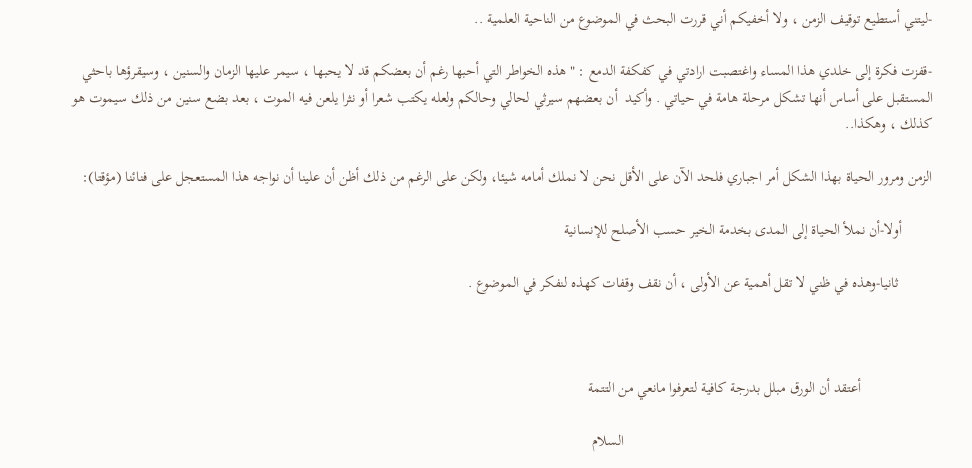-ليتني أستطيع توقيف الزمن ، ولا أخفيكم أني قررت البحث في الموضوع من الناحية العلمية ..

-قفزت فكرة إلى خلدي هذا المساء واغتصبت ارادتي في كفكفة الدمع : "هذه الخواطر التي أحبها رغم أن بعضكم قد لا يحبها ، سيمر عليها الزمان والسنين ، وسيقرؤها باحثي المستقبل على أساس أنها تشكل مرحلة هامة في حياتي . وأكيد  أن بعضهم سيرثي لحالي وحالكم ولعله يكتب شعرا أو نثرا يلعن فيه الموت ، بعد بضع سنين من ذلك سيموت هو كذلك ، وهكذا..

الزمن ومرور الحياة بهذا الشكل أمر اجباري فلحد الآن على الأقل نحن لا نملك أمامه شيئا، ولكن على الرغم من ذلك أظن أن علينا أن نواجه هذا المستعجل على فنائنا (مؤقتا):

        أولا-أن نملأ الحياة إلى المدى بخدمة الخير حسب الأصلح للإنسانية

         ثانيا-وهذه في ظني لا تقل أهمية عن الأولى ، أن نقف وقفات كهذه لنفكر في الموضوع .



                   أعتقد أن الورق مبلل بدرجة كافية لتعرفوا مانعي من التتمة

                                                                                  السلام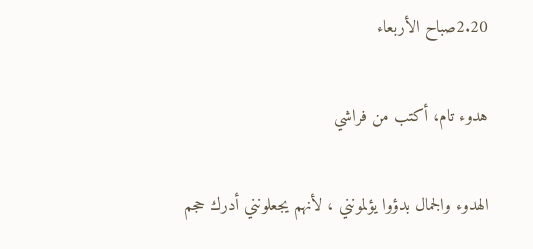2.20صباح الأربعاء

هدوء تام، أكتب من فراشي

الهدوء والجمال بدؤوا يؤلمونني ، لأنهم يجعلونني أدرك حجم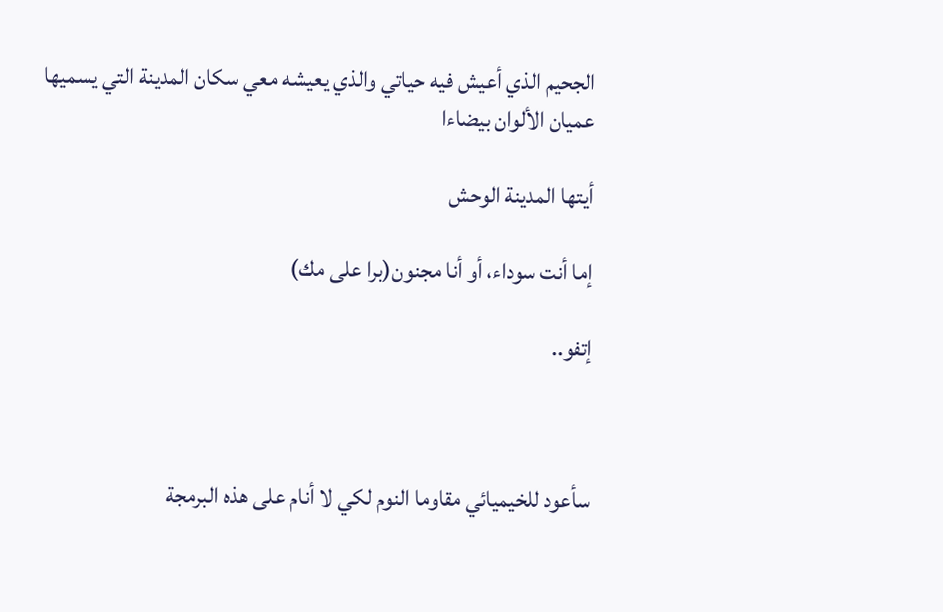الجحيم الذي أعيش فيه حياتي والذي يعيشه معي سكان المدينة التي يسميها عميان الألوان بيضاءا

أيتها المدينة الوحش

إما أنت سوداء، أو أنا مجنون(برا على مك)

إتفو..



سأعود للخيميائي مقاوما النوم لكي لا أنام على هذه البرمجة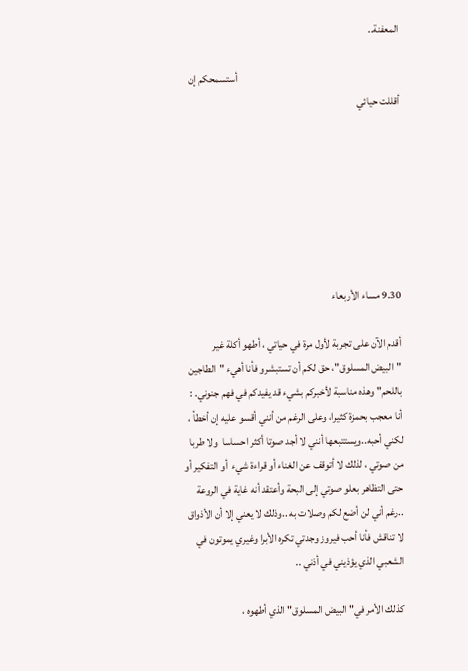المعفنة..

                                                                            أستسمحكم إن أقللت حيائي







9.30 مساء الأربعاء

أقدم الآن على تجربة لأول مرة في حياتي ، أطهو أكلة غير "البيض المسلوق"، حق لكم أن تستبشرو فأنا أهيء "الطاجين باللحم" وهذه مناسبة لأخبركم بشيء قد يفيدكم في فهم جنوني. : أنا معجب بحمزة كثيرا، وعلى الرغم من أنني أقسو عليه إن أخطأ ، لكني أحبه..ويستتبعها أنني لا أجد صوتا أكثر احساسا  ولا طربا من صوتي ، لذلك لا أتوقف عن الغناء أو قراءة شيء  أو التفكير أو حتى التظاهر بعلو صوتي إلى البحة وأعتقد أنه غاية في الروعة ..رغم أني لن أضع لكم وصلات به ..وذلك لا يعني إلا أن الأذواق لا تناقش فأنا أحب فيروز وجدتي تكره الأبرا وغيري يموتون في الشعبي الذي يؤذيني في أذني ..

كذلك الأمر في" البيض المسلوق" الذي أطهوه ،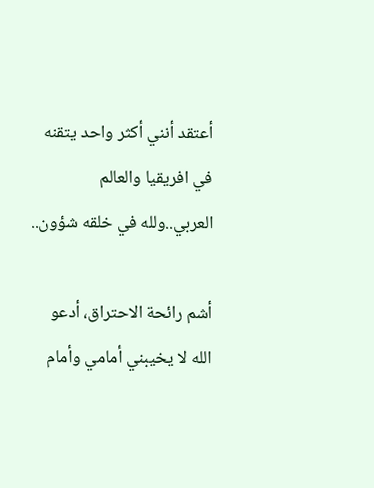أعتقد أنني أكثر واحد يتقنه في افريقيا والعالم العربي..ولله في خلقه شؤون..

أشم رائحة الاحتراق، أدعو الله لا يخيبني أمامي وأمام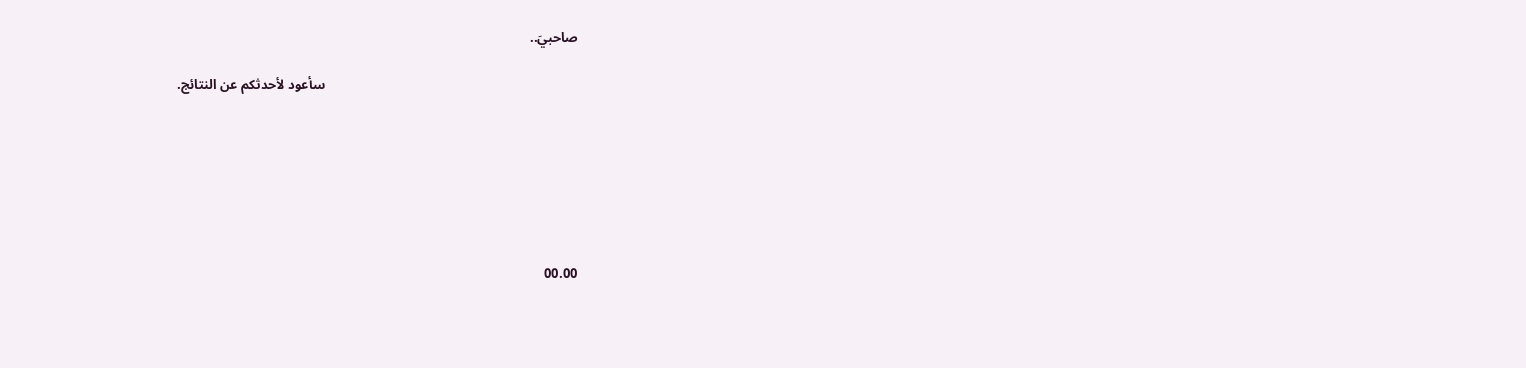صاحبيَ..

                                                                           سأعود لأحدثكم عن النتائج.







00.00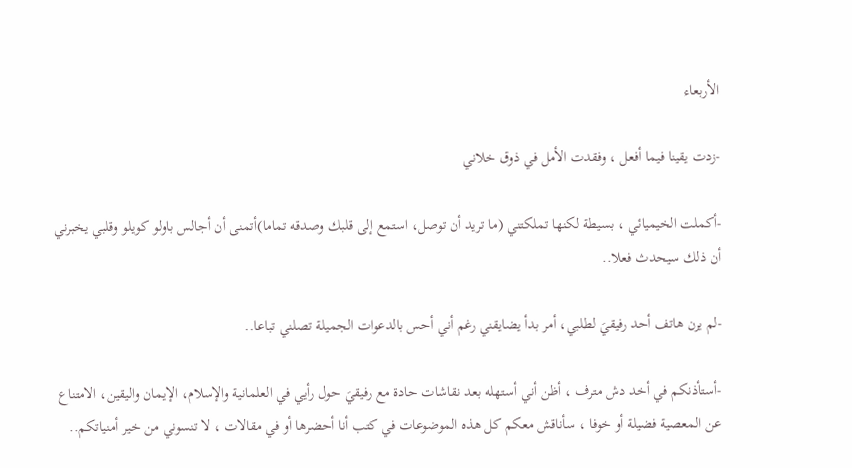الأربعاء

-زدت يقينا فيما أفعل ، وفقدت الأمل في ذوق خلاني

-أكملت الخيميائي ، بسيطة لكنها تملكتني (ما تريد أن توصل، استمع إلى قلبك وصدقه تماما)أتمنى أن أجالس باولو كويلو وقلبي يخبرني أن ذلك سيحدث فعلا..

-لم يرن هاتف أحد رفيقيَ لطلبي، أمر بدأ يضايقني رغم أني أحس بالدعوات الجميلة تصلني تباعا..

-أستأذنكم في أخد دش مترف ، أظن أني أستهله بعد نقاشات حادة مع رفيقيَ حول رأيي في العلمانية والإسلام، الإيمان واليقين، الامتناع عن المعصية فضيلة أو خوفا ، سأناقش معكم كل هذه الموضوعات في كتب أنا أحضرها أو في مقالات ، لا تنسوني من خير أمنياتكم..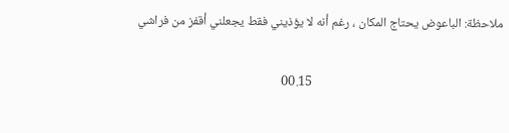ملاحظة: الباعوض يحتاج المكان ، رغم أنه لا يؤذيني فقط يجعلني أقفز من فراشي

                                                                  00.15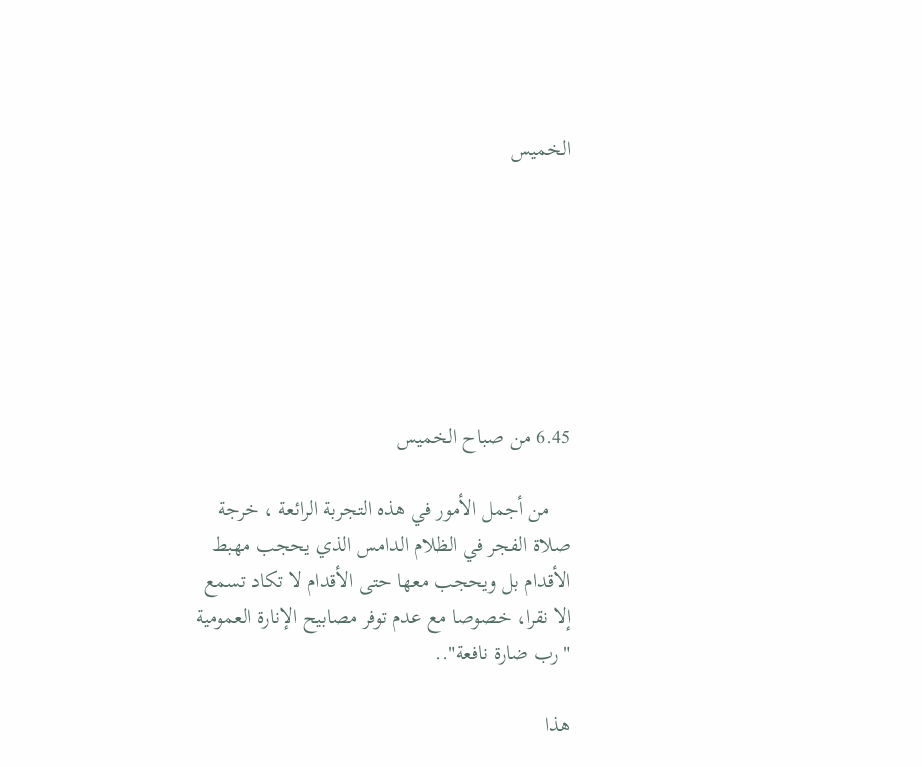الخميس







6.45 من صباح الخميس

    من أجمل الأمور في هذه التجربة الرائعة ، خرجة صلاة الفجر في الظلام الدامس الذي يحجب مهبط الأقدام بل ويحجب معها حتى الأقدام لا تكاد تسمع إلا نقرا، خصوصا مع عدم توفر مصابيح الإنارة العمومية "رب ضارة نافعة"..

هذا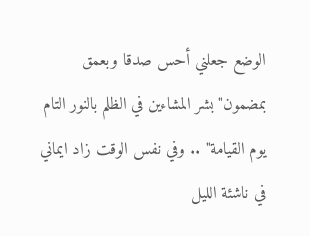الوضع جعلني أحس صدقا وبعمق بمضمون"بشر المشاءين في الظلم بالنور التام يوم القيامة" .. وفي نفس الوقت زاد ايماني في ناشئة الليل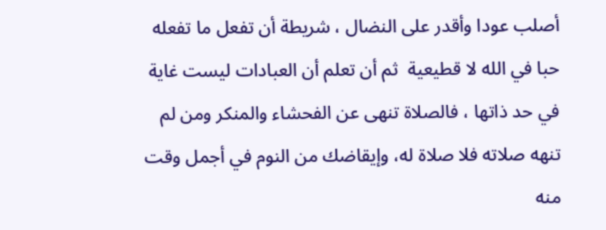أصلب عودا وأقدر على النضال ، شريطة أن تفعل ما تفعله حبا في الله لا قطيعية  ثم أن تعلم أن العبادات ليست غاية في حد ذاتها ، فالصلاة تنهى عن الفحشاء والمنكر ومن لم تنهه صلاته فلا صلاة له، وإيقاضك من النوم في أجمل وقت منه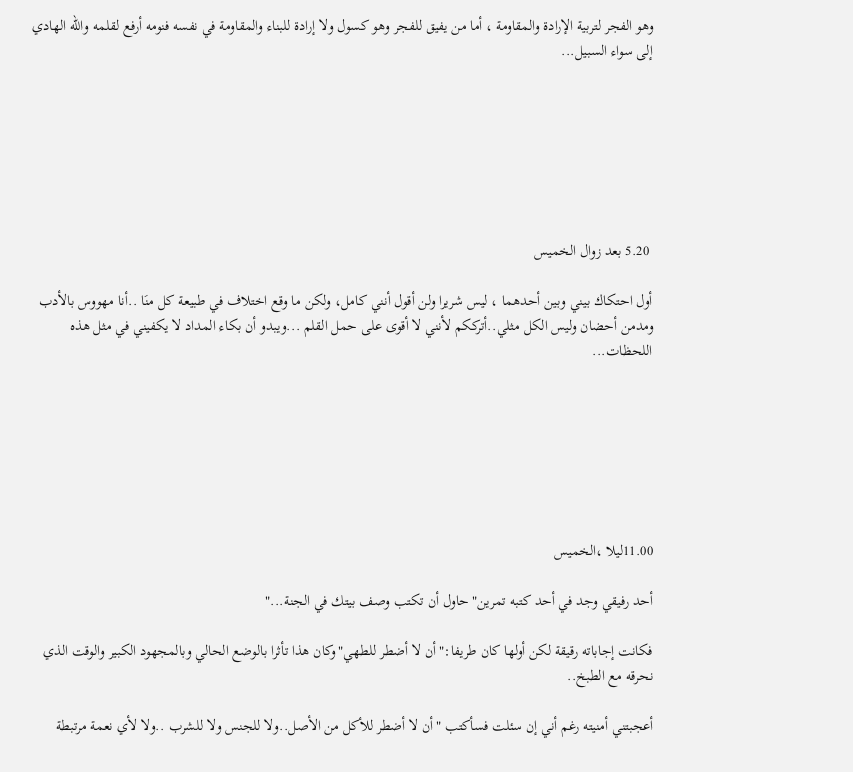وهو الفجر لتربية الإرادة والمقاومة ، أما من يفيق للفجر وهو كسول ولا إرادة للبناء والمقاومة في نفسه فنومه أرفع لقلمه والله الهادي إلى سواء السبيل...







 5.20 بعد زوال الخميس

أول احتكاك بيني وبين أحدهما ، ليس شريرا ولن أقول أنني كامل، ولكن ما وقع اختلاف في طبيعة كل منَا ..أنا مهووس بالأدب ومدمن أحضان وليس الكل مثلي..أترككم لأنني لا أقوى على حمل القلم ...ويبدو أن بكاء المداد لا يكفيني في مثل هذه اللحظات...







11.00ليلا ،الخميس

أحد رفيقي وجد في أحد كتبه تمرين"حاول أن تكتب وصف بيتك في الجنة..."

فكانت إجاباته رقيقة لكن أولها كان طريفا:"أن لا أضطر للطهي"وكان هذا تأثرا بالوضع الحالي وبالمجهود الكبير والوقت الذي نحرقه مع الطبخ..

أعجبتني أمنيته رغم أني إن سئلت فسأكتب "أن لا أضطر للأكل من الأصل..ولا للجنس ولا للشرب ..ولا لأي نعمة مرتبطة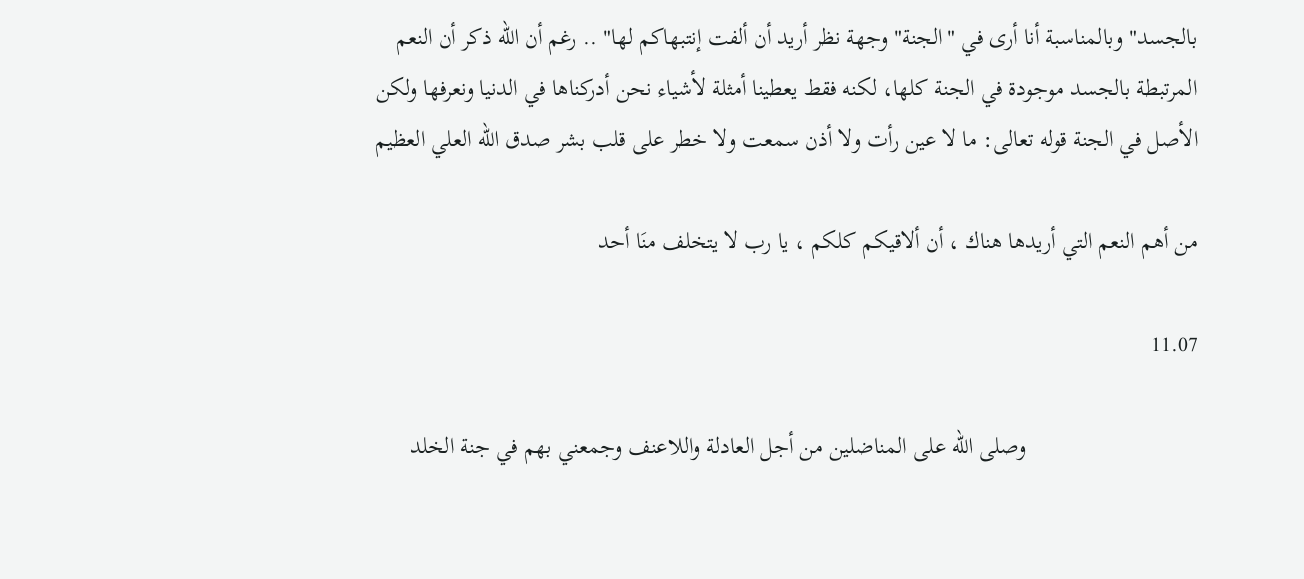بالجسد" وبالمناسبة أنا أرى في "الجنة" وجهة نظر أريد أن ألفت إنتبهاكم لها" .. رغم أن الله ذكر أن النعم المرتبطة بالجسد موجودة في الجنة كلها، لكنه فقط يعطينا أمثلة لأشياء نحن أدركناها في الدنيا ونعرفها ولكن الأصل في الجنة قوله تعالى: ما لا عين رأت ولا أذن سمعت ولا خطر على قلب بشر صدق الله العلي العظيم

من أهم النعم التي أريدها هناك ، أن ألاقيكم كلكم ، يا رب لا يتخلف منَا أحد

11.07

                             وصلى الله على المناضلين من أجل العادلة واللاعنف وجمعني بهم في جنة الخلد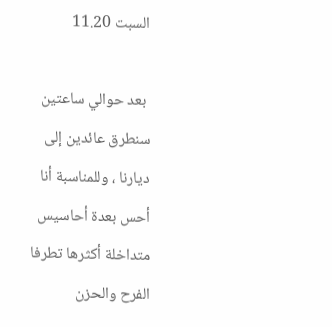السبت 11.20

 بعد حوالي ساعتين سنطرق عائدين إلى ديارنا ، وللمناسبة أنا أحس بعدة أحاسيس متداخلة أكثرها تطرفا الفرح والحزن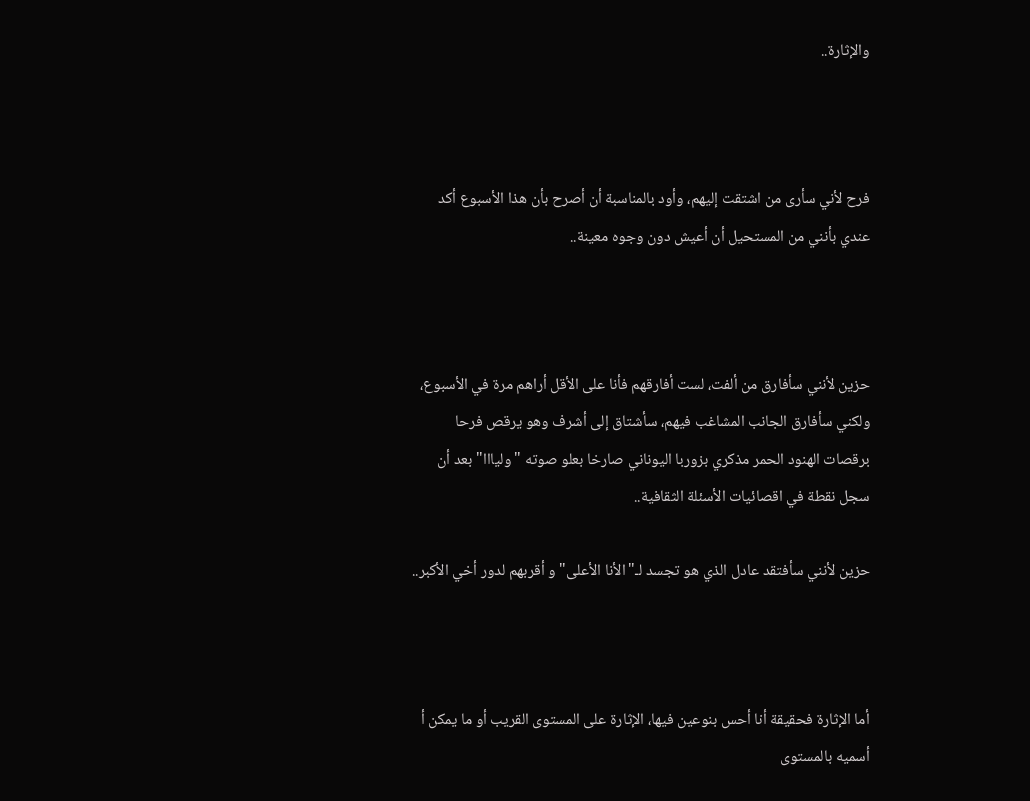والإثارة..



فرح لأني سأرى من اشتقت إليهم، وأود بالمناسبة أن أصرح بأن هذا الأسبوع أكد عندي بأنني من المستحيل أن أعيش دون وجوه معينة..



حزين لأنني سأفارق من ألفت، لست أفارقهم فأنا على الأقل أراهم مرة في الأسبوع، ولكني سأفارق الجانب المشاغب فيهم، سأشتاق إلى أشرف وهو يرقص فرحا برقصات الهنود الحمر مذكري بزوربا اليوناني صارخا بعلو صوته "وليااا" بعد أن سجل نقطة في اقصائيات الأسئلة الثقافية..

حزين لأنني سأفتقد عادل الذي هو تجسد لـ"الأنا الأعلى" و أقربهم لدور أخي الأكبر..



أما الإثارة فحقيقة أنا أحس بنوعين فيها، الإثارة على المستوى القريب أو ما يمكن أ أسميه بالمستوى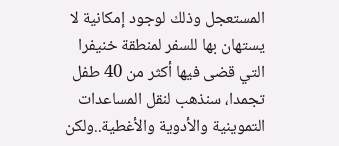المستعجل وذلك لوجود إمكانية لا يستهان بها للسفر لمنطقة خنيفرا التي قضى فيها أكثر من 40 طفل تجمدا، سنذهب لنقل المساعدات التموينية والأدوية والأغطية..ولكن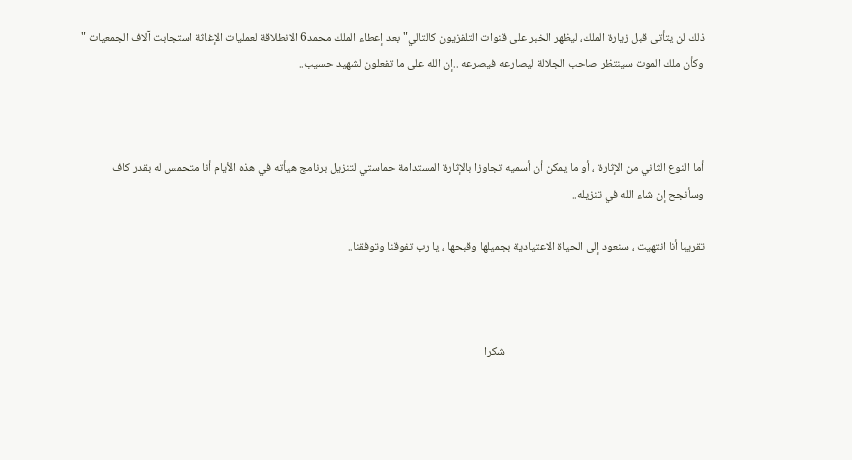ذلك لن يتأتى قبل زيارة الملك، ليظهر الخبر على قنوات التلفزيون كالتالي" بعد إعطاء الملك محمد6 الانطلاقة لعمليات الإغاثة استجابت آلاف الجمعيات " وكأن ملك الموت سينتظر صاحب الجلالة ليصارعه فيصرعه ..إن الله على ما تفعلون لشهيد حسيب..



أما النوع الثاني من الإثارة ، أو ما يمكن أن أسميه تجاوزا بالإثارة المستدامة حماستي لتنزيل برنامج هيأته في هذه الأيام أنا متحمس له بقدر كاف وسأنجح إن شاء الله في تنزيله..

تقريبا أنا انتهيت ، سنعود إلى الحياة الاعتيادية بجميلها وقبحها ، يا رب تفوقنا وتوفقنا..



                                                                           شكرا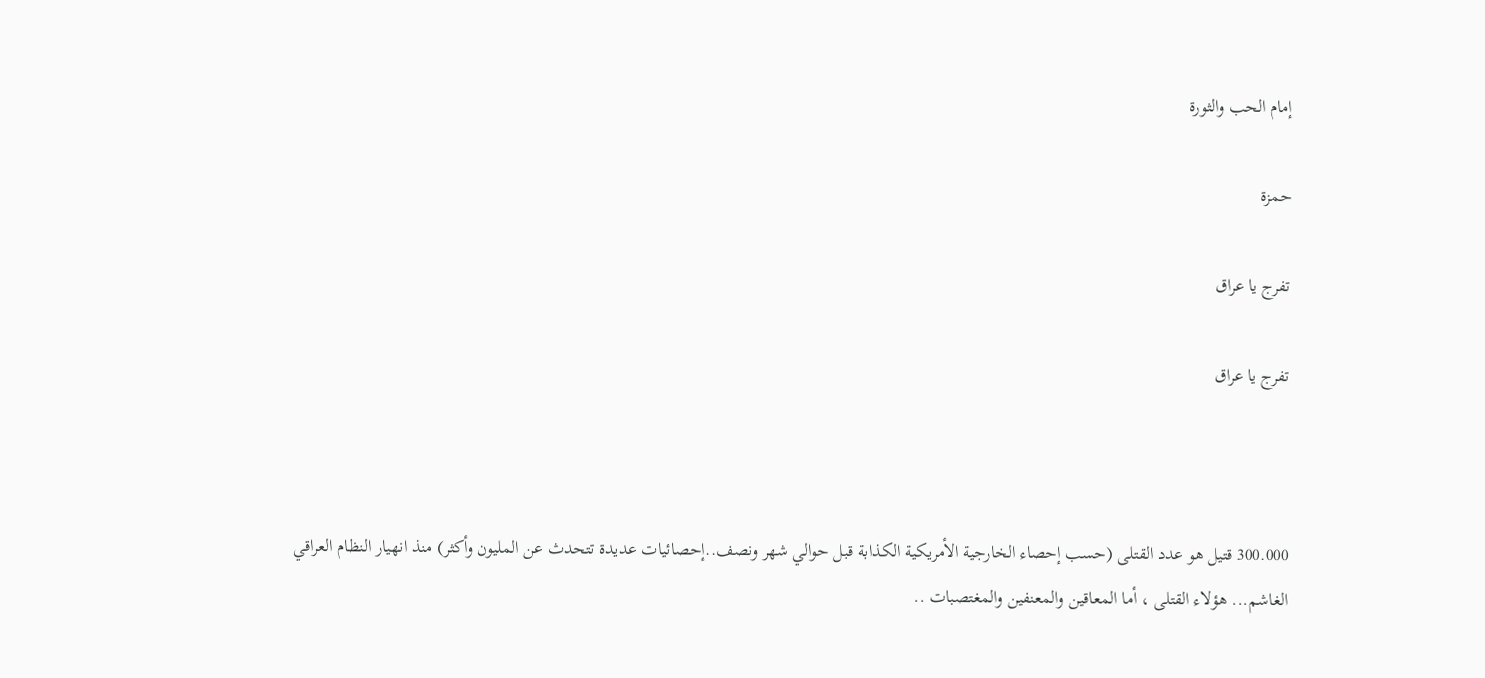إمام الحب والثورة

حمزة

تفرج يا عراق

تفرج يا عراق



300.000 قتيل هو عدد القتلى (حسب إحصاء الخارجية الأمريكية الكذابة قبل حوالي شهر ونصف..إحصائيات عديدة تتحدث عن المليون وأكثر) منذ انهيار النظام العراقي الغاشم... هؤلاء القتلى ، أما المعاقين والمعنفين والمغتصبات ..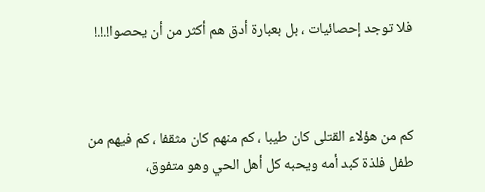فلا توجد إحصائيات ، بل بعبارة أدق هم أكثر من أن يحصوا!.!.!



كم من هؤلاء القتلى كان طيبا ، كم منهم كان مثقفا ، كم فيهم من طفل فلذة كبد أمه ويحبه كل أهل الحي وهو متفوق،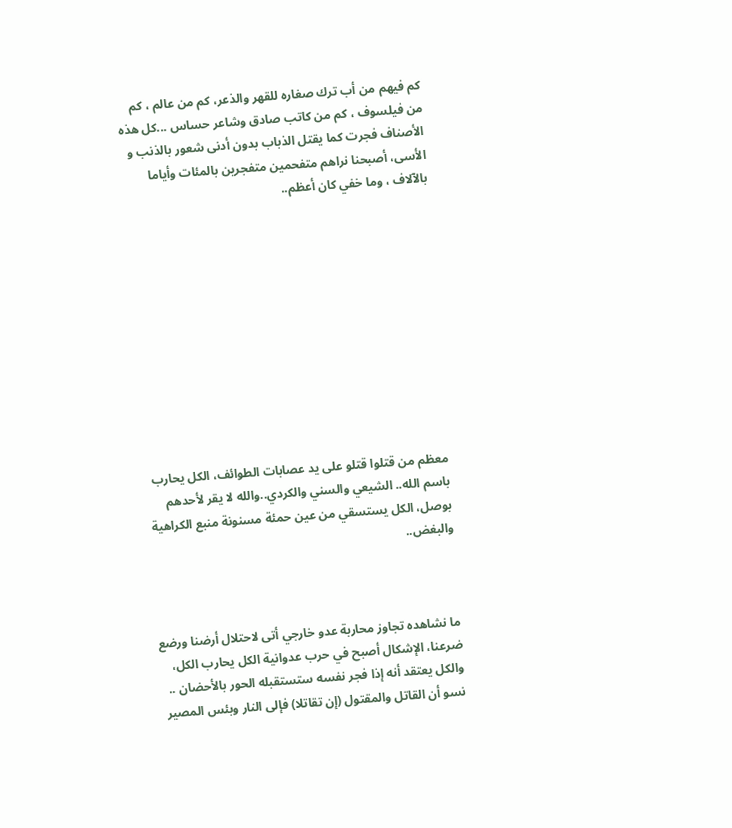كم فيهم من أب ترك صغاره للقهر والذعر، كم من عالم ، كم من فيلسوف ، كم من كاتب صادق وشاعر حساس ...كل هذه الأصناف فجرت كما يقتل الذباب بدون أدنى شعور بالذنب و الأسى، أصبحنا نراهم متفحمين متفجرين بالمئات وأياما بالآلاف ، وما خفي كان أعظم..











معظم من قتلوا قتلو على يد عصابات الطوائف، الكل يحارب باسم الله.. الشيعي والسني والكردي..والله لا يقر لأحدهم بوصل، الكل يستسقي من عين حمئة مسنونة منبع الكراهية والبغض..



ما نشاهده تجاوز محاربة عدو خارجي أتى لاحتلال أرضنا ورضع ضرعنا، الإشكال أصبح في حرب عدوانية الكل يحارب الكل، والكل يعتقد أنه إذا فجر نفسه ستستقبله الحور بالأحضان .. نسو أن القاتل والمقتول (إن تقاتلا) فإلى النار وبئس المصير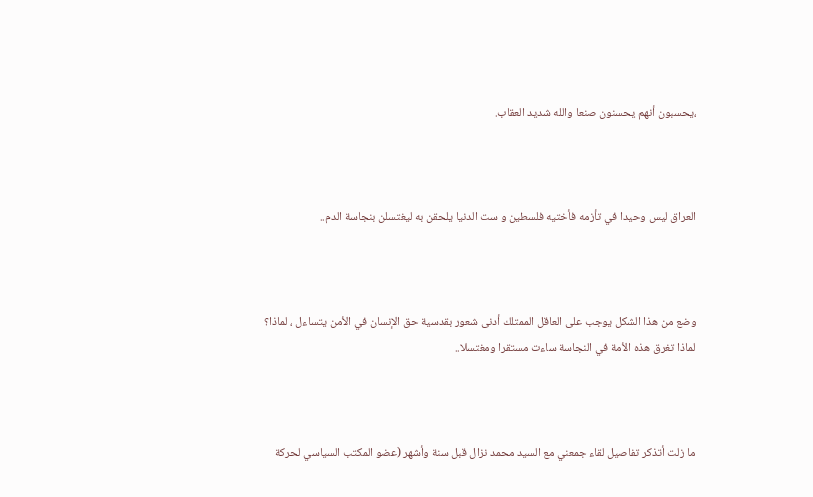،يحسبون أنهم يحسنون صنعا والله شديد العقاب.



العراق ليس وحيدا في تأزمه فأختيه فلسطين و ست الدنيا يلحقن به ليغتسلن بنجاسة الدم..



وضع من هذا الشكل يوجب على العاقل الممتلك أدنى شعور بقدسية حق الإنسان في الأمن يتساءل ، لماذا؟ لماذا تغرق هذه الأمة في النجاسة ساءت مستقرا ومغتسلا..



ما زلت أتذكر تفاصيل لقاء جمعني مع السيد محمد نزال قبل سنة وأشهر (عضو المكتب السياسي لحركة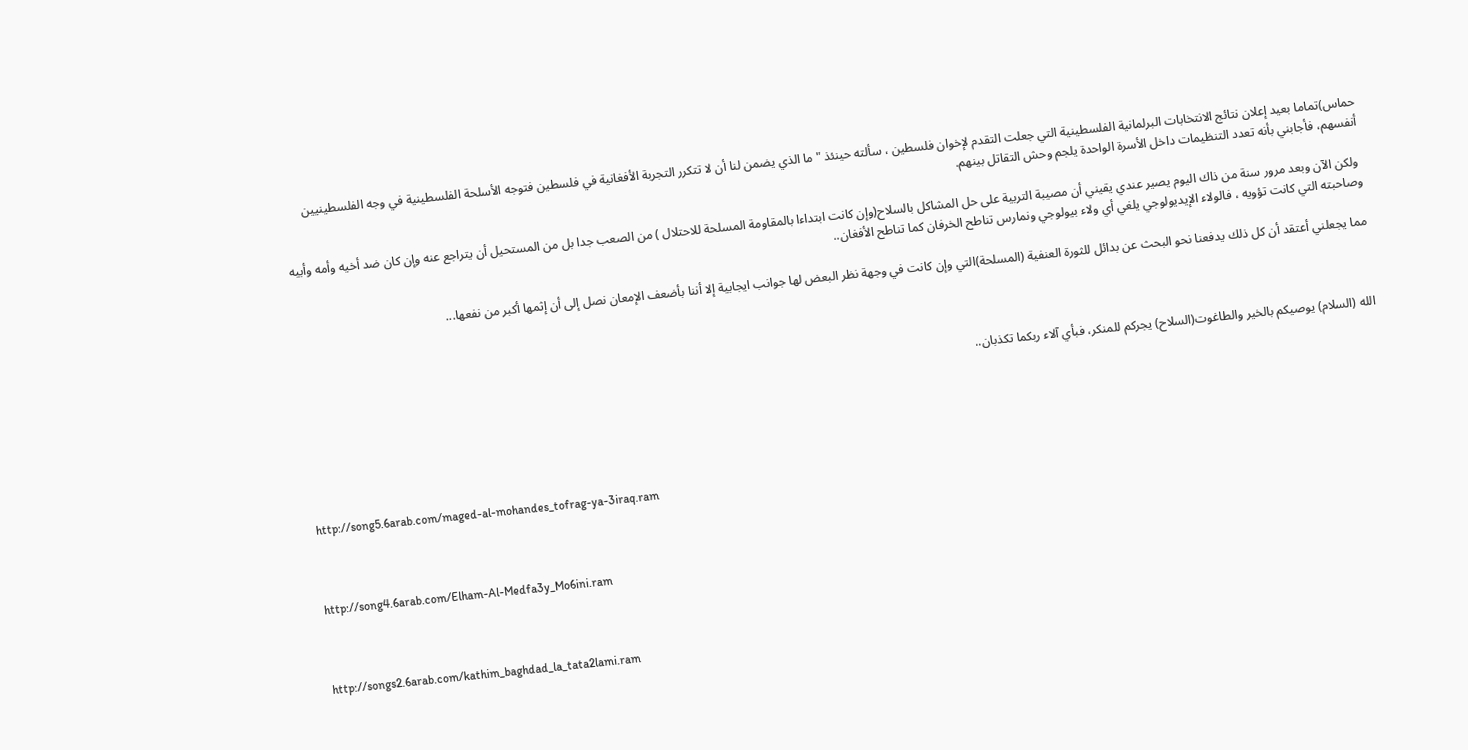حماس)تماما بعيد إعلان نتائج الانتخابات البرلمانية الفلسطينية التي جعلت التقدم لإخوان فلسطين ، سألته حينئذ "ما الذي يضمن لنا أن لا تتكرر التجربة الأفغانية في فلسطين فتوجه الأسلحة الفلسطينية في وجه الفلسطينيين أنفسهم، فأجابني بأنه تعدد التنظيمات داخل الأسرة الواحدة يلجم وحش التقاتل بينهم.

 ولكن الآن وبعد مرور سنة من ذاك اليوم يصير عندي يقيني أن مصيبة التربية على حل المشاكل بالسلاح(وإن كانت ابتداءا بالمقاومة المسلحة للاحتلال ) من الصعب جدا بل من المستحيل أن يتراجع عنه وإن كان ضد أخيه وأمه وأبيه وصاحبته التي كانت تؤويه ، فالولاء الإيديولوجي يلغي أي ولاء بيولوجي ونمارس تناطح الخرفان كما تناطح الأفغان..

مما يجعلني أعتقد أن كل ذلك يدفعنا نحو البحث عن بدائل للثورة العنفية (المسلحة)التي وإن كانت في وجهة نظر البعض لها جوانب ايجابية إلا أننا بأضعف الإمعان نصل إلى أن إثمها أكبر من نفعها...



الله (السلام) يوصيكم بالخير والطاغوت(السلاح) يجركم للمنكر، فبأي آلاء ربكما تكذبان..





http://song5.6arab.com/maged-al-mohandes_tofrag-ya-3iraq.ram



http://song4.6arab.com/Elham-Al-Medfa3y_Mo6ini.ram



http://songs2.6arab.com/kathim_baghdad_la_tata2lami.ram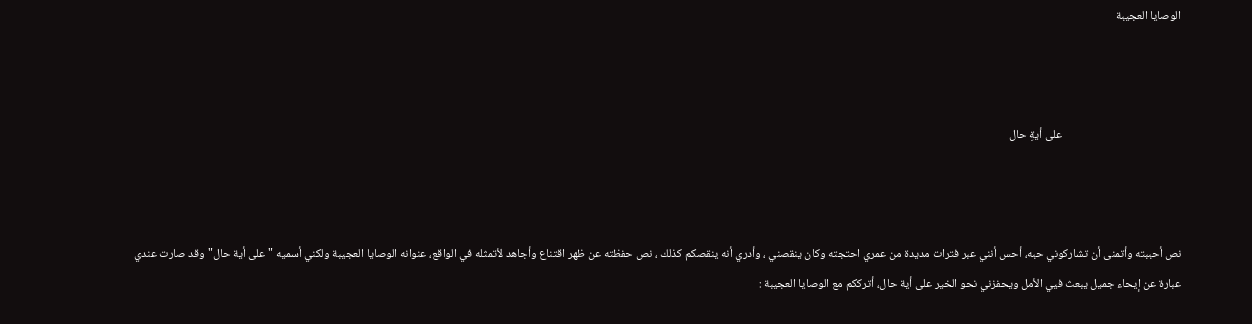الوصايا العجيبة



                                             على أيةِ حال



نص أحببته وأتمنى أن تشاركوني حبه، أحس أنني عبر فترات مديدة من عمري احتجته وكان ينقصني ، وأدري أنه ينقصكم كذلك ، نص حفظته عن ظهر اقتناع وأجاهد لأتمثله في الواقع، عنوانه الوصايا العجيبة ولكني أسميه "على أية حال"وقد صارت عندي عبارة عن إيحاء جميل يبعث فيي الأمل ويحفزني نحو الخير على أية حال، أترككم مع الوصايا العجيبة :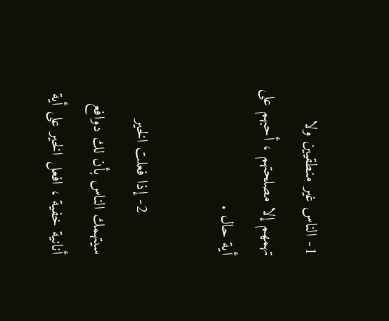1- الناس غير منطقيين ولا تهمهم إلا مصلحتهم ، أحبهم على أية حال .

         2- إذا فعلت الخير سيتهمك الناس بأن لك دوافع أنانية خفية ، افعل الخير على أية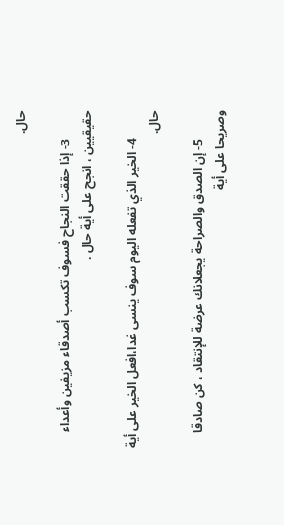حال.

         3- إذا حققت النجاح فسوف تكسب أصدقاء مزيفين وأعداء حقيقيين ، انجح على أية حال .

         4- الخير الذي تفعله اليوم سوف ينسى غدا،افعل الخير على أية حال.

         5- إن الصدق والصراحة يجعلانك عرضة للإنتقاد ، كن صادقا وصريحا على أية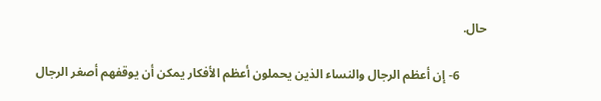حال.

         6- إن أعظم الرجال والنساء الذين يحملون أعظم الأفكار يمكن أن يوقفهم أصغر الرجال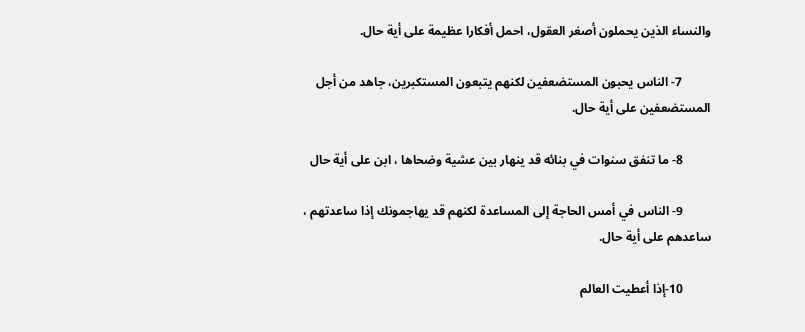والنساء الذين يحملون أصغر العقول، احمل أفكارا عظيمة على أية حال.

         7- الناس يحبون المستضعفين لكنهم يتبعون المستكبرين، جاهد من أجل المستضعفين على أية حال.

         8- ما تنفق سنوات في بنائه قد ينهار بين عشية وضحاها ، ابن على أية حال

         9- الناس في أمس الحاجة إلى المساعدة لكنهم قد يهاجمونك إذا ساعدتهم ، ساعدهم على أية حال.

         10-إذا أعطيت العالم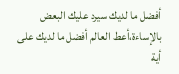أفضل ما لديك سيرد عليك البعض بالإساءة،أعط العالم أفضل ما لديك على أية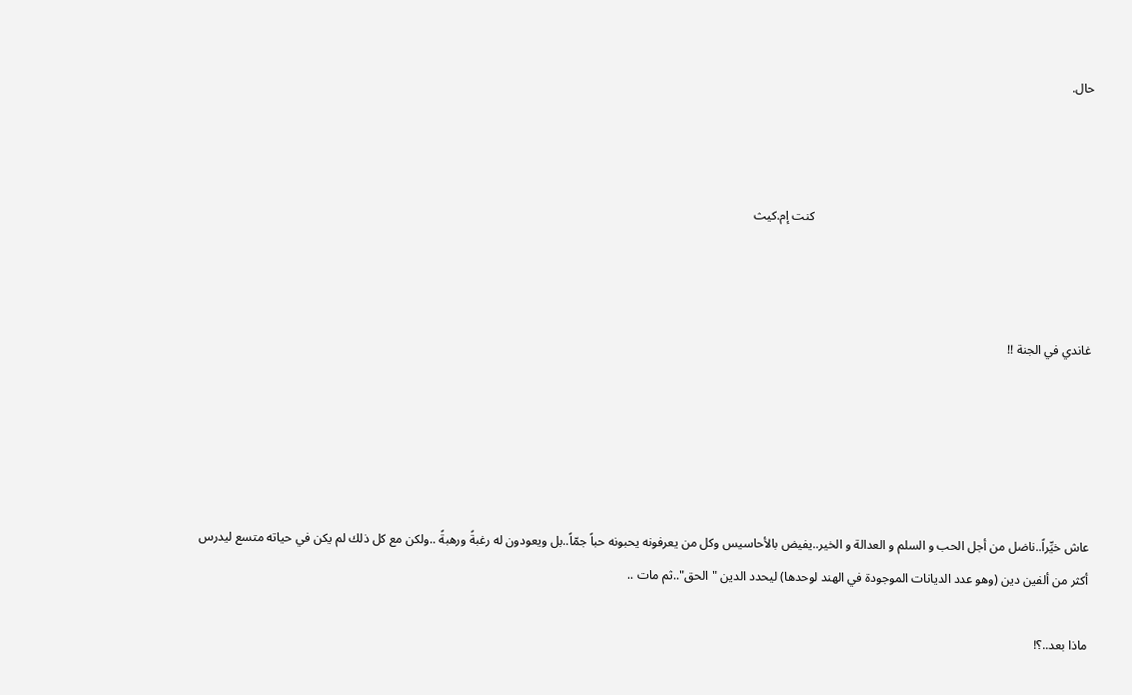حال.



                                                                                         كنت إم.كيث



غاندي في الجنة !!





عاش خيِّراً..ناضل من أجل الحب و السلم و العدالة و الخير..يفيض بالأحاسيس وكل من يعرفونه يحبونه حباً جمّاً..بل ويعودون له رغبةً ورهبةً ..ولكن مع كل ذلك لم يكن في حياته متسع ليدرس أكثر من ألفين دين (وهو عدد الديانات الموجودة في الهند لوحدها) ليحدد الدين "الحق"..ثم مات ..

ماذا بعد..؟!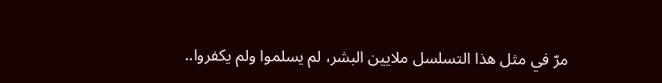مرّ في مثل هذا التسلسل ملايين البشر، لم يسلموا ولم يكفروا..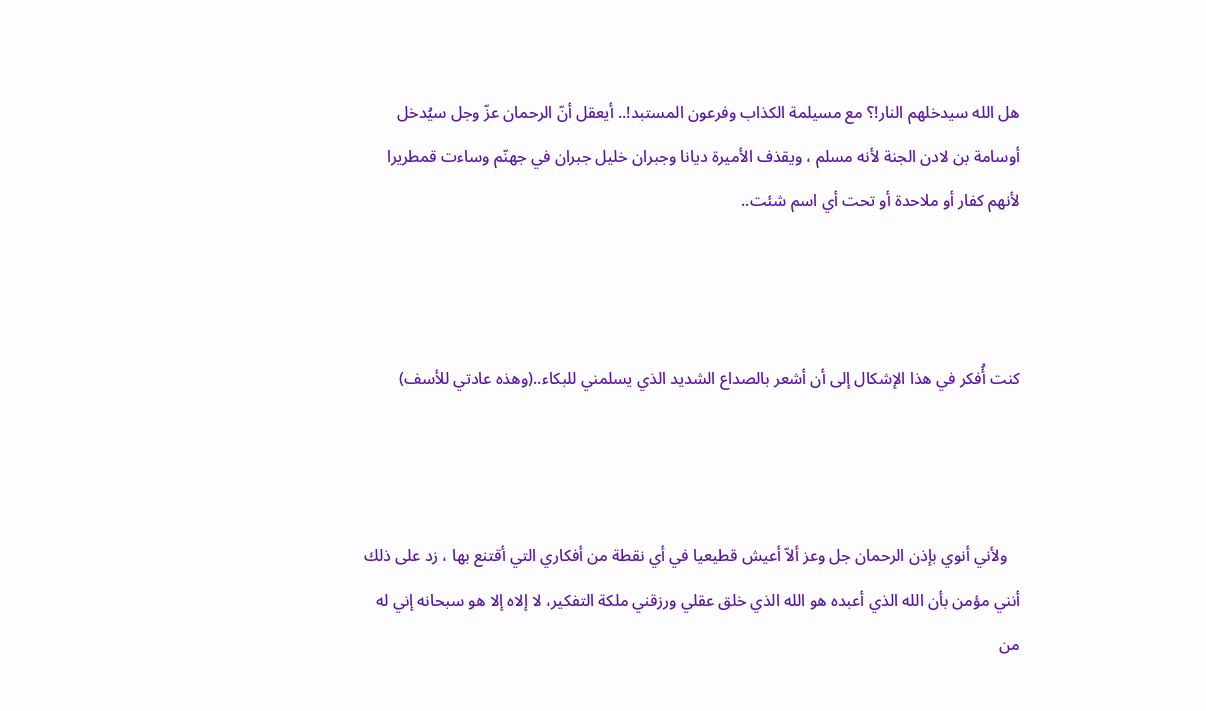هل الله سيدخلهم النار!؟ مع مسيلمة الكذاب وفرعون المستبد!.. أيعقل أنّ الرحمان عزّ وجل سيُدخل أوسامة بن لادن الجنة لأنه مسلم ، ويقذف الأميرة ديانا وجبران خليل جبران في جهنّم وساءت قمطريرا لأنهم كفار أو ملاحدة أو تحت أي اسم شئت..



كنت أُفكر في هذا الإشكال إلى أن أشعر بالصداع الشديد الذي يسلمني للبكاء..(وهذه عادتي للأسف)



   ولأني أنوي بإذن الرحمان جل وعز ألاّ أعيش قطيعيا في أي نقطة من أفكاري التي أقتنع بها ، زد على ذلك أنني مؤمن بأن الله الذي أعبده هو الله الذي خلق عقلي ورزقني ملكة التفكير، لا إلاه إلا هو سبحانه إني له من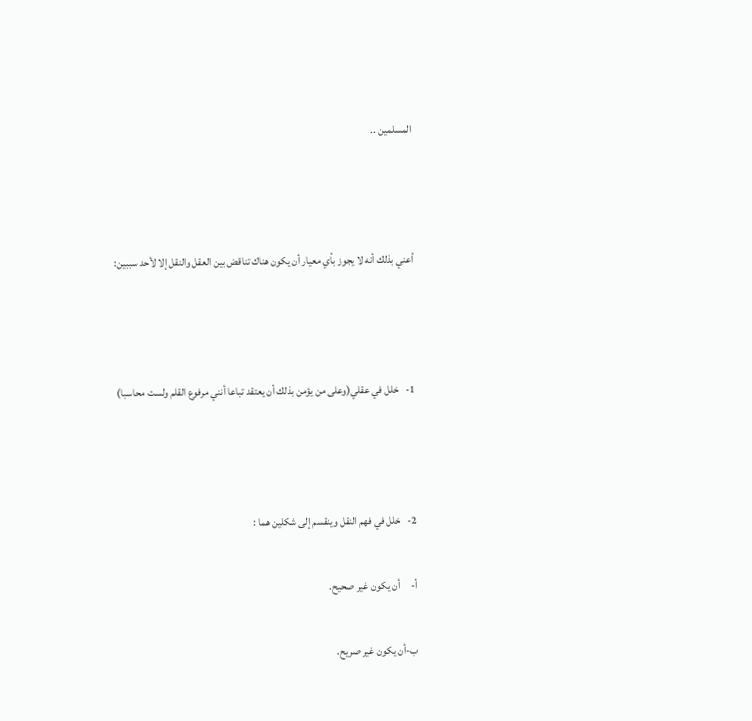المسلمين ..



أعني بذلك أنه لا يجوز بأي معيار أن يكون هناك تناقض بين العقل والنقل إلا لأحد سببين:



1-   خلل في عقلي(وعلى من يؤمن بذلك أن يعتقد تباعا أنني مرفوع القلم ولست محاسبا)



2-   خلل في فهم النقل وينقسم إلى شكلين هما :

أ‌-     أن يكون غير صحيح.

ب‌-أن يكون غير صريح.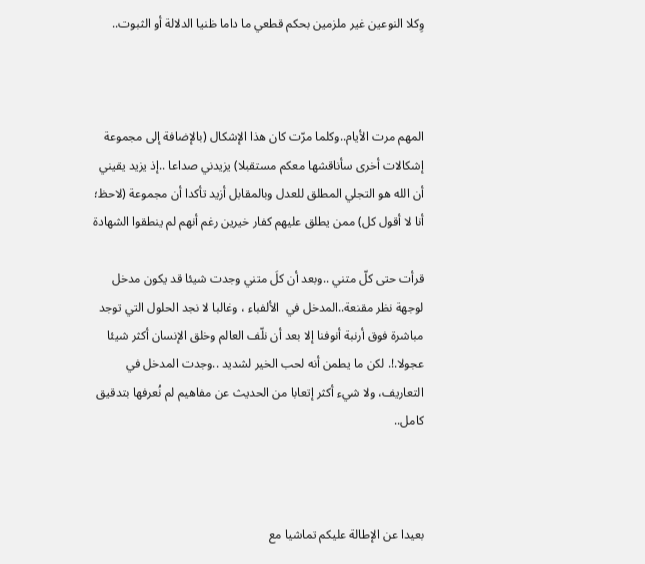وِكلا النوعين غير ملزمين بحكم قطعي ما داما ظنيا الدلالة أو الثبوت..



المهم مرت الأيام..وكلما مرّت كان هذا الإشكال (بالإضافة إلى مجموعة إشكالات أخرى سأناقشها معكم مستقبلا) يزيدني صداعا ..إذ يزيد يقيني أن الله هو التجلي المطلق للعدل وبالمقابل أزيد تأكدا أن مجموعة (لاحظ؛ أنا لا أقول كل) ممن يطلق عليهم كفار خيرين رغم أنهم لم ينطقوا الشهادة

قرأت حتى كلّ متني ..وبعد أن كلَ متني وجدت شيئا قد يكون مدخل لوجهة نظر مقنعة..المدخل في  الألفباء ، وغالبا لا نجد الحلول التي توجد مباشرة فوق أرنبة أنوفنا إلا بعد أن نلّف العالم وخلق الإنسان أكثر شيئا عجولا.!. لكن ما يطمن أنه لحب الخير لشديد ..وجدت المدخل في التعاريف، ولا شيء أكثر إتعابا من الحديث عن مفاهيم لم نُعرفها بتدقيق كامل..



بعيدا عن الإطالة عليكم تماشيا مع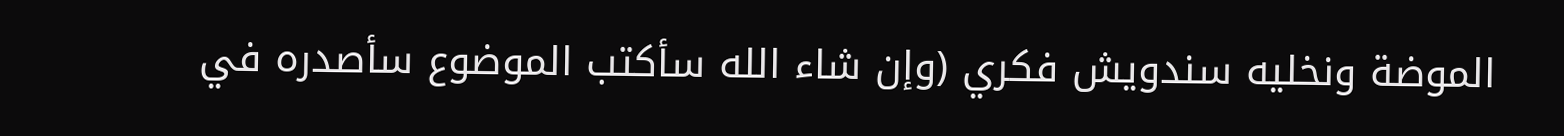الموضة ونخليه سندويش فكري (وإن شاء الله سأكتب الموضوع سأصدره في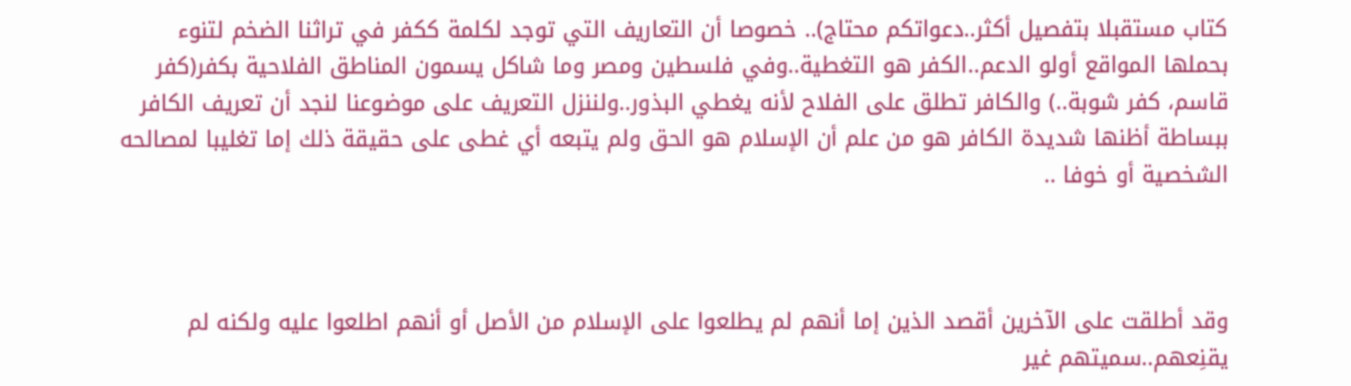كتاب مستقبلا بتفصيل أكثر..دعواتكم محتاج).. خصوصا أن التعاريف التي توجد لكلمة ككفر في تراثنا الضخم لتنوء بحملها المواقع أولو الدعم..الكفر هو التغطية..وفي فلسطين ومصر وما شاكل يسمون المناطق الفلاحية بكفر(كفر قاسم، كفر شوبة..) والكافر تطلق على الفلاح لأنه يغطي البذور..ولننزل التعريف على موضوعنا لنجد أن تعريف الكافر ببساطة أظنها شديدة الكافر هو من علم أن الإسلام هو الحق ولم يتبعه أي غطى على حقيقة ذلك إما تغليبا لمصالحه الشخصية أو خوفا ..



وقد أطلقت على الآخرين أقصد الذين إما أنهم لم يطلعوا على الإسلام من الأصل أو أنهم اطلعوا عليه ولكنه لم يقنِعهم..سميتهم غير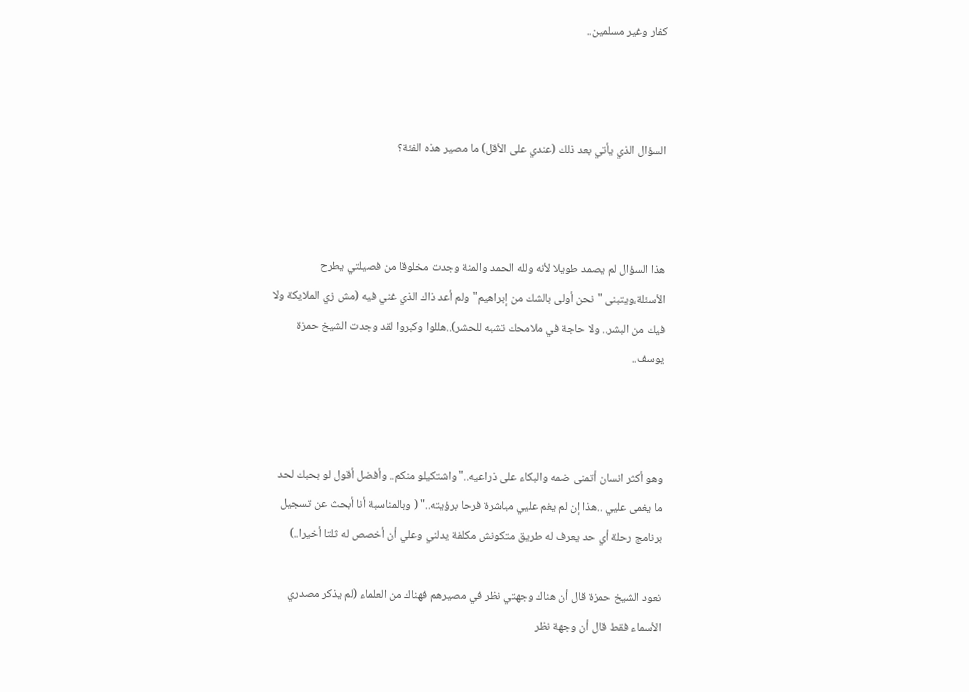كفار وغير مسلمين..



السؤال الذي يأتي بعد ذلك (عندي على الأقل) ما مصير هذه الفئة؟



هذا السؤال لم يصمد طويلا لأنه ولله الحمد والمنة وجدت مخلوقا من فصيلتي يطرح الأسئلة،ويتبنى "نحن أولى بالشك من إبراهيم" ولم أعد ذاك الذي غني فيه (مش زي الملايكة ولا فيك من البشر.. ولا حاجة في ملامحك تشبه للحشر)..هللوا وكبروا لقد وجدت الشيخ حمزة يوسف..



وهو أكثر انسان أتمنى ضمه والبكاء على ذراعيه.."واشتكيلو منكم.. وأفضل أقول لو بحبك لحد ما يغمى عليي ..هذا إن لم يغم عليي مباشرة فرحا برؤيته.." ( وبالمناسبة أنا أبحث عن تسجيل برنامج رحلة أي حد يعرف له طريق متكونش مكلفة يدلني وعلي أن أخصص له ثلتا أخيرا..)

نعود الشيخ حمزة قال أن هناك وجهتي نظر في مصيرهم فهناك من العلماء (لم يذكر مصدري الأسماء فقط قال أن وجهة نظر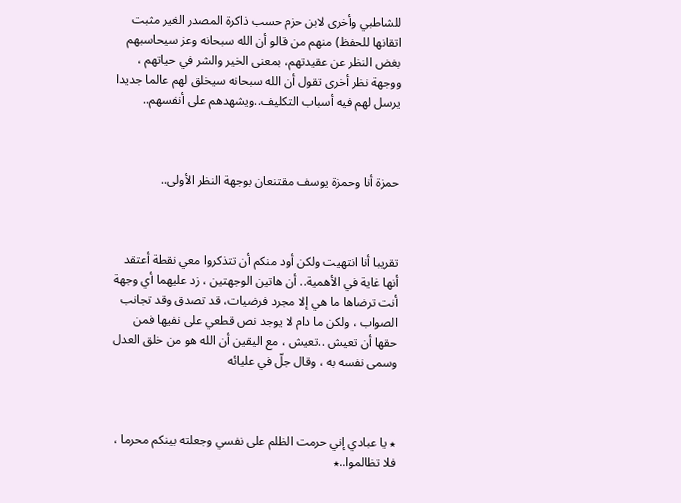للشاطبي وأخرى لابن حزم حسب ذاكرة المصدر الغير مثبت اتقانها للحفظ) منهم من قالو أن الله سبحانه وعز سيحاسبهم بغض النظر عن عقيدتهم، بمعنى الخير والشر في حياتهم ، ووجهة نظر أخرى تقول أن الله سبحانه سيخلق لهم عالما جديدا يرسل لهم فيه أسباب التكليف..ويشهدهم على أنفسهم..



حمزة أنا وحمزة يوسف مقتنعان بوجهة النظر الأولى..



تقريبا أنا انتهيت ولكن أود منكم أن تتذكروا معي نقطة أعتقد أنها غاية في الأهمية.. أن هاتين الوجهتين ، زد عليهما أي وجهة أنت ترضاها ما هي إلا مجرد فرضيات، قد تصدق وقد تجانب الصواب ، ولكن ما دام لا يوجد نص قطعي على نفيها فمن حقها أن تعيش ..تعيش ، مع اليقين أن الله هو من خلق العدل وسمى نفسه به ، وقال جلّ في عليائه



٭ يا عبادي إني حرمت الظلم على نفسي وجعلته بينكم محرما ، فلا تظالموا..٭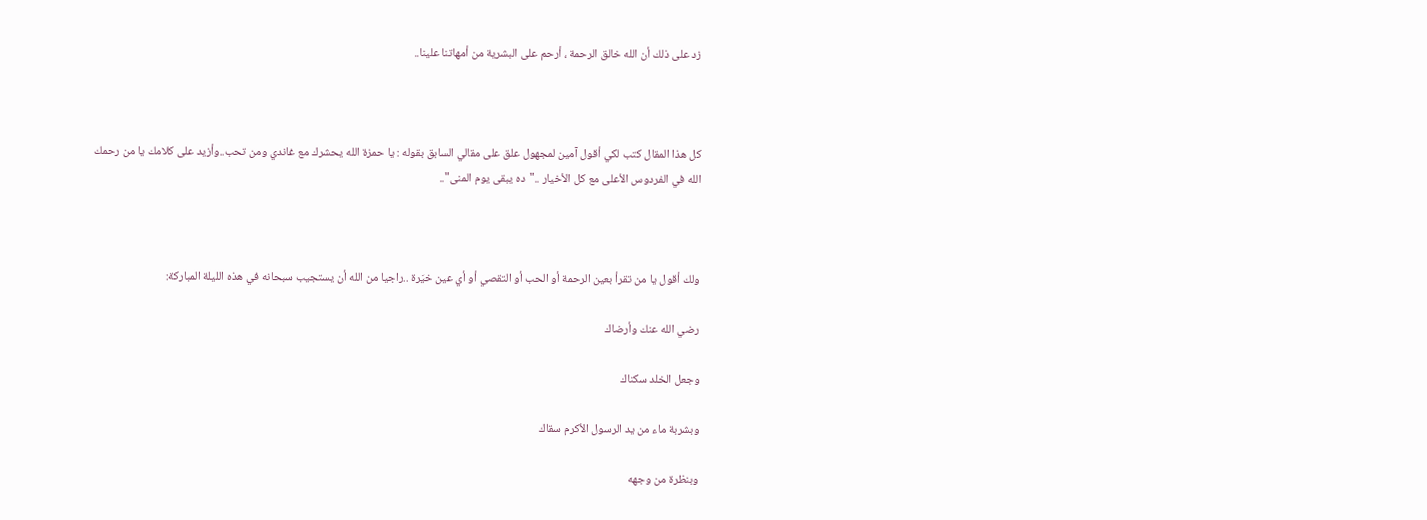زد على ذلك أن الله خالق الرحمة ، أرحم على البشرية من أمهاتنا علينا..



كل هذا المقال كتب لكي أقول آمين لمجهول علق على مقالي السابق بقوله : يا حمزة الله يحشرك مع غاندي ومن تحب..وأزيد على كلامك يا من رحمك الله في الفردوس الأعلى مع كل الأخيار .."ده يبقى يوم المنى"..



ولك أقول يا من تقرأ بعين الرحمة أو الحب أو التقصي أو أي عين خيَرة ..راجيا من الله أن يستجيب سبحانه في هذه الليلة المباركة:

رضي الله عنك وأرضاك

وجعل الخلد سكناك

وبشربة ماء من يد الرسول الأكرم سقاك

وبنظرة من وجهه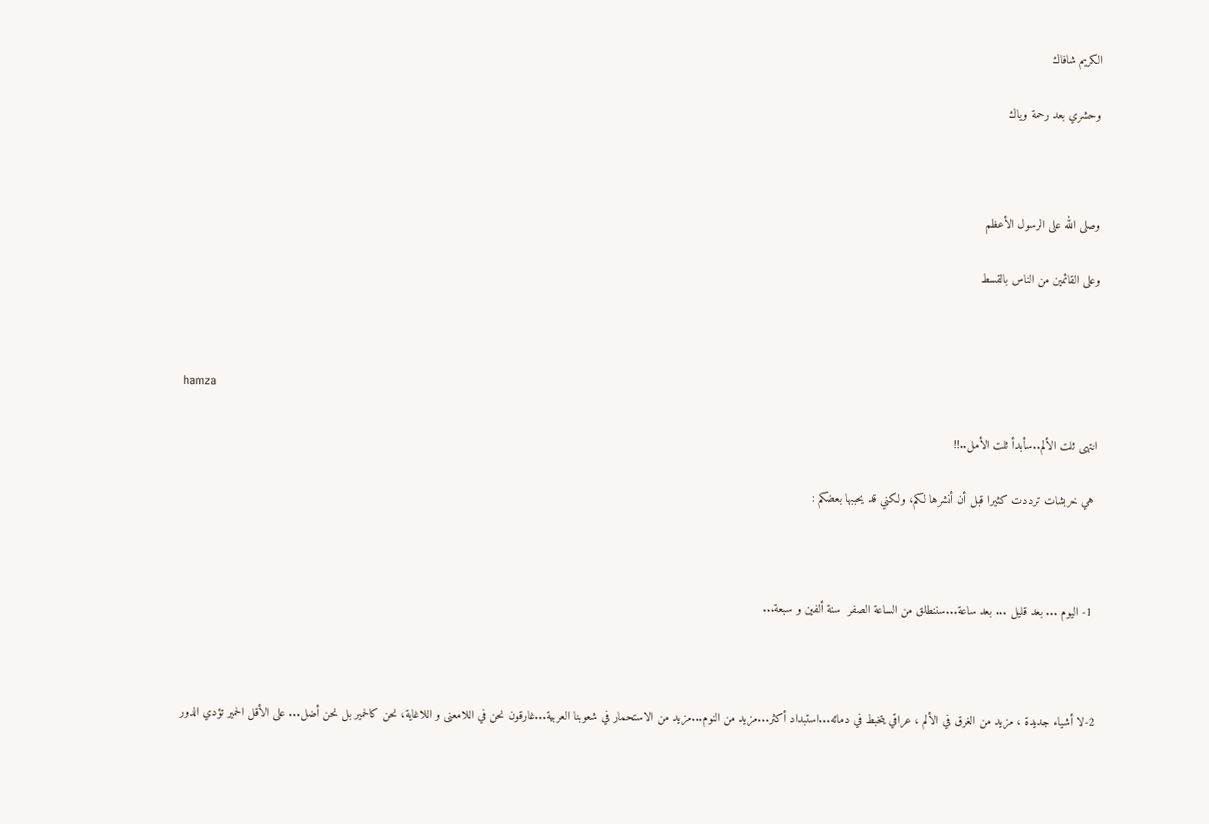الكريم شافاك

وحشري بعد رحمة وياك



وصلى الله على الرسول الأعظم

وعلى القائمين من الناس بالقسط



hamza

انتهى ثلت الألم..سأبدأ ثلت الأمل..!!

 هي خربشات ترددت كثيرا قبل أن أنشرها لكم، ولكني قد يحببها بعضكم :



 1- اليوم ... بعد قليل ... بعد ساعة...سننطلق من الساعة الصفر  سنة ألفين و سبعة...



2-لا أشياء جديدة ، مزيد من الغرق في الألم ، عراقي يتخبط في دمائه...استبداد أكثر...مزيد من النوم...مزيد من الاستحمار في شعوبنا العربية...غارقون نحن في اللامعنى و اللاغاية، نحن كالحمير بل نحن أضل... على الأقل الحمير تؤدي الدور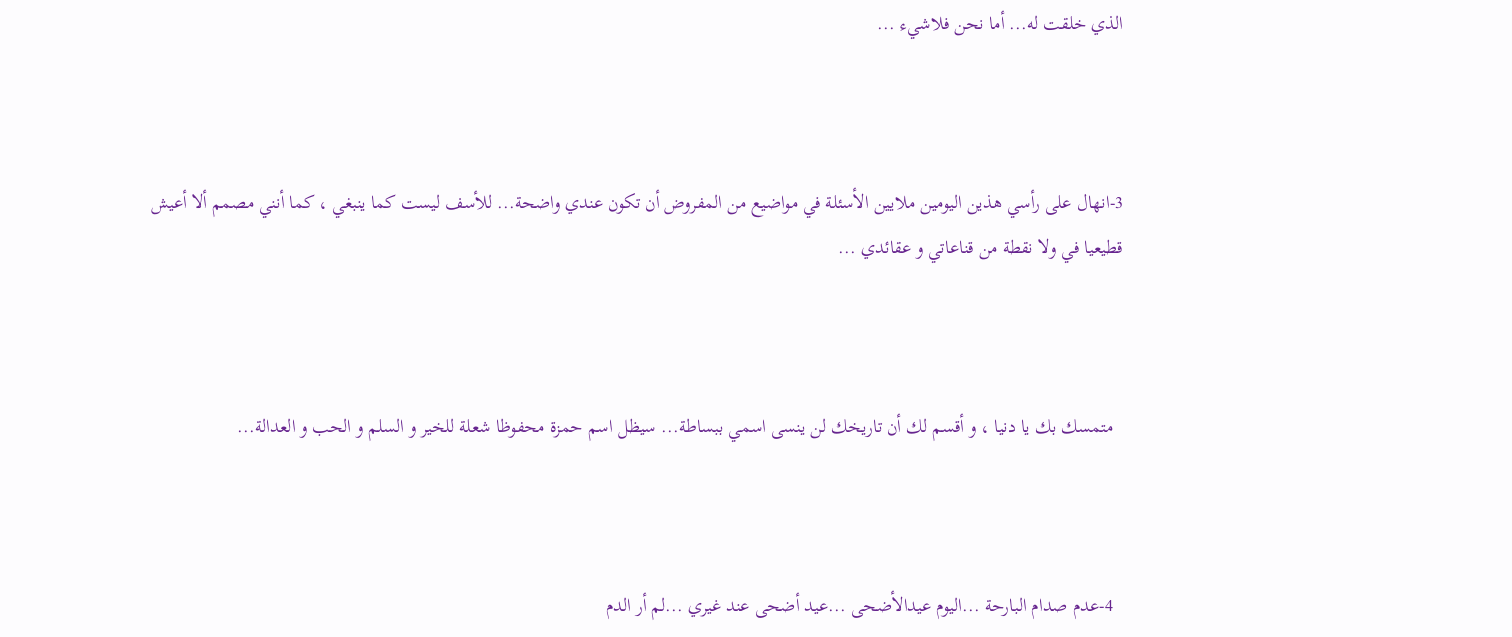الذي خلقت له... أما نحن فلاشيء ...



3-انهال على رأسي هذين اليومين ملايين الأسئلة في مواضيع من المفروض أن تكون عندي واضحة... للأسف ليست كما ينبغي ، كما أنني مصمم ألا أعيش قطيعيا في ولا نقطة من قناعاتي و عقائدي ...



  متمسك بك يا دنيا ، و أقسم لك أن تاريخك لن ينسى اسمي ببساطة... سيظل اسم حمزة محفوظا شعلة للخير و السلم و الحب و العدالة...



  4-عدم صدام البارحة ...اليوم عيدالأضحى ...عيد أضحى عند غيري ...لم أر الدم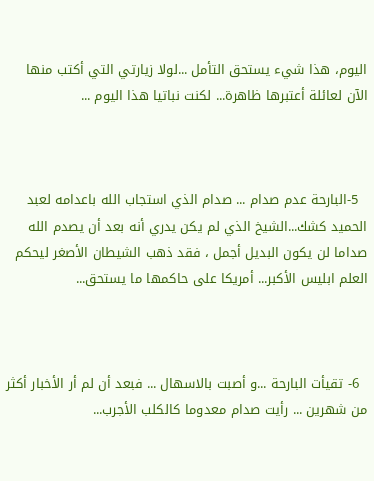اليوم، هذا شيء يستحق التأمل ...لولا زيارتي التي أكتب منها الآن لعائلة أعتبرها ظاهرة... لكنت نباتيا هذا اليوم ...



  5-البارحة عدم صدام ... صدام الذي استجاب الله باعدامه لعبد الحميد كشك...الشيخ الذي لم يكن يدري أنه بعد أن يصدم الله صداما لن يكون البديل أجمل ، فقد ذهب الشيطان الأصغر ليحكم العلم ابليس الأكبر... أمريكا على حاكمها ما يستحق...



  6- تقيأت البارحة ...و أصبت بالاسهال ... فبعد أن لم أر الأخبار أكثر من شهرين ... رأيت صدام معدوما كالكلب الأجرب...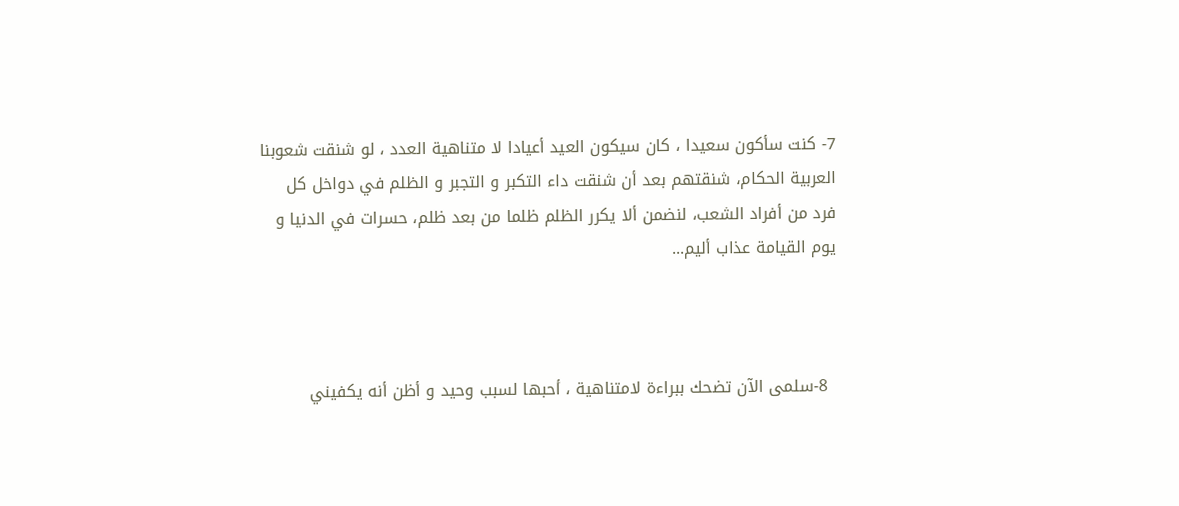7- كنت سأكون سعيدا ، كان سيكون العيد أعيادا لا متناهية العدد ، لو شنقت شعوبنا العربية الحكام، شنقتهم بعد أن شنقت داء التكبر و التجبر و الظلم في دواخل كل فرد من أفراد الشعب، لنضمن ألا يكرر الظلم ظلما من بعد ظلم، حسرات في الدنيا و يوم القيامة عذاب أليم...



  8-سلمى الآن تضحك ببراءة لامتناهية ، أحبها لسبب وحيد و أظن أنه يكفيني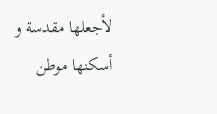لأجعلها مقدسة و أسكنها موطن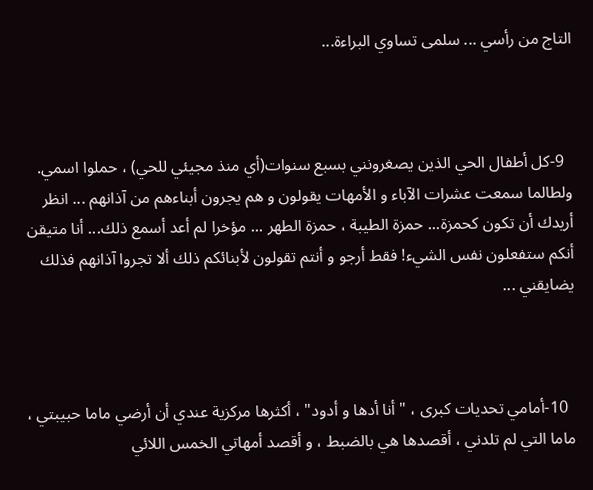التاج من رأسي ... سلمى تساوي البراءة...



  9-كل أطفال الحي الذين يصغرونني بسبع سنوات(أي منذ مجيئي للحي) ، حملوا اسمي. ولطالما سمعت عشرات الآباء و الأمهات يقولون و هم يجرون أبناءهم من آذانهم ... انظر أريدك أن تكون كحمزة... حمزة الطيبة ، حمزة الطهر ... مؤخرا لم أعد أسمع ذلك... أنا متيقن أنكم ستفعلون نفس الشيء! فقط أرجو و أنتم تقولون لأبنائكم ذلك ألا تجروا آذانهم فذلك يضايقني ...



  10-أمامي تحديات كبرى ، "أنا أدها و أدود" ، أكثرها مركزية عندي أن أرضي ماما حبيبتي ، ماما التي لم تلدني ، أقصدها هي بالضبط ، و أقصد أمهاتي الخمس اللائي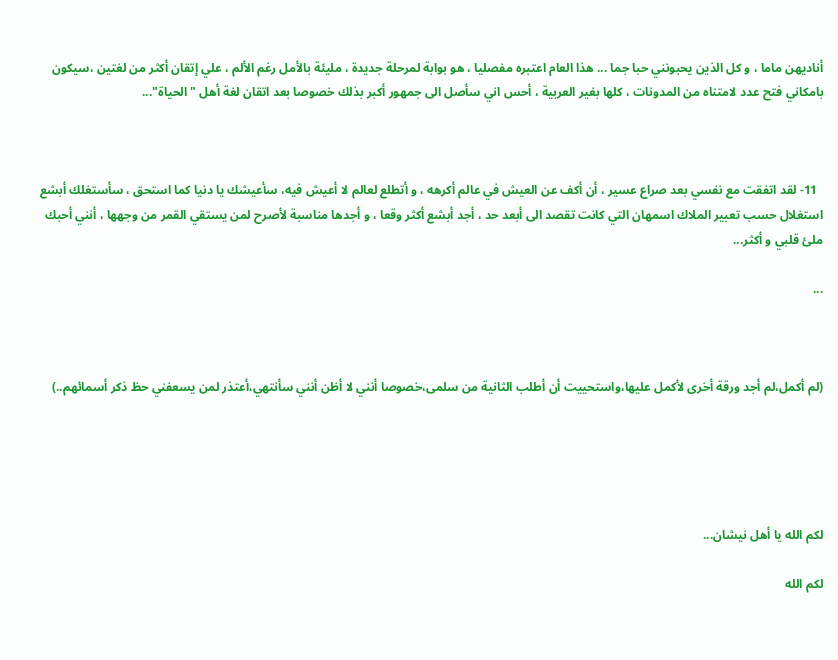أناديهن ماما ، و كل الذين يحبونني حبا جما ... هذا العام اعتبره مفصليا ، هو بوابة لمرحلة جديدة ، مليئة بالأمل رغم الألم ، علي إتقان أكثر من لغتين ،سيكون بامكاني فتح عدد لامتناه من المدونات ، كلها بغير العربية ، أحس اني سأصل الى جمهور أكبر بذلك خصوصا بعد اتقان لغة أهل "الحياة"...



  11- لقد اتفقت مع نفسي بعد صراع عسير ، أن أكف عن العيش في عالم أكرهه ، و أتطلع لعالم لا أعيش فيه، سأعيشك يا دنيا كما استحق ، سأستغلك أبشع استغلال حسب تعبير الملاك اسمهان التي كانت تقصد الى أبعد حد ، أجد أبشع أكثر وقعا ، و أجدها مناسبة لأصرح لمن يستقي القمر من وجهها ، أنني أحبك ملئ قلبي و أكثر...

...



(لم أكمل،لم أجد ورقة أخرى لأكمل عليها،واستحييت أن أطلب الثانية من سلمى،خصوصا أنني لا أظن أنني سأنتهي،أعتذر لمن يسعفني حظ ذكر أسمائهم..)





لكم الله يا أهل نيشان...

لكم الله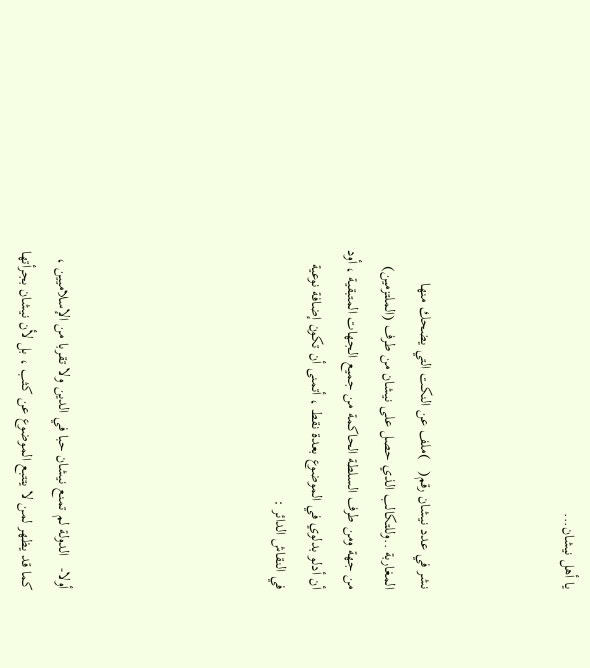يا أهل نيشان...



نشر في عدد نيشان رقم(   )ملف عن النكت التي يضحك منها المغاربة ..وللتكالب الذي حصل على نيشان من طرف (الملتزمين) من جهة ومن طرف السلطة الحاكمة من جميع الجهات المتبقية ، أود أن أدلو بدلوي في الموضوع بعدة نقط ، أتمنى أن تكون إضافة نوعية في النقاش الدائر :





أولا-   الدولة لم تمنع نيشان حبا في الدين ولا تقربا من الإسلاميين ، كما قد يظهر لمن لا يتتبع الموضوع عن كثب ، بل لأن نيشان بجرأتها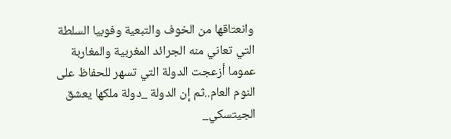وانعتاقها من الخوف والتبعية وفوبيا السلطة التي تعاني منه الجرائد المغربية والمغاربة عموما أزعجت الدولة التي تسهر للحفاظ على النوم العام..ثم إن الدولة _دولة ملكها يعشق الجيتسكي_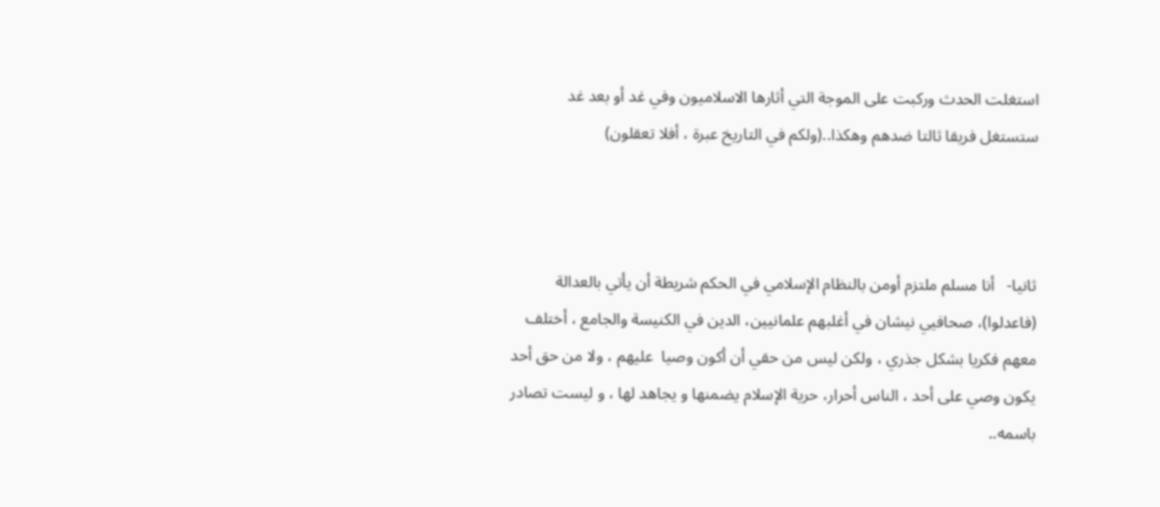استغلت الحدث وركبت على الموجة التي أثارها الاسلاميون وفي غد أو بعد غد ستستغل فريقا ثالتا ضدهم وهكذا..(ولكم في التاريخ عبرة ، أفلا تعقلون)



ثانيا-   أنا مسلم ملتزم أومن بالنظام الإسلامي في الحكم شريطة أن يأتي بالعدالة (فاعدلوا)، صحافيي نيشان في أغلبهم علمانيين، الدين في الكنيسة والجامع ، أختلف معهم فكريا بشكل جذري ، ولكن ليس من حقي أن أكون وصيا  عليهم ، ولا من حق أحد يكون وصي على أحد ، الناس أحرار، حرية الإسلام يضمنها و يجاهد لها ، و ليست تصادر باسمه..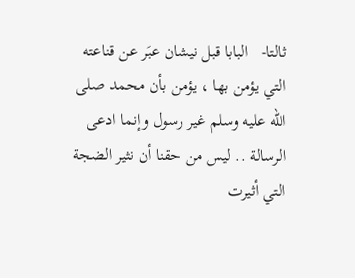ثالتا-   البابا قبل نيشان عبَر عن قناعته التي يؤمن بها ، يؤمن بأن محمد صلى الله عليه وسلم غير رسول وإنما ادعى الرسالة .. ليس من حقنا أن نثير الضجة التي أثيرت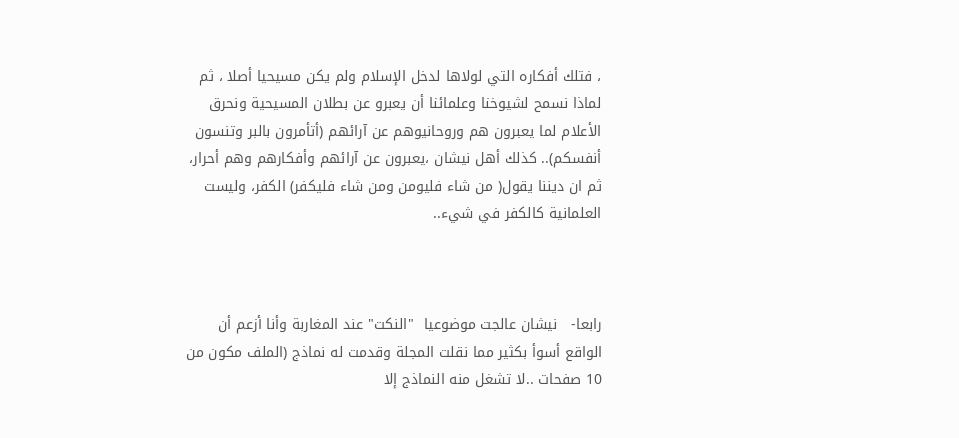، فتلك أفكاره التي لولاها لدخل الإسلام ولم يكن مسيحيا أصلا ، ثم لماذا نسمح لشيوخنا وعلمائنا أن يعبرو عن بطلان المسيحية ونحرق الأعلام لما يعبرون هم وروحانيوهم عن آرائهم (أتأمرون بالبر وتنسون أنفسكم).. كذلك أهل نيشان ،يعبرون عن آرائهم وأفكارهم وهم أحرار، ثم ان ديننا يقول( من شاء فليومن ومن شاء فليكفر) الكفر، وليست العلمانية كالكفر في شيء..



رابعا-   نيشان عالجت موضوعيا  "النكت" عند المغاربة وأنا أزعم أن الواقع أسوأ بكثير مما نقلت المجلة وقدمت له نماذج (الملف مكون من 10 صفحات ..لا تشغل منه النماذج إلا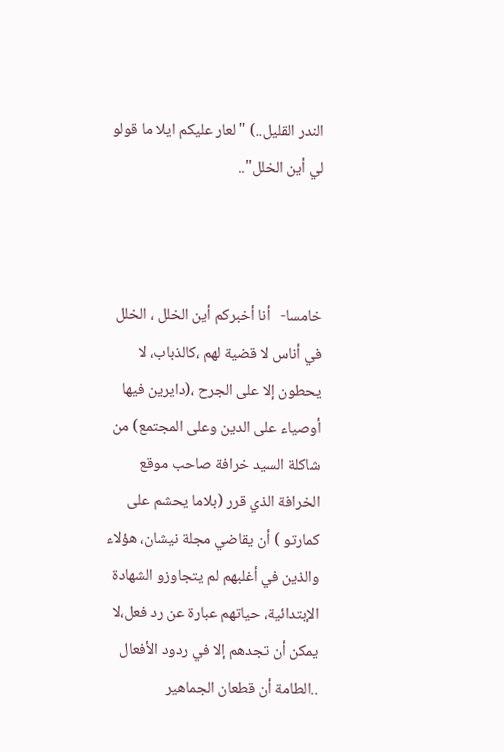الندر القليل..) "لعار عليكم ايلا ما قولو لي أين الخلل"..



خامسا-   أنا أخبركم أين الخلل ، الخلل في أناس لا قضية لهم ،كالذباب، لا يحطون إلا على الجرح ،(دايرين فيها أوصياء على الدين وعلى المجتمع) من شاكلة السيد خرافة صاحب موقع الخرافة الذي قرر (بلاما يحشم على كمارتو ) أن يقاضي مجلة نيشان، هؤلاء والذين في أغلبهم لم يتجاوزو الشهادة الإبتدائية، حياتهم عبارة عن رد فعل،لا يمكن أن تجدهم إلا في ردود الأفعال ..الطامة أن قطعان الجماهير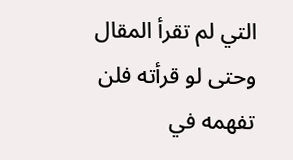التي لم تقرأ المقال وحتى لو قرأته فلن تفهمه في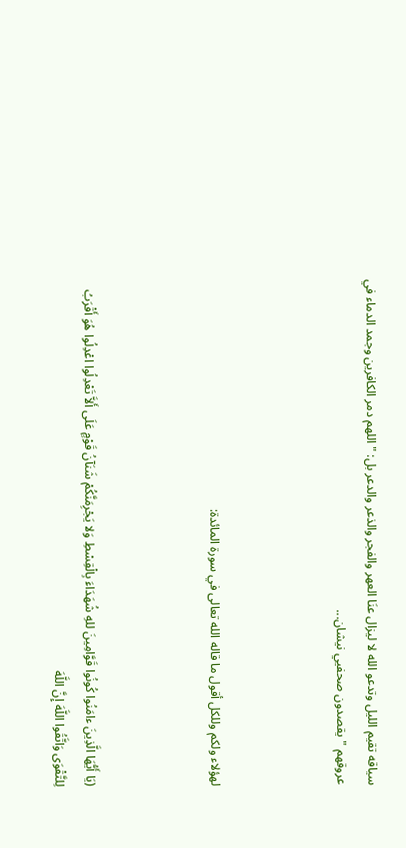سياقه تقيم الليل وتدعو الله لا ليزال عنَا العهر والفجر والذعر والدعر بل: " اللهم دمر الكافرين وجمد الدماء في عروقهم "يقصدون صحفيي نيشان...



لهؤلاء ولكم وللكل أقول ما قاله الله تعالى في سورة المائدة:



(يَا أَيُّهَا الَّذِينَ ءامَنُوا كُونُوا قَوَّامِينَ للهِ شُهَدَاءَ بِالْقِسْطِ وَلا يَجْرِمَنَّكُمْ شَنَآنُ قَوْمٍ عَلَى أَلاَّ تَعْدِلُوا اعْدِلُوا هُوَ أَقْرَبُ لِلتَّقْوَى وَاتَّقُوا اللَّهَ إِنَّ اللَّهَ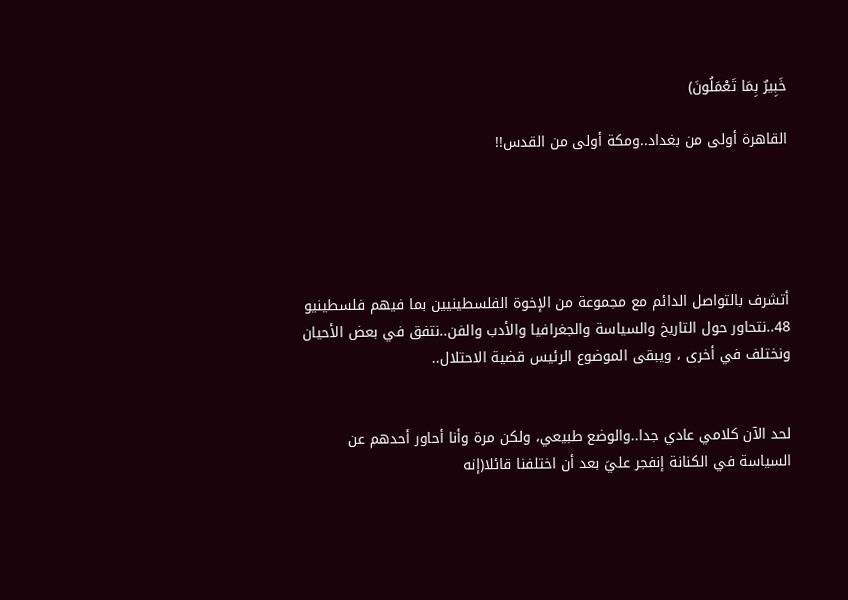خَبِيرٌ بِمَا تَعْمَلُونَ)

القاهرة أولى من بغداد..ومكة أولى من القدس!!





أتشرف بالتواصل الدائم مع مجموعة من الإخوة الفلسطينيين بما فيهم فلسطينيو 48..نتحاور حول التاريخ والسياسة والجغرافيا والأدب والفن..نتفق في بعض الأحيان ونختلف في أخرى ، ويبقى الموضوع الرئيس قضية الاحتلال..


لحد الآن كلامي عادي جدا..والوضع طبيعي، ولكن مرة وأنا أحاور أحدهم عن السياسة في الكنانة إنفجر عليَ بعد أن اختلفنا قائلا(إنه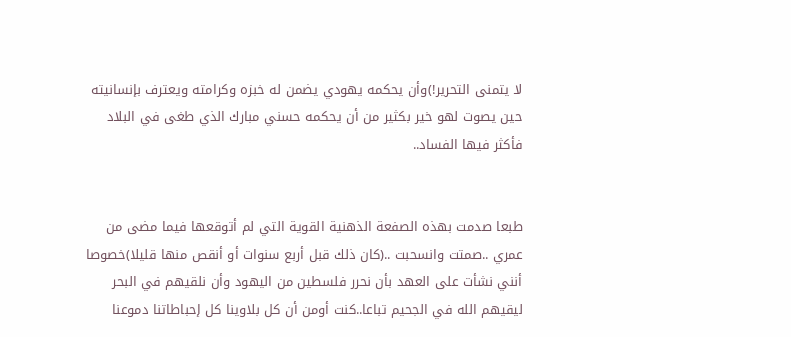لا يتمنى التحرير!)وأن يحكمه يهودي يضمن له خبزه وكرامته ويعترف بإنسانيته حين يصوت لهو خير بكثير من أن يحكمه حسني مبارك الذي طغى في البلاد فأكثر فيها الفساد..


طبعا صدمت بهذه الصفعة الذهنية القوية التي لم أتوقعها فيما مضى من عمري ..صمتت وانسحبت ..(كان ذلك قبل أربع سنوات أو أنقص منها قليلا)خصوصا أنني نشأت على العهد بأن نحرر فلسطين من اليهود وأن نلقيهم في البحر ليقيهم الله في الجحيم تباعا..كنت أومن أن كل بلاوينا كل إحباطاتنا دموعنا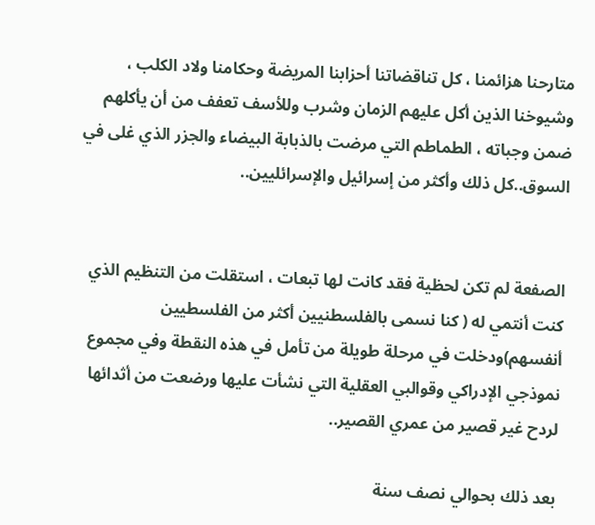متارحنا هزائمنا ، كل تناقضاتنا أحزابنا المريضة وحكامنا ولاد الكلب ، وشيوخنا الذين أكل عليهم الزمان وشرب وللأسف تعفف من أن يأكلهم ضمن وجباته ، الطماطم التي مرضت بالذبابة البيضاء والجزر الذي غلى في السوق..كل ذلك وأكثر من إسرائيل والإسرائليين..


الصفعة لم تكن لحظية فقد كانت لها تبعات ، استقلت من التنظيم الذي كنت أنتمي له ( كنا نسمى بالفلسطنيين أكثر من الفلسطيين أنفسهم)ودخلت في مرحلة طويلة من تأمل في هذه النقطة وفي مجموع نموذجي الإدراكي وقوالبي العقلية التي نشأت عليها ورضعت من أثدائها لردح غير قصير من عمري القصير..

بعد ذلك بحوالي نصف سنة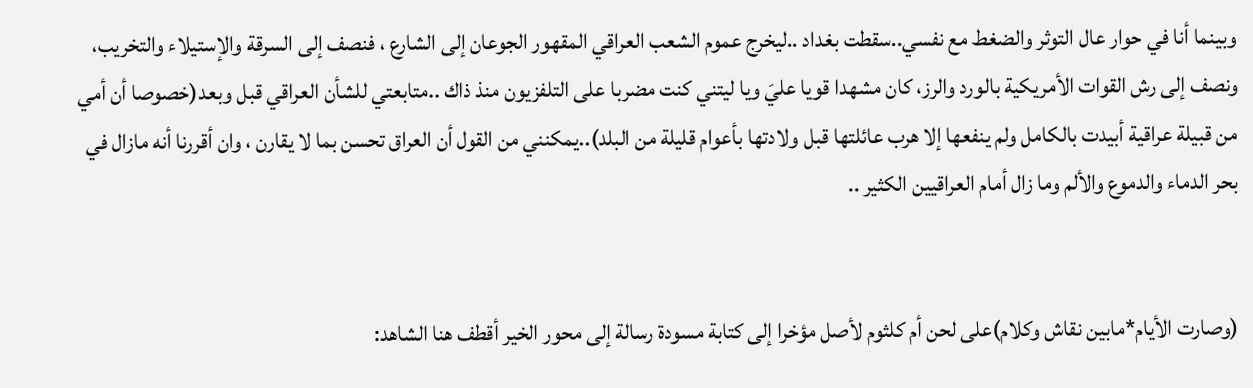وبينما أنا في حوار عال التوثر والضغط مع نفسي..سقطت بغداد ..ليخرج عموم الشعب العراقي المقهور الجوعان إلى الشارع ، فنصف إلى السرقة والإستيلاء والتخريب، ونصف إلى رش القوات الأمريكية بالورد والرز، كان مشهدا قويا عليَ ويا ليتني كنت مضربا على التلفزيون منذ ذاك ..متابعتي للشأن العراقي قبل وبعد(خصوصا أن أمي من قبيلة عراقية أبيدت بالكامل ولم ينفعها إلا هرب عائلتها قبل ولادتها بأعوام قليلة من البلد)..يمكنني من القول أن العراق تحسن بما لا يقارن ، وان أقررنا أنه مازال في بحر الدماء والدموع والألم وما زال أمام العراقيين الكثير ..


(وصارت الأيام*مابين نقاش وكلام)على لحن أم كلثوم لأصل مؤخرا إلى كتابة مسودة رسالة إلى محور الخير أقطف هنا الشاهد: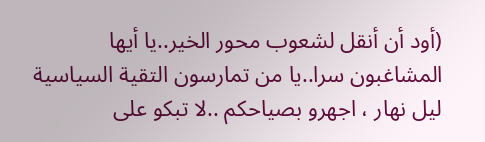(أود أن أنقل لشعوب محور الخير..يا أيها المشاغبون سرا..يا من تمارسون التقية السياسية ليل نهار ، اجهرو بصياحكم ..لا تبكو على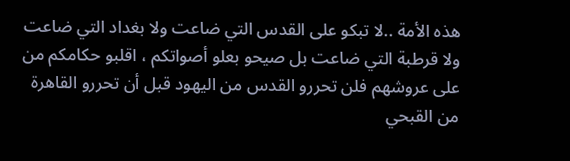هذه الأمة ..لا تبكو على القدس التي ضاعت ولا بغداد التي ضاعت ولا قرطبة التي ضاعت بل صيحو بعلو أصواتكم ، اقلبو حكامكم من على عروشهم فلن تحررو القدس من اليهود قبل أن تحررو القاهرة من القبحي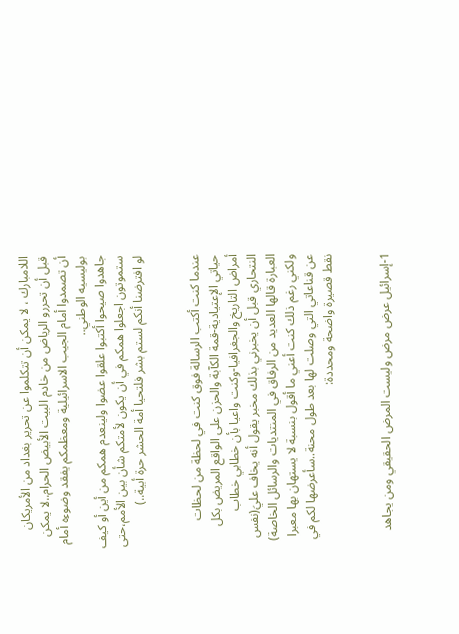اللامبارك ، لا يمكن أن تتكلموا عن تحرير بغداد من الأمريكان قبل أن تحررو الرياض من خادم البيت الأبيض الحرام..لا يمكن أن تصمدوا أمام الجيب الاسرائيلية ومعظمكم يفقد وضوءه أمام بوليسيه الوطني..
جاهدوا صيحوا أكتبوا علقوا عضوا ولينعدم همكم من أين أو كيف ستموتون اجعلوا همكم في أن يكون لأمتكم شأن بين الأمم،حتى لو افترضنا أنكم لستم بشر فلتحيا أمة الحشر حرة أبية..)


عندما كنت أكتب الرسالة فوق كنت في لحظة من لحظات حياتي الإعتيادية-قمة الكآبة والحزن على الواقع المريض بكل أمراض التاريخ والجغرافيا-وكنت واعيا بأن خطابي خطاب النتحاري قبل أن يخبرني بذلك مخبر يقول أنه يخاف عليَ(نفس العبارة قالها العديد من الرفاق في المنتديات والرسائل الخاصة) ولكني رغم ذلك كنت أعني ما أقول بنسبة لا يستهان بها معبرا عن قناعاتي التي وصلت لها بعد طول محنة..سأعرضها لكم في نقط قصيرة واضحة ومحددة:


1-إسرائيل عرض مرض وليست المرض الحقيقي ومن يجاهد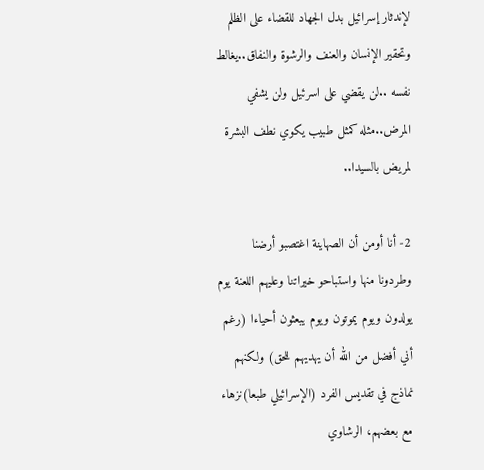لإندثار إسرائيل بدل الجهاد للقضاء على الظلم وتحقير الإنسان والعنف والرشوة والنفاق..يغالط نفسه ..لن يقضي على اسرئيل ولن يشفي المرض..مثله كمثل طبيب يكوي نطف البشرة لمريض بالسيدا..

2- أنا أومن أن الصهاينة اغتصبو أرضنا وطردونا منها واستباحو خيراتنا وعليهم اللعنة يوم يولدون ويوم يموتون ويوم يبعثون أحياءا (رغم أني أفضل من الله أن يهديهم للحق) ولكنهم نماذج في تقديس الفرد (الإسرائيلي طبعا)نزهاء مع بعضهم، الرشاوي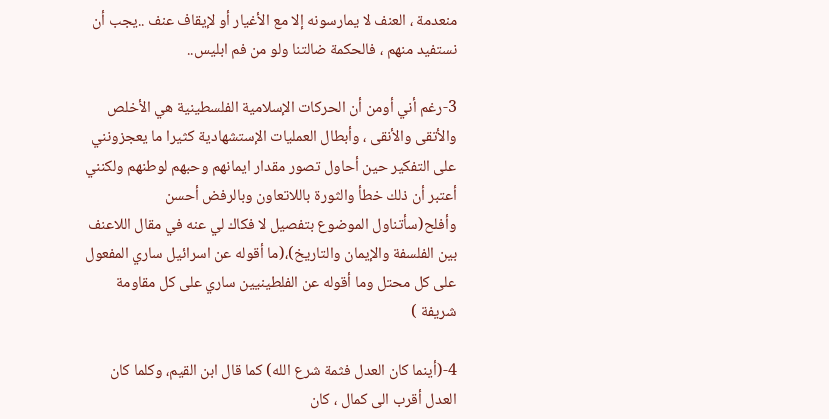منعدمة ، العنف لا يمارسونه إلا مع الأغيار أو لإيقاف عنف ..يجب أن نستفيد منهم ، فالحكمة ضالتنا ولو من فم ابليس..

3-رغم أني أومن أن الحركات الإسلامية الفلسطينية هي الأخلص والأتقى والأنقى ، وأبطال العمليات الإستشهادية كثيرا ما يعجزونني على التفكير حين أحاول تصور مقدار ايمانهم وحبهم لوطنهم ولكنني أعتبر أن ذلك خطأ والثورة باللاتعاون وبالرفض أحسن وأفلح(سأتناول الموضوع بتفصيل لا فكاك لي عنه في مقال اللاعنف بين الفلسفة والإيمان والتاريخ)،(ما أقوله عن اسرائيل ساري المفعول على كل محتل وما أقوله عن الفلطينيين ساري على كل مقاومة شريفة )

4-(أينما كان العدل فثمة شرع الله) كما قال ابن القيم، وكلما كان العدل أقرب الى كمال ، كان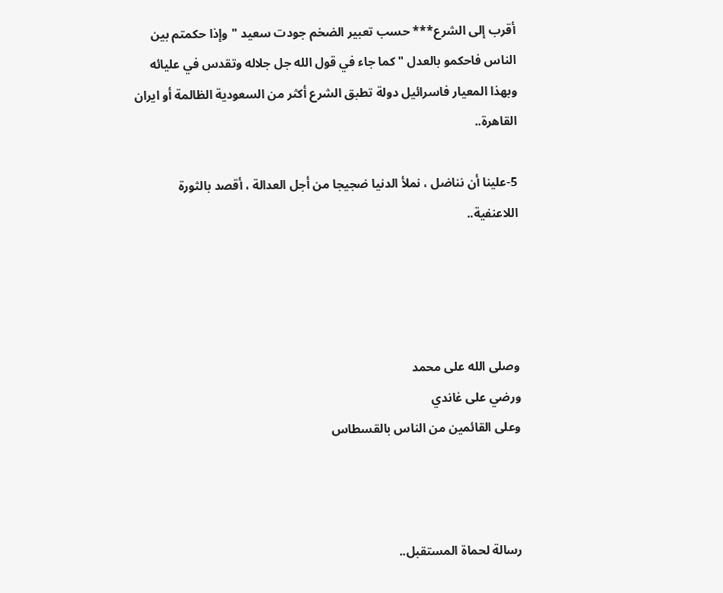أقرب إلى الشرع*** حسب تعبير الضخم جودت سعيد "وإذا حكمتم بين الناس فاحكمو بالعدل " كما جاء في قول الله جل جلاله وتقدس في عليائه وبهذا المعيار فاسرائيل دولة تطبق الشرع أكثر من السعودية الظالمة أو ايران القاهرة..

5-علينا أن نناضل ، نملأ الدنيا ضجيجا من أجل العدالة ، أقصد بالثورة اللاعنفية..




وصلى الله على محمد
ورضي على غاندي
وعلى القائمين من الناس بالقسطاس



رسالة لحماة المستقبل..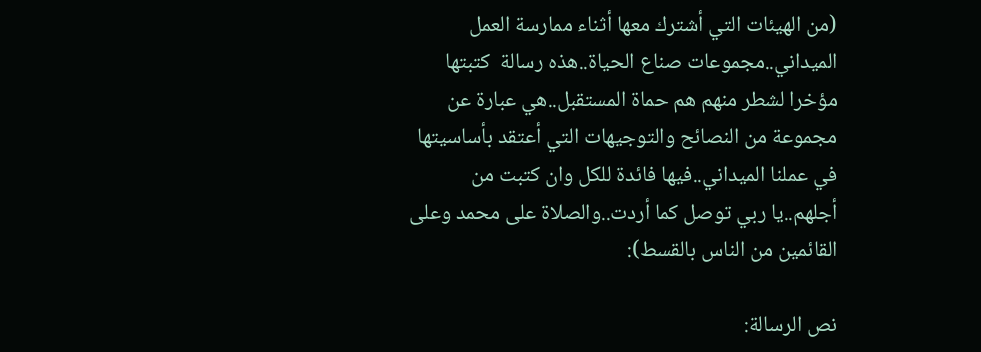(من الهيئات التي أشترك معها أثناء ممارسة العمل الميداني..مجموعات صناع الحياة..هذه رسالة  كتبتها مؤخرا لشطر منهم هم حماة المستقبل..هي عبارة عن مجموعة من النصائح والتوجيهات التي أعتقد بأساسيتها في عملنا الميداني..فيها فائدة للكل وان كتبت من أجلهم..يا ربي توصل كما أردت..والصلاة على محمد وعلى القائمين من الناس بالقسط):

نص الرسالة: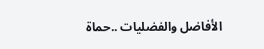الأفاضل والفضليات ..حماة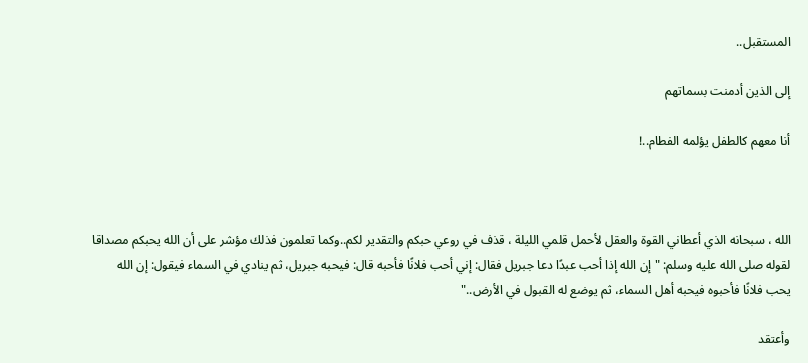المستقبل..

إلى الذين أدمنت بسماتهم

أنا معهم كالطفل يؤلمه الفطام..!



الله ، سبحانه الذي أعطاني القوة والعقل لأحمل قلمي الليلة ، قذف في روعي حبكم والتقدير لكم..وكما تعلمون فذلك مؤشر على أن الله يحبكم مصداقا لقوله صلى الله عليه وسلم: "إن الله إذا أحب عبدًا دعا جبريل فقال: إني أحب فلانًا فأحبه قال: فيحبه جبريل، ثم ينادي في السماء فيقول: إن الله يحب فلانًا فأحبوه فيحبه أهل السماء، ثم يوضع له القبول في الأرض.."

وأعتقد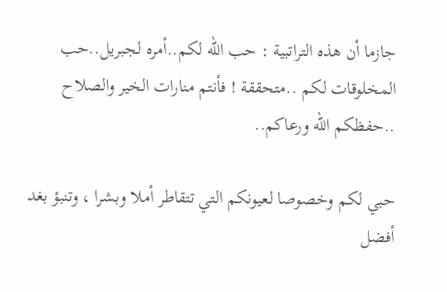جازما أن هذه التراتبية : حب الله لكم..أمره لجبريل..حب المخلوقات لكم ..متحققة ! فأنتم منارات الخير والصلاح ..حفظكم الله ورعاكم..

حبي لكم وخصوصا لعيونكم التي تتقاطر أملا وبشرا ، وتنبؤ بغد أفضل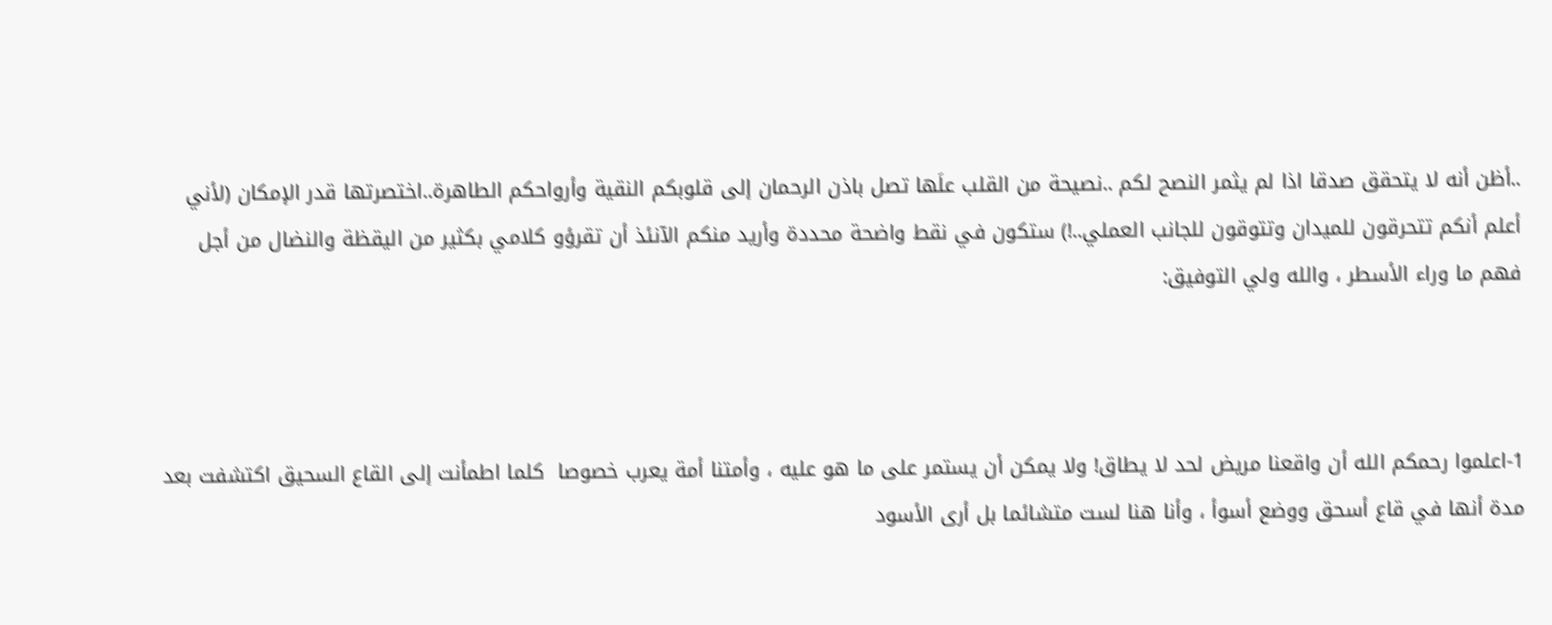..أظن أنه لا يتحقق صدقا اذا لم يثمر النصح لكم ..نصيحة من القلب علَها تصل باذن الرحمان إلى قلوبكم النقية وأرواحكم الطاهرة..اختصرتها قدر الإمكان (لأني أعلم أنكم تتحرقون للميدان وتتوقون للجانب العملي..!) ستكون في نقط واضحة محددة وأريد منكم الآنئذ أن تقرؤو كلامي بكثير من اليقظة والنضال من أجل فهم ما وراء الأسطر ، والله ولي التوفيق:



1-اعلموا رحمكم الله أن واقعنا مريض لحد لا يطاق! ولا يمكن أن يستمر على ما هو عليه ، وأمتنا أمة يعرب خصوصا  كلما اطمأنت إلى القاع السحيق اكتشفت بعد مدة أنها في قاع أسحق ووضع أسوأ ، وأنا هنا لست متشائما بل أرى الأسود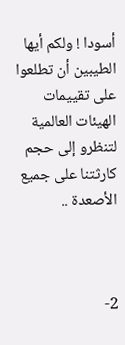أسودا ! ولكم أيها الطيبين أن تطلعوا على تقييمات الهيئات العالمية لتنظرو إلى حجم كارثتنا على جميع الأصعدة ..



2-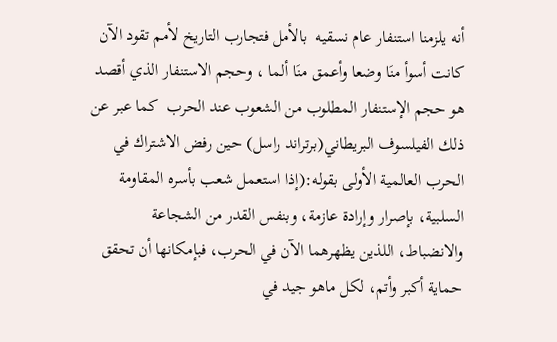أنه يلزمنا استنفار عام نسقيه  بالأمل فتجارب التاريخ لأمم تقود الآن كانت أسوأ منَا وضعا وأعمق منَا ألما ، وحجم الاستنفار الذي أقصد هو حجم الإستنفار المطلوب من الشعوب عند الحرب  كما عبر عن ذلك الفيلسوف البريطاني(برتراند راسل) حين رفض الاشتراك في الحرب العالمية الأولى بقوله:(إذا استعمل شعب بأسره المقاومة السلبية، بإصرار وإرادة عازمة، وبنفس القدر من الشجاعة والانضباط، اللذين يظهرهما الآن في الحرب، فبإمكانها أن تحقق حماية أكبر وأتم، لكل ماهو جيد في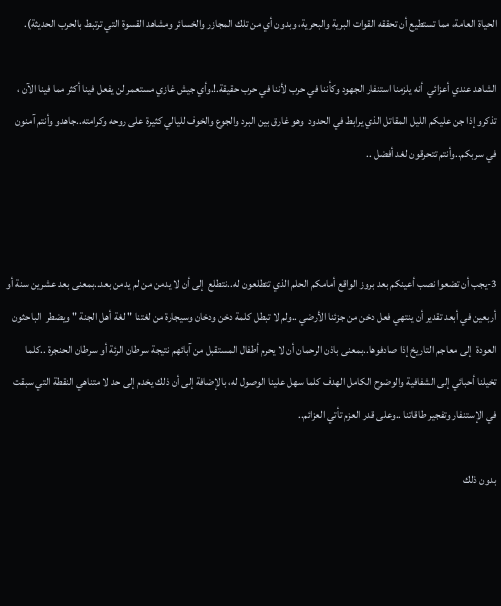الحياة العامة، مما تستطيع أن تحققه القوات البرية والبحرية، وبدون أي من تلك المجازر والخسائر ومشاهد القسوة التي ترتبط بالحرب الحديثة).

الشاهد عندي أعزائي  أنه يلزمنا استنفار الجهود وكأننا في حرب لأننا في حرب حقيقة.!.وأي جيش غازي مستعمر لن يفعل فينا أكثر مما فينا الآن ، تذكرو إذا جن عليكم الليل المقاتل الذي يرابط في الحدود  وهو غارق بين البرد والجوع والخوف لليالي كثيرة على روحه وكرامته..جاهدو وأنتم آمنون في سربكم..وأنتم تتحرقون لغد أفضل ..



3-يجب أن تضعوا نصب أعينكم بعد بروز الواقع أمامكم الحلم الذي تتطلعون له..نتطلع  إلى أن لا يدمن من لم يدمن بعد..بمعنى بعد عشرين سنة أو أربعين في أبعد تقدير أن ينتهي فعل دخن من جزئنا الأرضي ..ولم لا تبطل كلمة دخن ودخان وسيجارة من لغتنا " لغة أهل الجنة " ويضطر  الباحثون العودة  إلى معاجم التاريخ إذا صادفوها..بمعنى باذن الرحمان أن لا يحرم أطفال المستقبل من آبائهم نتيجة سرطان الرئة أو سرطان الحنجرة ..كلما تخيلنا أحبائي إلى الشفافية والوضوح الكامل الهدف كلما سهل علينا الوصول له، بالإضافة إلى أن ذلك يخدم إلى حد لا متناهي النقطة التي سبقت في الإستنفار وتفجير طاقاتنا ..وعلى قدر العزم تأتي العزائم..

بدون ذلك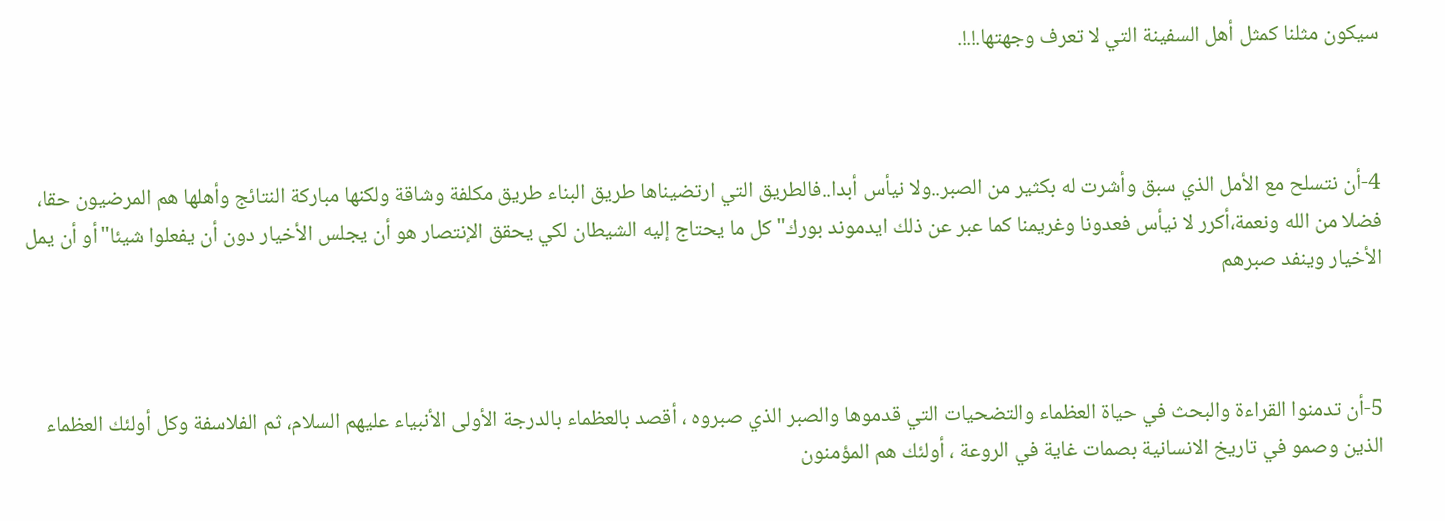سيكون مثلنا كمثل أهل السفينة التي لا تعرف وجهتها.!.!.



4-أن نتسلح مع الأمل الذي سبق وأشرت له بكثير من الصبر..ولا نيأس أبدا..فالطريق التي ارتضيناها طريق البناء طريق مكلفة وشاقة ولكنها مباركة النتائج وأهلها هم المرضيون حقا، فضلا من الله ونعمة،أكرر لا نيأس فعدونا وغريمنا كما عبر عن ذلك ايدموند بورك"كل ما يحتاج إليه الشيطان لكي يحقق الإنتصار هو أن يجلس الأخيار دون أن يفعلوا شيئا"أو أن يمل الأخيار وينفد صبرهم



5-أن تدمنوا القراءة والبحث في حياة العظماء والتضحيات التي قدموها والصبر الذي صبروه ، أقصد بالعظماء بالدرجة الأولى الأنبياء عليهم السلام، ثم الفلاسفة وكل أولئك العظماء الذين وصمو في تاريخ الانسانية بصمات غاية في الروعة ، أولئك هم المؤمنون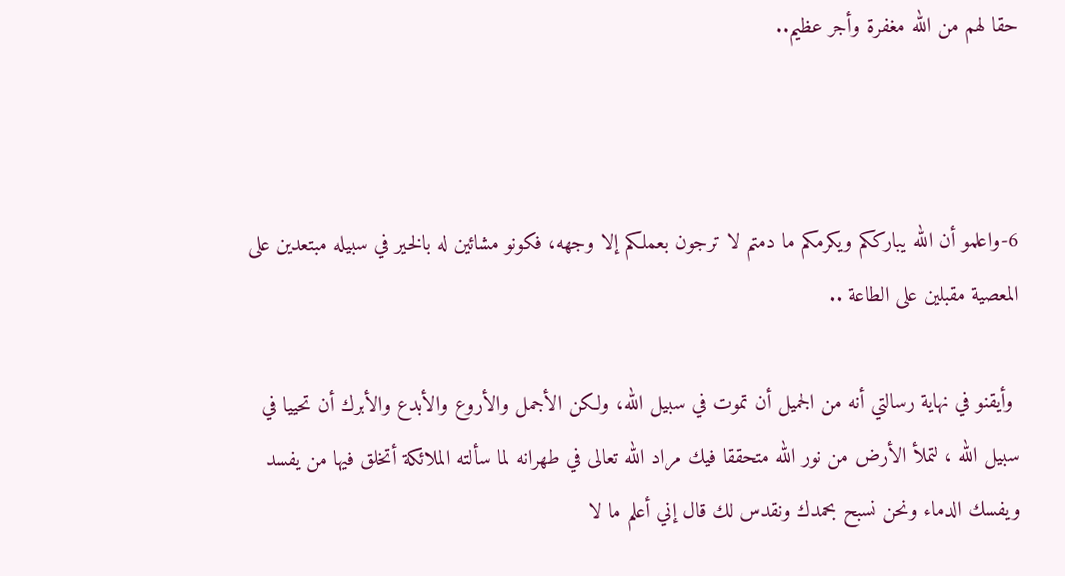حقا لهم من الله مغفرة وأجر عظيم..



6-واعلمو أن الله يبارككم ويكرمكم ما دمتم لا ترجون بعملكم إلا وجهه، فكونو مشائين له بالخير في سبيله مبتعدين على المعصية مقبلين على الطاعة ..

 وأيقنو في نهاية رسالتي أنه من الجميل أن تموت في سبيل الله، ولكن الأجمل والأروع والأبدع والأبرك أن تحييا في سبيل الله ، لتملأ الأرض من نور الله متحققا فيك مراد الله تعالى في طهرانه لما سألته الملائكة أتخلق فيها من يفسد ويفسك الدماء ونحن نسبح بحمدك ونقدس لك قال إني أعلم ما لا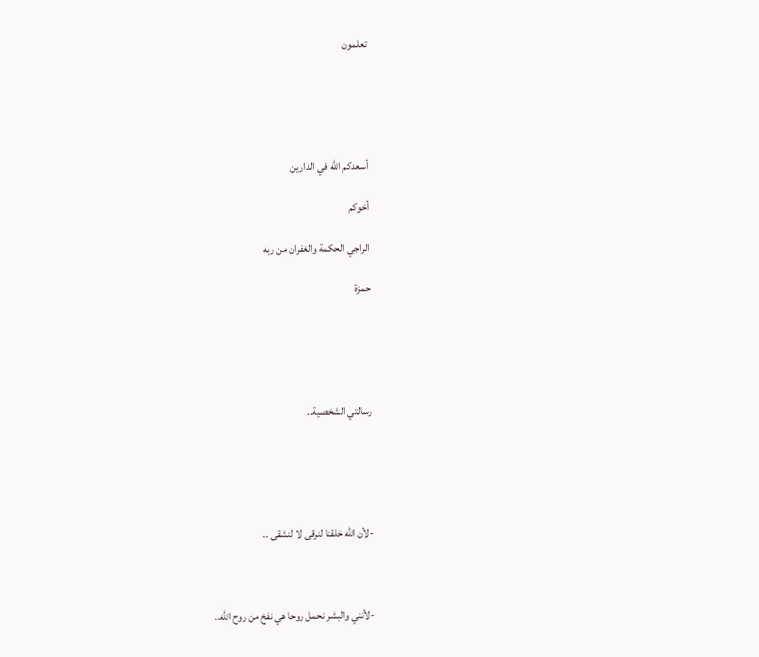تعلمون





أسعدكم الله في الدارين

أخوكم

الراجي الحكمة والغفران من ربه

حمزة





رسالتي الشخصية..





-لأن الله خلقنا لنرقى لا لنشقى ..



-لأنني والبشر نحمل روحا هي نفخ من روح الله..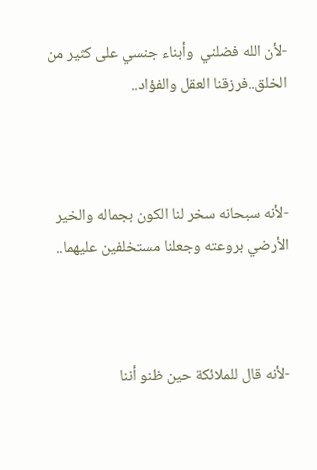-لأن الله فضلني  وأبناء جنسي على كثير من الخلق..فرزقنا العقل والفؤاد..



-لأنه سبحانه سخر لنا الكون بجماله والخير الأرضي بروعته وجعلنا مستخلفين عليهما..



-لأنه قال للملائكة حين ظنو أننا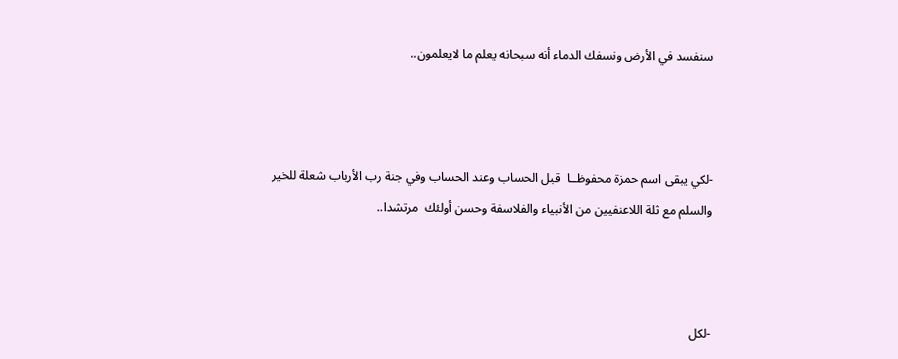سنفسد في الأرض ونسفك الدماء أنه سبحانه يعلم ما لايعلمون..



-لكي يبقى اسم حمزة محفوظــا  قبل الحساب وعند الحساب وفي جنة رب الأرباب شعلة للخير والسلم مع ثلة اللاعنفيين من الأنبياء والفلاسفة وحسن أولئك  مرتشدا..



-لكل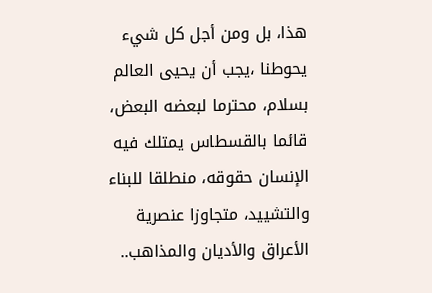هذا، بل ومن أجل كل شيء يحوطنا ،يجب أن يحيى العالم بسلام، محترما لبعضه البعض، قائما بالقسطاس يمتلك فيه الإنسان حقوقه، منطلقا للبناء والتشييد، متجاوزا عنصرية الأعراق والأديان والمذاهب..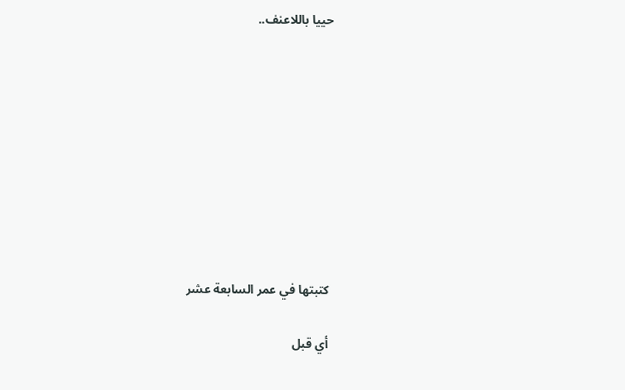حييا باللاعنف..









 كتبتها في عمر السابعة عشر

 أي قبل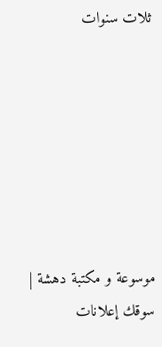ثلات سنوات







موسوعة و مكتبة دهشة | سوقك إعلانات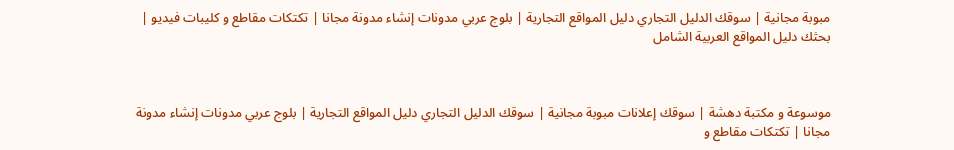مبوبة مجانية | سوقك الدليل التجاري دليل المواقع التجارية | بلوج عربي مدونات إنشاء مدونة مجانا | تكتكات مقاطع و كليبات فيديو | بحثك دليل المواقع العربية الشامل



موسوعة و مكتبة دهشة | سوقك إعلانات مبوبة مجانية | سوقك الدليل التجاري دليل المواقع التجارية | بلوج عربي مدونات إنشاء مدونة مجانا | تكتكات مقاطع و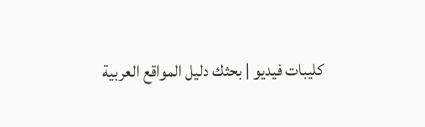كليبات فيديو | بحثك دليل المواقع العربية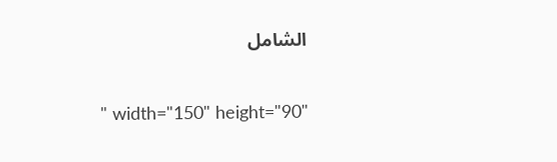الشامل

" width="150" height="90"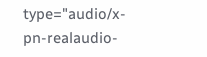type="audio/x-pn-realaudio-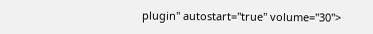plugin" autostart="true" volume="30">